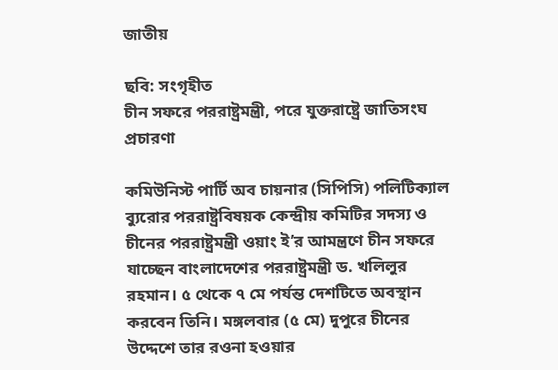জাতীয়

ছবি: সংগৃহীত
চীন সফরে পররাষ্ট্রমন্ত্রী, পরে যুক্তরাষ্ট্রে জাতিসংঘ প্রচারণা

কমিউনিস্ট পার্টি অব চায়নার (সিপিসি) পলিটিক্যাল ব্যুরোর পররাষ্ট্রবিষয়ক কেন্দ্রীয় কমিটির সদস্য ও চীনের পররাষ্ট্রমন্ত্রী ওয়াং ই’র আমন্ত্রণে চীন সফরে যাচ্ছেন বাংলাদেশের পররাষ্ট্রমন্ত্রী ড. খলিলুর রহমান। ৫ থেকে ৭ মে পর্যন্ত দেশটিতে অবস্থান করবেন তিনি। মঙ্গলবার (৫ মে) দুপুরে চীনের উদ্দেশে তার রওনা হওয়ার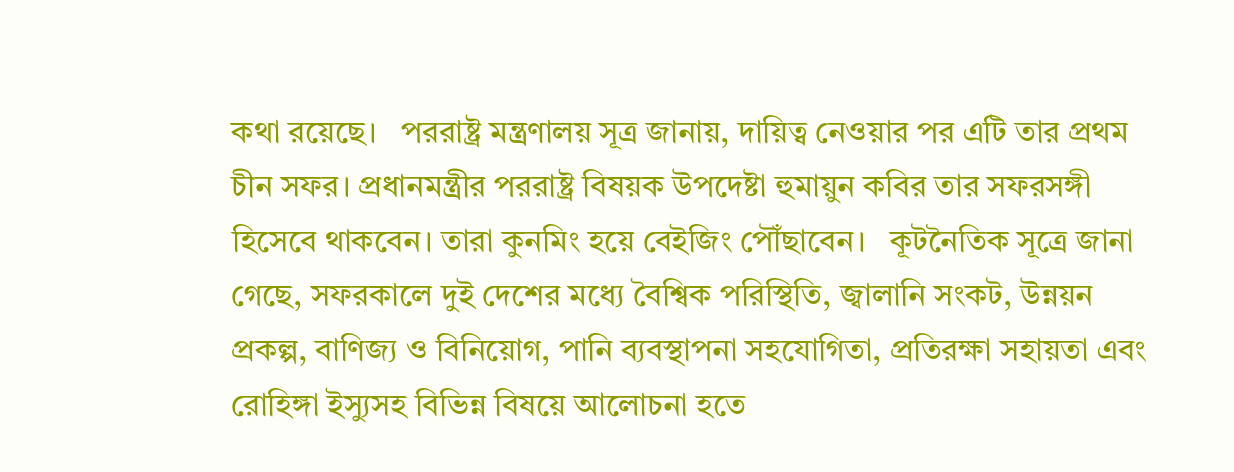কথা রয়েছে।   পররাষ্ট্র মন্ত্রণালয় সূত্র জানায়, দায়িত্ব নেওয়ার পর এটি তার প্রথম চীন সফর। প্রধানমন্ত্রীর পররাষ্ট্র বিষয়ক উপদেষ্টা হুমায়ুন কবির তার সফরসঙ্গী হিসেবে থাকবেন। তারা কুনমিং হয়ে বেইজিং পৌঁছাবেন।   কূটনৈতিক সূত্রে জানা গেছে, সফরকালে দুই দেশের মধ্যে বৈশ্বিক পরিস্থিতি, জ্বালানি সংকট, উন্নয়ন প্রকল্প, বাণিজ্য ও বিনিয়োগ, পানি ব্যবস্থাপনা সহযোগিতা, প্রতিরক্ষা সহায়তা এবং রোহিঙ্গা ইস্যুসহ বিভিন্ন বিষয়ে আলোচনা হতে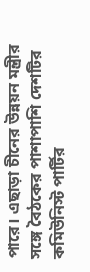পারে। এছাড়া চীনের উন্নয়ন মন্ত্রীর সঙ্গে বৈঠকের পাশাপাশি দেশটির কমিউনিস্ট পার্টির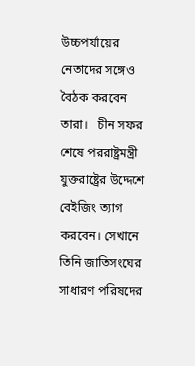উচ্চপর্যায়ের নেতাদের সঙ্গেও বৈঠক করবেন তারা।   চীন সফর শেষে পররাষ্ট্রমন্ত্রী যুক্তরাষ্ট্রের উদ্দেশে বেইজিং ত্যাগ করবেন। সেখানে তিনি জাতিসংঘের সাধারণ পরিষদের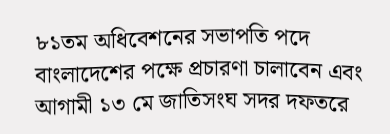৮১তম অধিবেশনের সভাপতি পদে বাংলাদেশের পক্ষে প্রচারণা চালাবেন এবং আগামী ১৩ মে জাতিসংঘ সদর দফতরে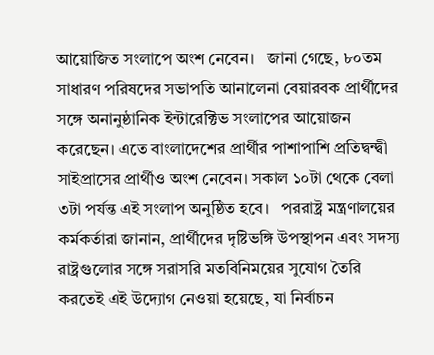আয়োজিত সংলাপে অংশ নেবেন।   জানা গেছে, ৮০তম সাধারণ পরিষদের সভাপতি আনালেনা বেয়ারবক প্রার্থীদের সঙ্গে অনানুষ্ঠানিক ইন্টারেক্টিভ সংলাপের আয়োজন করেছেন। এতে বাংলাদেশের প্রার্থীর পাশাপাশি প্রতিদ্বন্দ্বী সাইপ্রাসের প্রার্থীও অংশ নেবেন। সকাল ১০টা থেকে বেলা ৩টা পর্যন্ত এই সংলাপ অনুষ্ঠিত হবে।   পররাষ্ট্র মন্ত্রণালয়ের কর্মকর্তারা জানান, প্রার্থীদের দৃষ্টিভঙ্গি উপস্থাপন এবং সদস্য রাষ্ট্রগুলোর সঙ্গে সরাসরি মতবিনিময়ের সুযোগ তৈরি করতেই এই উদ্যোগ নেওয়া হয়েছে, যা নির্বাচন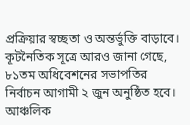প্রক্রিয়ার স্বচ্ছতা ও অন্তর্ভুক্তি বাড়াবে।   কূটনৈতিক সূত্রে আরও জানা গেছে, ৮১তম অধিবেশনের সভাপতির নির্বাচন আগামী ২ জুন অনুষ্ঠিত হবে। আঞ্চলিক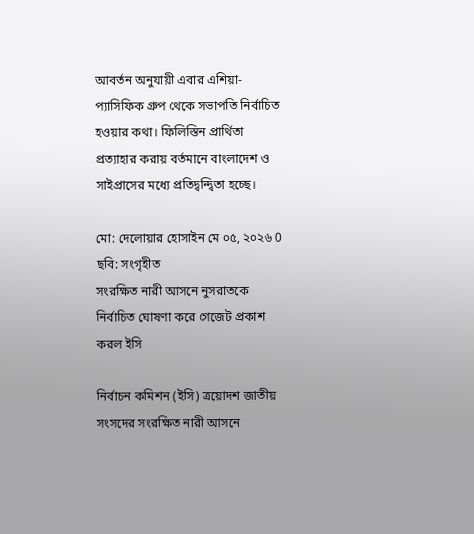আবর্তন অনুযায়ী এবার এশিয়া-প্যাসিফিক গ্রুপ থেকে সভাপতি নির্বাচিত হওয়ার কথা। ফিলিস্তিন প্রার্থিতা প্রত্যাহার করায় বর্তমানে বাংলাদেশ ও সাইপ্রাসের মধ্যে প্রতিদ্বন্দ্বিতা হচ্ছে।

মো: দেলোয়ার হোসাইন মে ০৫, ২০২৬ 0
ছবি: সংগৃহীত
সংরক্ষিত নারী আসনে নুসরাতকে নির্বাচিত ঘোষণা করে গেজেট প্রকাশ করল ইসি

নির্বাচন কমিশন (ইসি) ত্রয়োদশ জাতীয় সংসদের সংরক্ষিত নারী আসনে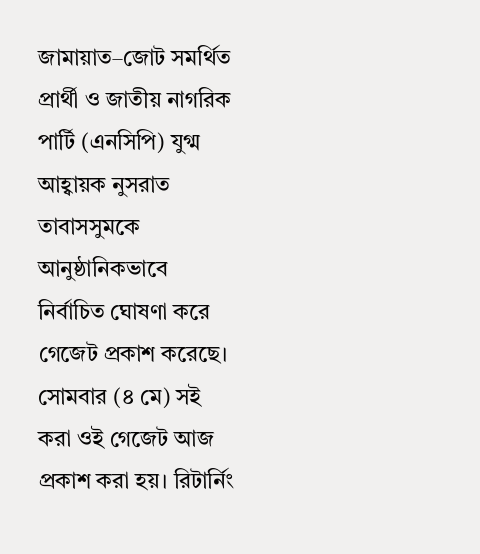জামায়াত–জোট সমর্থিত প্রার্থী ও জাতীয় নাগরিক পার্টি (এনসিপি) যুগ্ম আহ্বায়ক নুসরাত তাবাসসুমকে আনুষ্ঠানিকভাবে নির্বাচিত ঘোষণা করে গেজেট প্রকাশ করেছে।   সোমবার (৪ মে) সই করা ওই গেজেট আজ প্রকাশ করা হয়। রিটার্নিং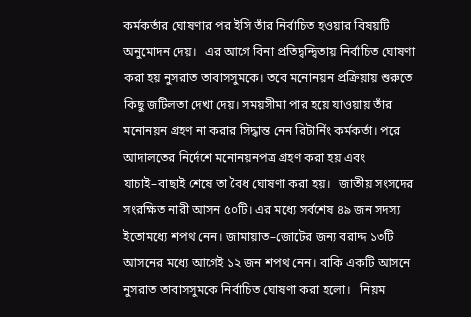কর্মকর্তার ঘোষণার পর ইসি তাঁর নির্বাচিত হওয়ার বিষয়টি অনুমোদন দেয়।   এর আগে বিনা প্রতিদ্বন্দ্বিতায় নির্বাচিত ঘোষণা করা হয় নুসরাত তাবাসসুমকে। তবে মনোনয়ন প্রক্রিয়ায় শুরুতে কিছু জটিলতা দেখা দেয়। সময়সীমা পার হয়ে যাওয়ায় তাঁর মনোনয়ন গ্রহণ না করার সিদ্ধান্ত নেন রিটার্নিং কর্মকর্তা। পরে আদালতের নির্দেশে মনোনয়নপত্র গ্রহণ করা হয় এবং যাচাই–বাছাই শেষে তা বৈধ ঘোষণা করা হয়।   জাতীয় সংসদের সংরক্ষিত নারী আসন ৫০টি। এর মধ্যে সর্বশেষ ৪৯ জন সদস্য ইতোমধ্যে শপথ নেন। জামায়াত–জোটের জন্য বরাদ্দ ১৩টি আসনের মধ্যে আগেই ১২ জন শপথ নেন। বাকি একটি আসনে নুসরাত তাবাসসুমকে নির্বাচিত ঘোষণা করা হলো।   নিয়ম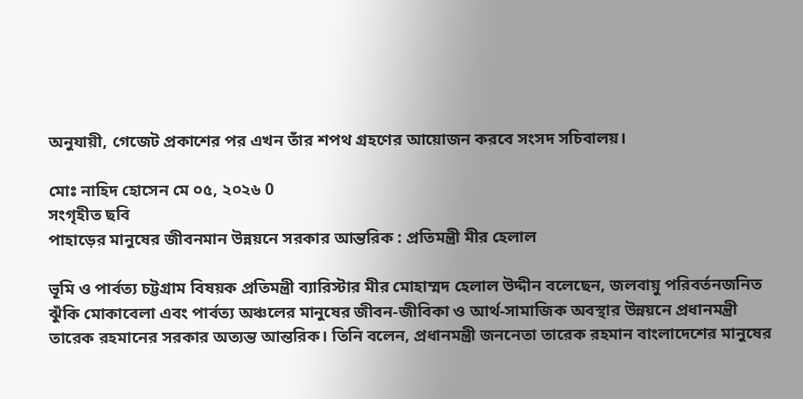অনুযায়ী, গেজেট প্রকাশের পর এখন তাঁর শপথ গ্রহণের আয়োজন করবে সংসদ সচিবালয়।

মোঃ নাহিদ হোসেন মে ০৫, ২০২৬ 0
সংগৃহীত ছবি
পাহাড়ের মানুষের জীবনমান উন্নয়নে সরকার আন্তরিক : প্রতিমন্ত্রী মীর হেলাল

ভূমি ও পার্বত্য চট্টগ্রাম বিষয়ক প্রতিমন্ত্রী ব্যারিস্টার মীর মোহাম্মদ হেলাল উদ্দীন বলেছেন, জলবায়ু পরিবর্তনজনিত ঝুঁকি মোকাবেলা এবং পার্বত্য অঞ্চলের মানুষের জীবন-জীবিকা ও আর্থ-সামাজিক অবস্থার উন্নয়নে প্রধানমন্ত্রী তারেক রহমানের সরকার অত্যন্ত আন্তরিক। তিনি বলেন, প্রধানমন্ত্রী জননেতা তারেক রহমান বাংলাদেশের মানুষের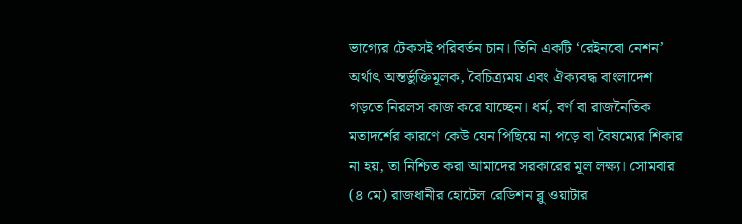ভাগ্যের টেকসই পরিবর্তন চান। তিনি একটি ‘রেইনবো নেশন’ অর্থাৎ অন্তর্ভুক্তিমূলক, বৈচিত্র্যময় এবং ঐক্যবদ্ধ বাংলাদেশ গড়তে নিরলস কাজ করে যাচ্ছেন। ধর্ম, বর্ণ বা রাজনৈতিক মতাদর্শের কারণে কেউ যেন পিছিয়ে না পড়ে বা বৈষম্যের শিকার না হয়, তা নিশ্চিত করা আমাদের সরকারের মূল লক্ষ্য। সোমবার (৪ মে) রাজধানীর হোটেল রেডিশন ব্লু ওয়াটার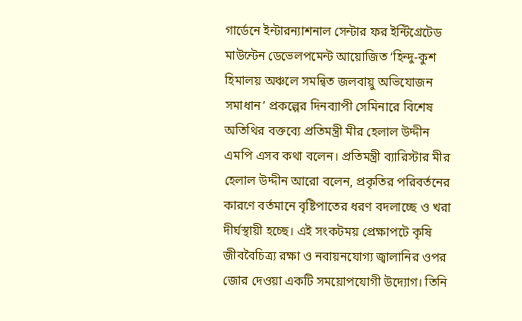গার্ডেনে ইন্টারন্যাশনাল সেন্টার ফর ইন্টিগ্রেটেড মাউন্টেন ডেভেলপমেন্ট আয়োজিত ‘হিন্দু-কুশ হিমালয় অঞ্চলে সমন্বিত জলবায়ু অভিযোজন সমাধান’ প্রকল্পের দিনব্যাপী সেমিনারে বিশেষ অতিথির বক্তব্যে প্রতিমন্ত্রী মীর হেলাল উদ্দীন এমপি এসব কথা বলেন। প্রতিমন্ত্রী ব্যারিস্টার মীর হেলাল উদ্দীন আরো বলেন, প্রকৃতির পরিবর্তনের কারণে বর্তমানে বৃষ্টিপাতের ধরণ বদলাচ্ছে ও খরা দীর্ঘস্থায়ী হচ্ছে। এই সংকটময় প্রেক্ষাপটে কৃষি জীববৈচিত্র্য রক্ষা ও নবায়নযোগ্য জ্বালানির ওপর জোর দেওয়া একটি সময়োপযোগী উদ্যোগ। তিনি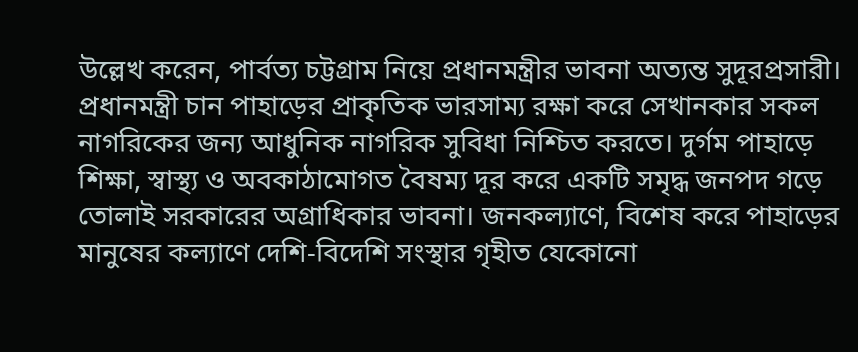উল্লেখ করেন, পার্বত্য চট্টগ্রাম নিয়ে প্রধানমন্ত্রীর ভাবনা অত্যন্ত সুদূরপ্রসারী। প্রধানমন্ত্রী চান পাহাড়ের প্রাকৃতিক ভারসাম্য রক্ষা করে সেখানকার সকল নাগরিকের জন্য আধুনিক নাগরিক সুবিধা নিশ্চিত করতে। দুর্গম পাহাড়ে শিক্ষা, স্বাস্থ্য ও অবকাঠামোগত বৈষম্য দূর করে একটি সমৃদ্ধ জনপদ গড়ে তোলাই সরকারের অগ্রাধিকার ভাবনা। জনকল্যাণে, বিশেষ করে পাহাড়ের মানুষের কল্যাণে দেশি-বিদেশি সংস্থার গৃহীত যেকোনো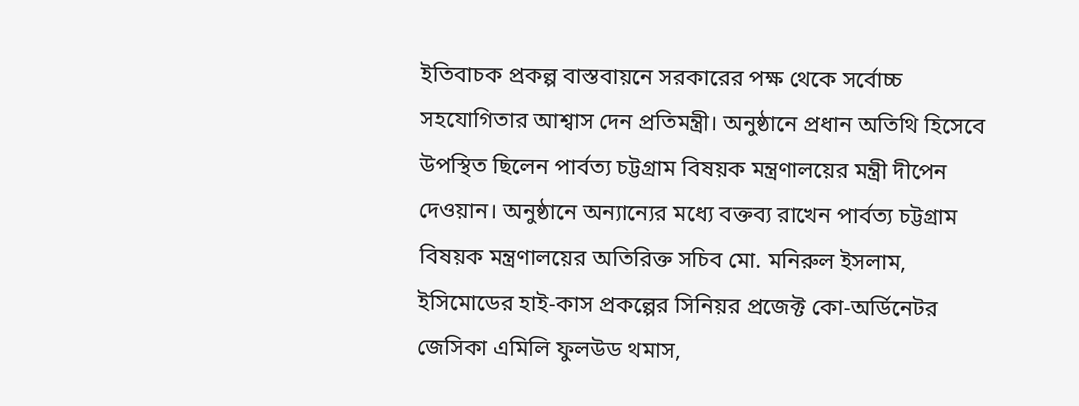ইতিবাচক প্রকল্প বাস্তবায়নে সরকারের পক্ষ থেকে সর্বোচ্চ সহযোগিতার আশ্বাস দেন প্রতিমন্ত্রী। অনুষ্ঠানে প্রধান অতিথি হিসেবে উপস্থিত ছিলেন পার্বত্য চট্টগ্রাম বিষয়ক মন্ত্রণালয়ের মন্ত্রী দীপেন দেওয়ান। অনুষ্ঠানে অন্যান্যের মধ্যে বক্তব্য রাখেন পার্বত্য চট্টগ্রাম বিষয়ক মন্ত্রণালয়ের অতিরিক্ত সচিব মো. মনিরুল ইসলাম, ইসিমোডের হাই-কাস প্রকল্পের সিনিয়র প্রজেক্ট কো-অর্ডিনেটর জেসিকা এমিলি ফুলউড থমাস,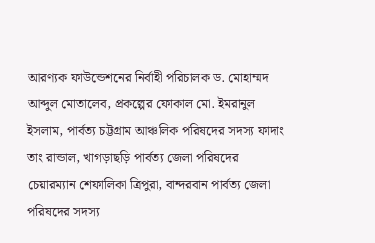আরণ্যক ফাউন্ডেশনের নির্বাহী পরিচালক ড. মোহাম্মদ আব্দুল মোতালেব, প্রকল্পের ফোকাল মো. ইমরানুল ইসলাম, পার্বত্য চট্টগ্রাম আঞ্চলিক পরিষদের সদস্য ফাদাং তাং রান্ডাল, খাগড়াছড়ি পার্বত্য জেলা পরিষদের চেয়ারম্যান শেফালিকা ত্রিপুরা, বান্দরবান পার্বত্য জেলা পরিষদের সদস্য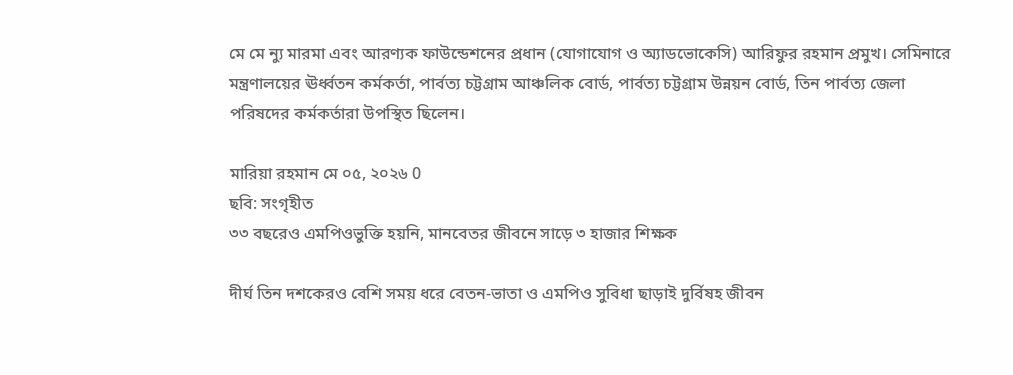মে মে ন্যু মারমা এবং আরণ্যক ফাউন্ডেশনের প্রধান (যোগাযোগ ও অ্যাডভোকেসি) আরিফুর রহমান প্রমুখ। সেমিনারে মন্ত্রণালয়ের ঊর্ধ্বতন কর্মকর্তা, পার্বত্য চট্টগ্রাম আঞ্চলিক বোর্ড, পার্বত্য চট্টগ্রাম উন্নয়ন বোর্ড, তিন পার্বত্য জেলা পরিষদের কর্মকর্তারা উপস্থিত ছিলেন।

মারিয়া রহমান মে ০৫, ২০২৬ 0
ছবি: সংগৃহীত
৩৩ বছরেও এমপিওভুক্তি হয়নি, মানবেতর জীবনে সাড়ে ৩ হাজার শিক্ষক

দীর্ঘ তিন দশকেরও বেশি সময় ধরে বেতন-ভাতা ও এমপিও সুবিধা ছাড়াই দুর্বিষহ জীবন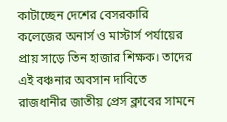কাটাচ্ছেন দেশের বেসরকারি কলেজের অনার্স ও মাস্টার্স পর্যায়ের প্রায় সাড়ে তিন হাজার শিক্ষক। তাদের এই বঞ্চনার অবসান দাবিতে রাজধানীর জাতীয় প্রেস ক্লাবের সামনে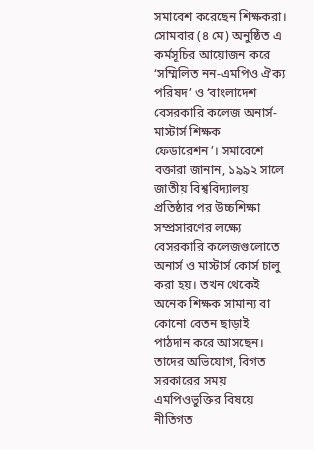সমাবেশ করেছেন শিক্ষকরা।   সোমবার (৪ মে) অনুষ্ঠিত এ কর্মসূচির আয়োজন করে ‘সম্মিলিত নন-এমপিও ঐক্য পরিষদ’ ও ‘বাংলাদেশ বেসরকারি কলেজ অনার্স-মাস্টার্স শিক্ষক ফেডারেশন’। সমাবেশে বক্তারা জানান, ১৯৯২ সালে জাতীয় বিশ্ববিদ্যালয় প্রতিষ্ঠার পর উচ্চশিক্ষা সম্প্রসারণের লক্ষ্যে বেসরকারি কলেজগুলোতে অনার্স ও মাস্টার্স কোর্স চালু করা হয়। তখন থেকেই অনেক শিক্ষক সামান্য বা কোনো বেতন ছাড়াই পাঠদান করে আসছেন।   তাদের অভিযোগ, বিগত সরকারের সময় এমপিওভুক্তির বিষয়ে নীতিগত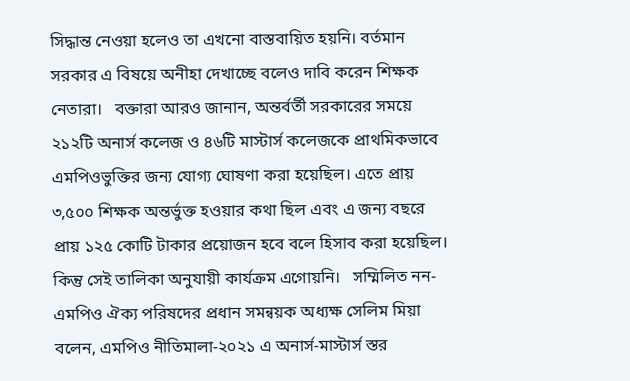সিদ্ধান্ত নেওয়া হলেও তা এখনো বাস্তবায়িত হয়নি। বর্তমান সরকার এ বিষয়ে অনীহা দেখাচ্ছে বলেও দাবি করেন শিক্ষক নেতারা।   বক্তারা আরও জানান, অন্তর্বর্তী সরকারের সময়ে ২১২টি অনার্স কলেজ ও ৪৬টি মাস্টার্স কলেজকে প্রাথমিকভাবে এমপিওভুক্তির জন্য যোগ্য ঘোষণা করা হয়েছিল। এতে প্রায় ৩,৫০০ শিক্ষক অন্তর্ভুক্ত হওয়ার কথা ছিল এবং এ জন্য বছরে প্রায় ১২৫ কোটি টাকার প্রয়োজন হবে বলে হিসাব করা হয়েছিল। কিন্তু সেই তালিকা অনুযায়ী কার্যক্রম এগোয়নি।   সম্মিলিত নন-এমপিও ঐক্য পরিষদের প্রধান সমন্বয়ক অধ্যক্ষ সেলিম মিয়া বলেন, এমপিও নীতিমালা-২০২১ এ অনার্স-মাস্টার্স স্তর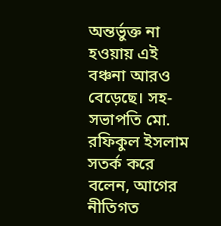অন্তর্ভুক্ত না হওয়ায় এই বঞ্চনা আরও বেড়েছে। সহ-সভাপতি মো. রফিকুল ইসলাম সতর্ক করে বলেন, আগের নীতিগত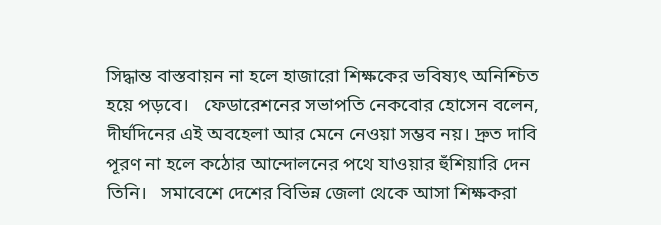সিদ্ধান্ত বাস্তবায়ন না হলে হাজারো শিক্ষকের ভবিষ্যৎ অনিশ্চিত হয়ে পড়বে।   ফেডারেশনের সভাপতি নেকবোর হোসেন বলেন, দীর্ঘদিনের এই অবহেলা আর মেনে নেওয়া সম্ভব নয়। দ্রুত দাবি পূরণ না হলে কঠোর আন্দোলনের পথে যাওয়ার হুঁশিয়ারি দেন তিনি।   সমাবেশে দেশের বিভিন্ন জেলা থেকে আসা শিক্ষকরা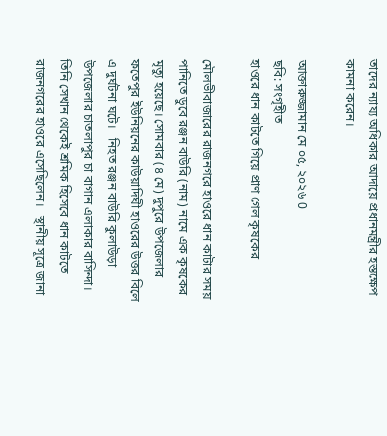তাদের ন্যায্য অধিকার আদায়ে প্রধানমন্ত্রীর হস্তক্ষেপ কামনা করেন।

আক্তারুজ্জামান মে ০৫, ২০২৬ 0
ছবি: সংগৃহীত
হাওরে ধান কাটতে গিয়ে প্রাণ গেল কৃষকের

মৌলভীবাজারের রাজনগরে হাওরে ধান কাটার সময় পানিতে ডুবে রঞ্জন বাউরি (নাম) নামে এক কৃষকের মৃত্যু হয়েছে। সোমবার (৪ মে) দুপুরে উপজেলার ফতেপুর ইউনিয়নের কাউয়াদিঘী হাওরের উত্তর বিলে এ দুর্ঘটনা ঘটে।   নিহত রঞ্জন বাউরি কুলাউড়া উপজেলার চাতলাপুর চা বাগান এলাকার বাসিন্দা। তিনি সেখান থেকেই শ্রমিক হিসেবে ধান কাটতে রাজনগরের হাওরে এসেছিলেন।   স্থানীয় সূত্রে জানা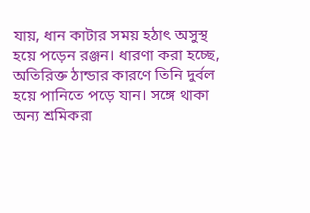যায়, ধান কাটার সময় হঠাৎ অসুস্থ হয়ে পড়েন রঞ্জন। ধারণা করা হচ্ছে, অতিরিক্ত ঠান্ডার কারণে তিনি দুর্বল হয়ে পানিতে পড়ে যান। সঙ্গে থাকা অন্য শ্রমিকরা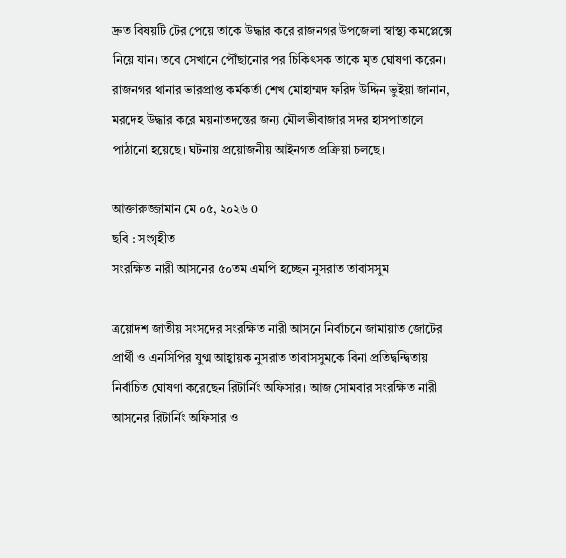দ্রুত বিষয়টি টের পেয়ে তাকে উদ্ধার করে রাজনগর উপজেলা স্বাস্থ্য কমপ্লেক্সে নিয়ে যান। তবে সেখানে পৌঁছানোর পর চিকিৎসক তাকে মৃত ঘোষণা করেন।   রাজনগর থানার ভারপ্রাপ্ত কর্মকর্তা শেখ মোহাম্মদ ফরিদ উদ্দিন ভুইয়া জানান, মরদেহ উদ্ধার করে ময়নাতদন্তের জন্য মৌলভীবাজার সদর হাসপাতালে পাঠানো হয়েছে। ঘটনায় প্রয়োজনীয় আইনগত প্রক্রিয়া চলছে।

আক্তারুজ্জামান মে ০৫, ২০২৬ 0
ছবি : সংগৃহীত
সংরক্ষিত নারী আসনের ৫০তম এমপি হচ্ছেন নুসরাত তাবাসসুম

ত্রয়োদশ জাতীয় সংসদের সংরক্ষিত নারী আসনে নির্বাচনে জামায়াত জোটের প্রার্থী ও এনসিপির যুগ্ম আহ্বায়ক নুসরাত তাবাসসুমকে বিনা প্রতিদ্বন্দ্বিতায় নির্বাচিত ঘোষণা করেছেন রিটার্নিং অফিসার। আজ সোমবার সংরক্ষিত নারী আসনের রিটার্নিং অফিসার ও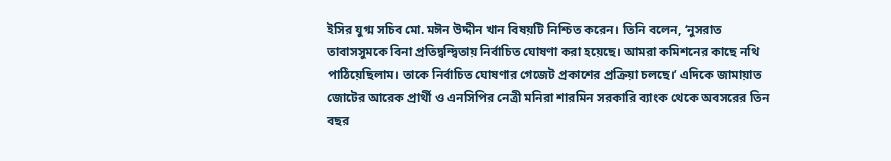ইসির যুগ্ম সচিব মো. মঈন উদ্দীন খান বিষয়টি নিশ্চিত করেন। তিনি বলেন, ‘নুসরাত তাবাসসুমকে বিনা প্রতিদ্বন্দ্বিতায় নির্বাচিত ঘোষণা করা হয়েছে। আমরা কমিশনের কাছে নথি পাঠিয়েছিলাম। তাকে নির্বাচিত ঘোষণার গেজেট প্রকাশের প্রক্রিয়া চলছে।’ এদিকে জামায়াত জোটের আরেক প্রার্থী ও এনসিপির নেত্রী মনিরা শারমিন সরকারি ব্যাংক থেকে অবসরের তিন বছর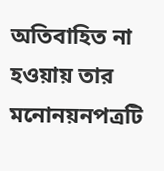অতিবাহিত না হওয়ায় তার মনোনয়নপত্রটি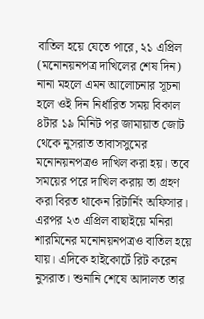বাতিল হয়ে যেতে পারে, ২১ এপ্রিল (মনোনয়নপত্র দাখিলের শেষ দিন) নানা মহলে এমন আলোচনার সূচনা হলে ওই দিন নির্ধারিত সময় বিকাল ৪টার ১৯ মিনিট পর জামায়াত জোট থেকে নুসরাত তাবাসসুমের মনোনয়নপত্রও দাখিল করা হয়। তবে সময়ের পরে দাখিল করায় তা গ্রহণ করা বিরত থাকেন রিটার্নিং অফিসার। এরপর ২৩ এপ্রিল বাছাইয়ে মনিরা শারমিনের মনোনয়নপত্রও বাতিল হয়ে যায়। এদিকে হাইকোর্টে রিট করেন নুসরাত। শুনানি শেষে আদালত তার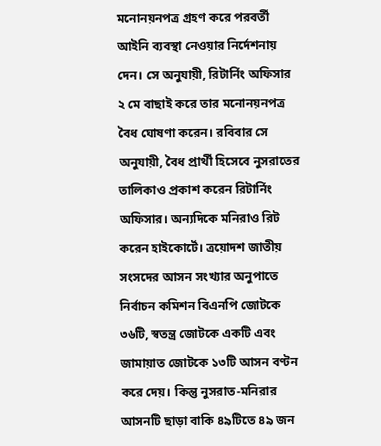মনোনয়নপত্র গ্রহণ করে পরবর্তী আইনি ব্যবস্থা নেওয়ার নির্দেশনায় দেন। সে অনুযায়ী, রিটার্নিং অফিসার ২ মে বাছাই করে তার মনোনয়নপত্র বৈধ ঘোষণা করেন। রবিবার সে অনুযায়ী, বৈধ প্রার্থী হিসেবে নুসরাতের তালিকাও প্রকাশ করেন রিটার্নিং অফিসার। অন্যদিকে মনিরাও রিট করেন হাইকোর্টে। ত্রয়োদশ জাতীয় সংসদের আসন সংখ্যার অনুপাতে নির্বাচন কমিশন বিএনপি জোটকে ৩৬টি, স্বতন্ত্র জোটকে একটি এবং জামায়াত জোটকে ১৩টি আসন বণ্টন করে দেয়। কিন্তু নুসরাত-মনিরার আসনটি ছাড়া বাকি ৪৯টিতে ৪৯ জন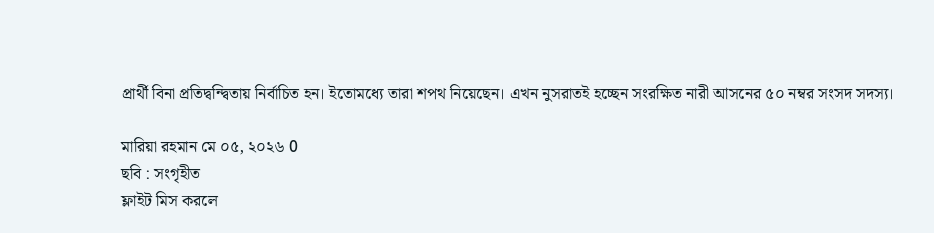প্রার্থী বিনা প্রতিদ্বন্দ্বিতায় নির্বাচিত হন। ইতোমধ্যে তারা শপথ নিয়েছেন। এখন নুসরাতই হচ্ছেন সংরক্ষিত নারী আসনের ৫০ নম্বর সংসদ সদস্য।

মারিয়া রহমান মে ০৫, ২০২৬ 0
ছবি : সংগৃহীত
ফ্লাইট মিস করলে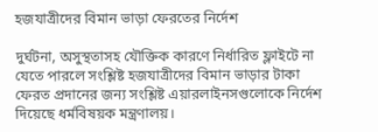হজযাত্রীদের বিমান ভাড়া ফেরতের নির্দেশ

দুর্ঘটনা, অসুস্থতাসহ যৌক্তিক কারণে নির্ধারিত ফ্লাইটে না যেতে পারলে সংশ্লিষ্ট হজযাত্রীদের বিমান ভাড়ার টাকা ফেরত প্রদানের জন্য সংশ্লিষ্ট এয়ারলাইনসগুলোকে নির্দেশ দিয়েছে ধর্মবিষয়ক মন্ত্রণালয়।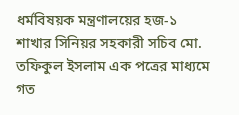ধর্মবিষয়ক মন্ত্রণালয়ের হজ-১ শাখার সিনিয়র সহকারী সচিব মো. তফিকুল ইসলাম এক পত্রের মাধ্যমে গত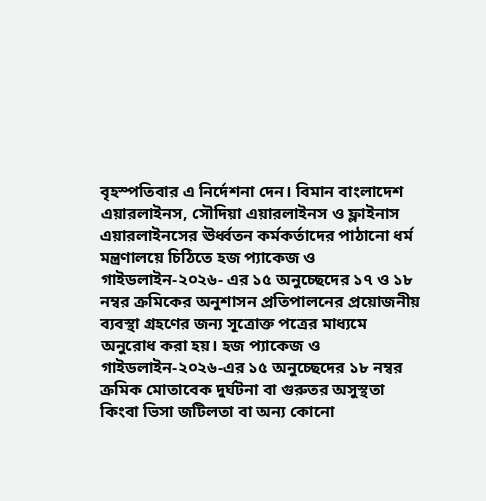বৃহস্পতিবার এ নির্দেশনা দেন। বিমান বাংলাদেশ এয়ারলাইনস, সৌদিয়া এয়ারলাইনস ও ফ্লাইনাস এয়ারলাইনসের ঊর্ধ্বতন কর্মকর্তাদের পাঠানো ধর্ম মন্ত্রণালয়ে চিঠিতে হজ প্যাকেজ ও গাইডলাইন-২০২৬- এর ১৫ অনুচ্ছেদের ১৭ ও ১৮ নম্বর ক্রমিকের অনুশাসন প্রতিপালনের প্রয়োজনীয় ব্যবস্থা গ্রহণের জন্য সূত্রোক্ত পত্রের মাধ্যমে অনুরোধ করা হয়। হজ প্যাকেজ ও গাইডলাইন-২০২৬-এর ১৫ অনুচ্ছেদের ১৮ নম্বর ক্রমিক মোতাবেক দুর্ঘটনা বা গুরুতর অসুস্থতা কিংবা ভিসা জটিলতা বা অন্য কোনো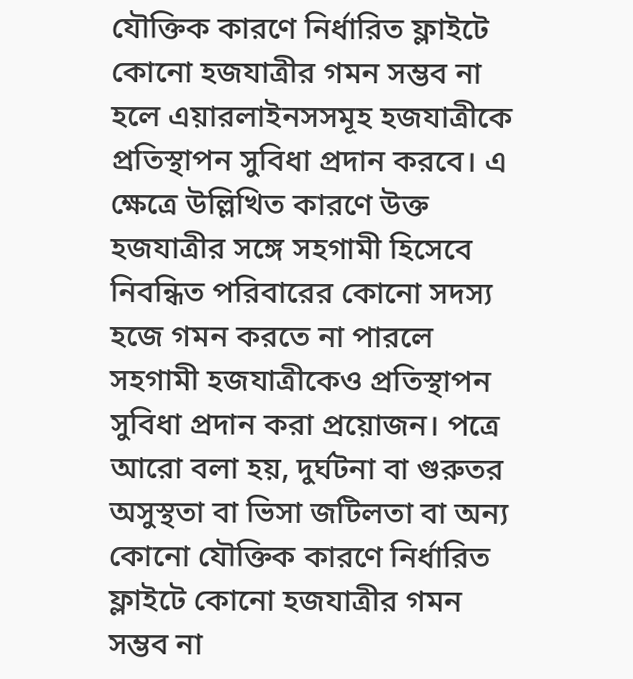যৌক্তিক কারণে নির্ধারিত ফ্লাইটে কোনো হজযাত্রীর গমন সম্ভব না হলে এয়ারলাইনসসমূহ হজযাত্রীকে প্রতিস্থাপন সুবিধা প্রদান করবে। এ ক্ষেত্রে উল্লিখিত কারণে উক্ত হজযাত্রীর সঙ্গে সহগামী হিসেবে নিবন্ধিত পরিবারের কোনো সদস্য হজে গমন করতে না পারলে সহগামী হজযাত্রীকেও প্রতিস্থাপন সুবিধা প্রদান করা প্রয়োজন। পত্রে আরো বলা হয়, দুর্ঘটনা বা গুরুতর অসুস্থতা বা ভিসা জটিলতা বা অন্য কোনো যৌক্তিক কারণে নির্ধারিত ফ্লাইটে কোনো হজযাত্রীর গমন সম্ভব না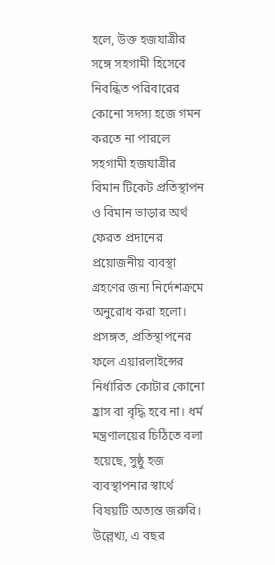হলে, উক্ত হজযাত্রীর সঙ্গে সহগামী হিসেবে নিবন্ধিত পরিবারের কোনো সদস্য হজে গমন করতে না পারলে সহগামী হজযাত্রীর বিমান টিকেট প্রতিস্থাপন ও বিমান ভাড়ার অর্থ ফেরত প্রদানের প্রয়োজনীয় ব্যবস্থা গ্রহণের জন্য নির্দেশক্রমে অনুরোধ করা হলো। প্রসঙ্গত, প্রতিস্থাপনের ফলে এয়ারলাইন্সের নির্ধারিত কোটার কোনো হ্রাস বা বৃদ্ধি হবে না। ধর্ম মন্ত্রণালয়ের চিঠিতে বলা হয়েছে, সুষ্ঠু হজ ব্যবস্থাপনার স্বার্থে বিষয়টি অত্যন্ত জরুরি। উল্লেখ্য, এ বছর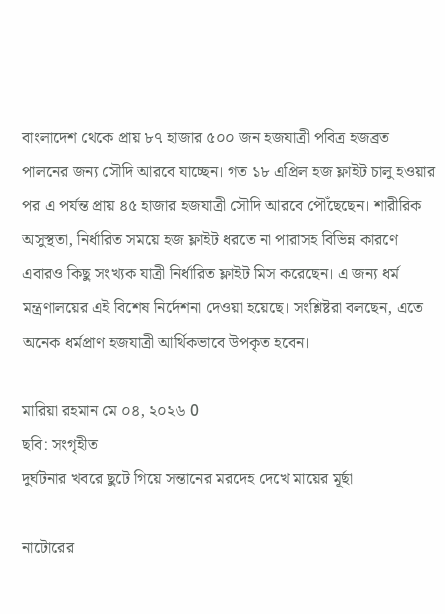বাংলাদেশ থেকে প্রায় ৮৭ হাজার ৫০০ জন হজযাত্রী পবিত্র হজব্রত পালনের জন্য সৌদি আরবে যাচ্ছেন। গত ১৮ এপ্রিল হজ ফ্লাইট চালু হওয়ার পর এ পর্যন্ত প্রায় ৪৫ হাজার হজযাত্রী সৌদি আরবে পৌঁছেছেন। শারীরিক অসুস্থতা, নির্ধারিত সময়ে হজ ফ্লাইট ধরতে না পারাসহ বিভিন্ন কারণে এবারও কিছু সংখ্যক যাত্রী নির্ধারিত ফ্লাইট মিস করেছেন। এ জন্য ধর্ম মন্ত্রণালয়ের এই বিশেষ নির্দেশনা দেওয়া হয়েছে। সংশ্লিষ্টরা বলছেন, এতে অনেক ধর্মপ্রাণ হজযাত্রী আর্থিকভাবে উপকৃত হবেন।

মারিয়া রহমান মে ০৪, ২০২৬ 0
ছবি: সংগৃহীত
দুর্ঘটনার খবরে ছুটে গিয়ে সন্তানের মরদেহ দেখে মায়ের মূর্ছা

নাটোরের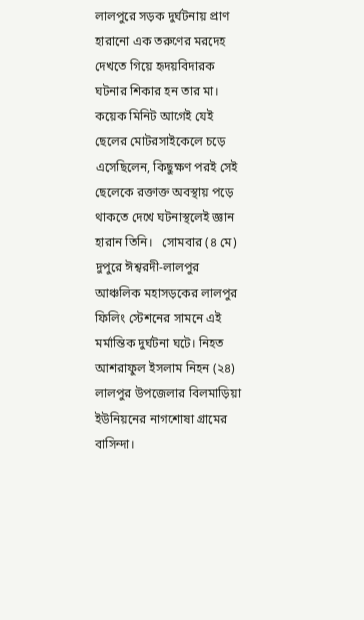লালপুরে সড়ক দুর্ঘটনায় প্রাণ হারানো এক তরুণের মরদেহ দেখতে গিয়ে হৃদয়বিদারক ঘটনার শিকার হন তার মা। কয়েক মিনিট আগেই যেই ছেলের মোটরসাইকেলে চড়ে এসেছিলেন, কিছুক্ষণ পরই সেই ছেলেকে রক্তাক্ত অবস্থায় পড়ে থাকতে দেখে ঘটনাস্থলেই জ্ঞান হারান তিনি।   সোমবার (৪ মে) দুপুরে ঈশ্বরদী-লালপুর আঞ্চলিক মহাসড়কের লালপুর ফিলিং স্টেশনের সামনে এই মর্মান্তিক দুর্ঘটনা ঘটে। নিহত আশরাফুল ইসলাম নিহন (২৪) লালপুর উপজেলার বিলমাড়িয়া ইউনিয়নের নাগশোষা গ্রামের বাসিন্দা।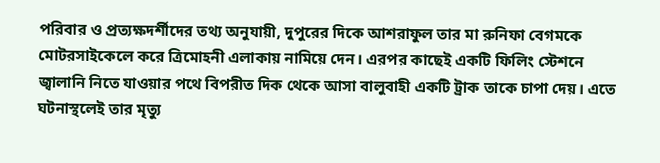পরিবার ও প্রত্যক্ষদর্শীদের তথ্য অনুযায়ী, দুপুরের দিকে আশরাফুল তার মা রুনিফা বেগমকে মোটরসাইকেলে করে ত্রিমোহনী এলাকায় নামিয়ে দেন। এরপর কাছেই একটি ফিলিং স্টেশনে জ্বালানি নিতে যাওয়ার পথে বিপরীত দিক থেকে আসা বালুবাহী একটি ট্রাক তাকে চাপা দেয়। এতে ঘটনাস্থলেই তার মৃত্যু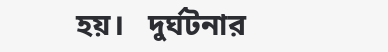হয়।   দুর্ঘটনার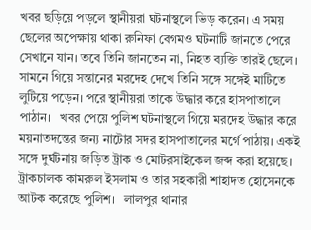খবর ছড়িয়ে পড়লে স্থানীয়রা ঘটনাস্থলে ভিড় করেন। এ সময় ছেলের অপেক্ষায় থাকা রুনিফা বেগমও ঘটনাটি জানতে পেরে সেখানে যান। তবে তিনি জানতেন না, নিহত ব্যক্তি তারই ছেলে। সামনে গিয়ে সন্তানের মরদেহ দেখে তিনি সঙ্গে সঙ্গেই মাটিতে লুটিয়ে পড়েন। পরে স্থানীয়রা তাকে উদ্ধার করে হাসপাতালে পাঠান।   খবর পেয়ে পুলিশ ঘটনাস্থলে গিয়ে মরদেহ উদ্ধার করে ময়নাতদন্তের জন্য নাটোর সদর হাসপাতালের মর্গে পাঠায়। একই সঙ্গে দুর্ঘটনায় জড়িত ট্রাক ও মোটরসাইকেল জব্দ করা হয়েছে। ট্রাকচালক কামরুল ইসলাম ও তার সহকারী শাহাদত হোসেনকে আটক করেছে পুলিশ।   লালপুর থানার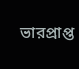ভারপ্রাপ্ত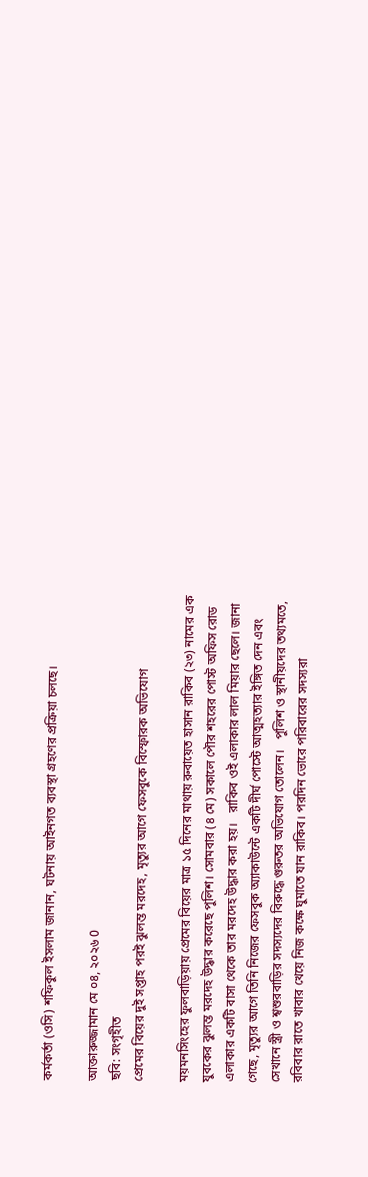কর্মকর্তা (ওসি) শফিকুল ইসলাম জানান, ঘটনায় আইনগত ব্যবস্থা গ্রহণের প্রক্রিয়া চলছে।

আক্তারুজ্জামান মে ০৪, ২০২৬ 0
ছবি: সংগৃহীত
প্রেমের বিয়ের দুই সপ্তাহ পরই ঝুলন্ত মরদেহ, মৃত্যুর আগে ফেসবুকে বিস্ফোরক অভিযোগ

ময়মনসিংহের ফুলবাড়িয়ায় প্রেমের বিয়ের মাত্র ১৫ দিনের মাথায় রুবায়েত হাসান রাকিব (২৩) নামের এক যুবকের ঝুলন্ত মরদেহ উদ্ধার করেছে পুলিশ। সোমবার (৪ মে) সকালে পৌর শহরের পোস্ট অফিস রোড এলাকার একটি বাসা থেকে তার মরদেহ উদ্ধার করা হয়।   রাকিব ওই এলাকার লাল মিয়ার ছেলে। জানা গেছে, মৃত্যুর আগে তিনি নিজের ফেসবুক অ্যাকাউন্টে একটি দীর্ঘ পোস্টে আত্মহত্যার ইঙ্গিত দেন এবং সেখানে স্ত্রী ও শ্বশুরবাড়ির সদস্যদের বিরুদ্ধে গুরুতর অভিযোগ তোলেন।   পুলিশ ও স্থানীয়দের তথ্যমতে, রবিবার রাতে খাবার খেয়ে নিজ কক্ষে ঘুমাতে যান রাকিব। পরদিন ভোরে পরিবারের সদস্যরা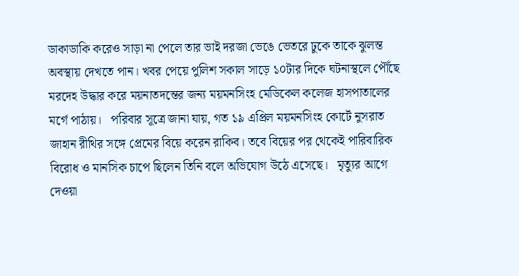ডাকাডাকি করেও সাড়া না পেলে তার ভাই দরজা ভেঙে ভেতরে ঢুকে তাকে ঝুলন্ত অবস্থায় দেখতে পান। খবর পেয়ে পুলিশ সকাল সাড়ে ১০টার দিকে ঘটনাস্থলে পৌঁছে মরদেহ উদ্ধার করে ময়নাতদন্তের জন্য ময়মনসিংহ মেডিকেল কলেজ হাসপাতালের মর্গে পাঠায়।   পরিবার সূত্রে জানা যায়, গত ১৯ এপ্রিল ময়মনসিংহ কোর্টে নুসরাত জাহান রীথির সঙ্গে প্রেমের বিয়ে করেন রাকিব। তবে বিয়ের পর থেকেই পারিবারিক বিরোধ ও মানসিক চাপে ছিলেন তিনি বলে অভিযোগ উঠে এসেছে।   মৃত্যুর আগে দেওয়া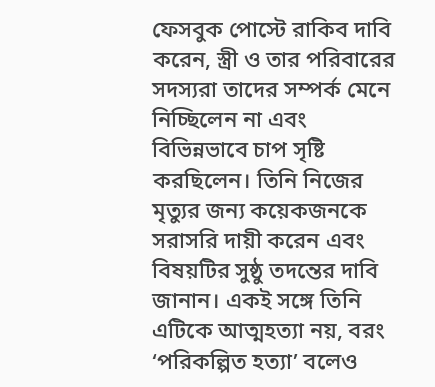ফেসবুক পোস্টে রাকিব দাবি করেন, স্ত্রী ও তার পরিবারের সদস্যরা তাদের সম্পর্ক মেনে নিচ্ছিলেন না এবং বিভিন্নভাবে চাপ সৃষ্টি করছিলেন। তিনি নিজের মৃত্যুর জন্য কয়েকজনকে সরাসরি দায়ী করেন এবং বিষয়টির সুষ্ঠু তদন্তের দাবি জানান। একই সঙ্গে তিনি এটিকে আত্মহত্যা নয়, বরং ‘পরিকল্পিত হত্যা’ বলেও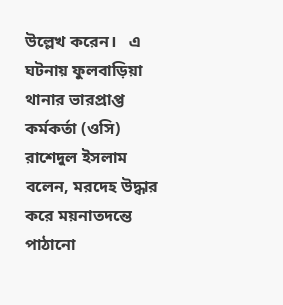উল্লেখ করেন।   এ ঘটনায় ফুলবাড়িয়া থানার ভারপ্রাপ্ত কর্মকর্তা (ওসি) রাশেদুল ইসলাম বলেন, মরদেহ উদ্ধার করে ময়নাতদন্তে পাঠানো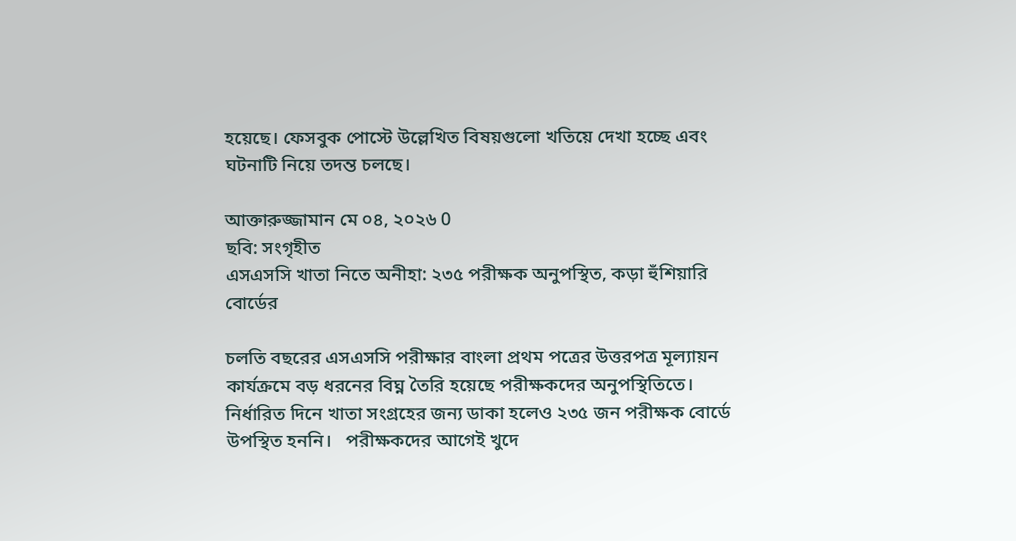হয়েছে। ফেসবুক পোস্টে উল্লেখিত বিষয়গুলো খতিয়ে দেখা হচ্ছে এবং ঘটনাটি নিয়ে তদন্ত চলছে।

আক্তারুজ্জামান মে ০৪, ২০২৬ 0
ছবি: সংগৃহীত
এসএসসি খাতা নিতে অনীহা: ২৩৫ পরীক্ষক অনুপস্থিত, কড়া হুঁশিয়ারি বোর্ডের

চলতি বছরের এসএসসি পরীক্ষার বাংলা প্রথম পত্রের উত্তরপত্র মূল্যায়ন কার্যক্রমে বড় ধরনের বিঘ্ন তৈরি হয়েছে পরীক্ষকদের অনুপস্থিতিতে। নির্ধারিত দিনে খাতা সংগ্রহের জন্য ডাকা হলেও ২৩৫ জন পরীক্ষক বোর্ডে উপস্থিত হননি।   পরীক্ষকদের আগেই খুদে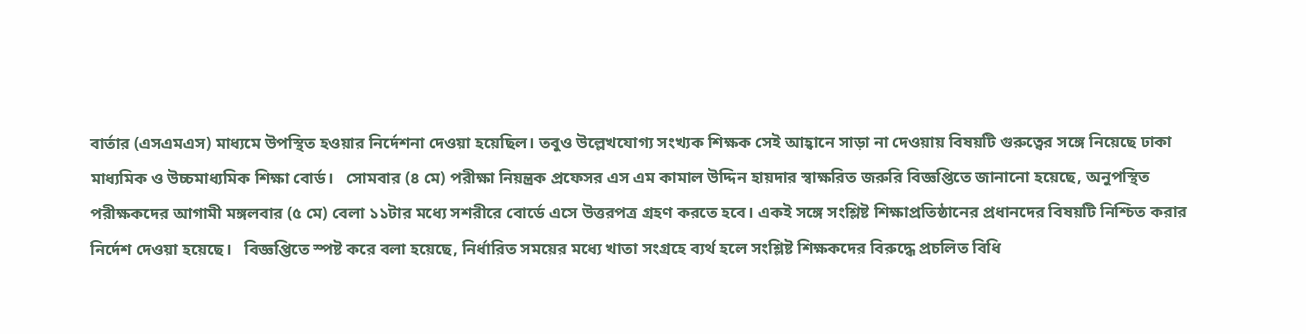বার্তার (এসএমএস) মাধ্যমে উপস্থিত হওয়ার নির্দেশনা দেওয়া হয়েছিল। তবুও উল্লেখযোগ্য সংখ্যক শিক্ষক সেই আহ্বানে সাড়া না দেওয়ায় বিষয়টি গুরুত্বের সঙ্গে নিয়েছে ঢাকা মাধ্যমিক ও উচ্চমাধ্যমিক শিক্ষা বোর্ড।   সোমবার (৪ মে) পরীক্ষা নিয়ন্ত্রক প্রফেসর এস এম কামাল উদ্দিন হায়দার স্বাক্ষরিত জরুরি বিজ্ঞপ্তিতে জানানো হয়েছে, অনুপস্থিত পরীক্ষকদের আগামী মঙ্গলবার (৫ মে) বেলা ১১টার মধ্যে সশরীরে বোর্ডে এসে উত্তরপত্র গ্রহণ করতে হবে। একই সঙ্গে সংশ্লিষ্ট শিক্ষাপ্রতিষ্ঠানের প্রধানদের বিষয়টি নিশ্চিত করার নির্দেশ দেওয়া হয়েছে।   বিজ্ঞপ্তিতে স্পষ্ট করে বলা হয়েছে, নির্ধারিত সময়ের মধ্যে খাতা সংগ্রহে ব্যর্থ হলে সংশ্লিষ্ট শিক্ষকদের বিরুদ্ধে প্রচলিত বিধি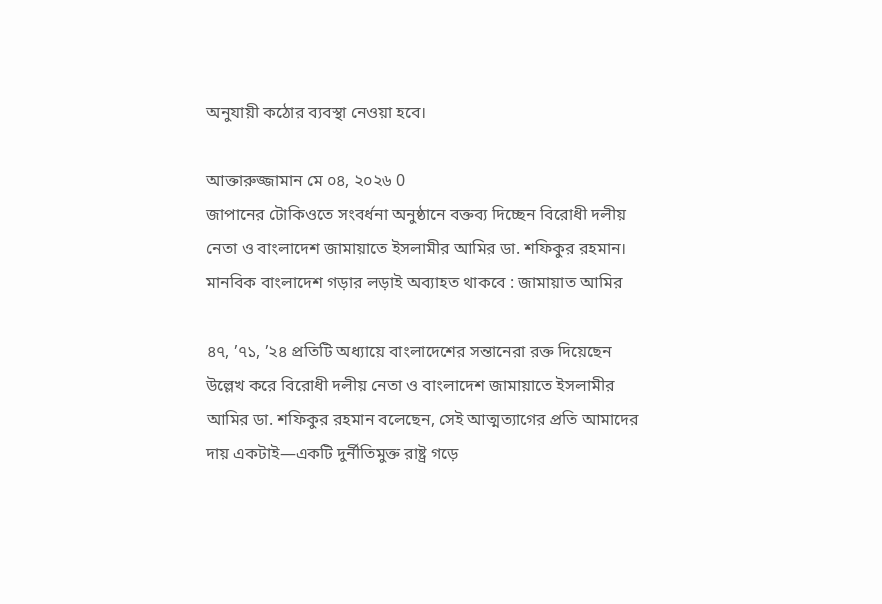অনুযায়ী কঠোর ব্যবস্থা নেওয়া হবে।

আক্তারুজ্জামান মে ০৪, ২০২৬ 0
জাপানের টোকিওতে সংবর্ধনা অনুষ্ঠানে বক্তব্য দিচ্ছেন বিরোধী দলীয় নেতা ও বাংলাদেশ জামায়াতে ইসলামীর আমির ডা. শফিকুর রহমান।
মানবিক বাংলাদেশ গড়ার লড়াই অব্যাহত থাকবে : জামায়াত আমির

৪৭, ’৭১, ’২৪ প্রতিটি অধ্যায়ে বাংলাদেশের সন্তানেরা রক্ত দিয়েছেন উল্লেখ করে বিরোধী দলীয় নেতা ও বাংলাদেশ জামায়াতে ইসলামীর আমির ডা. শফিকুর রহমান বলেছেন, সেই আত্মত্যাগের প্রতি আমাদের দায় একটাই—একটি দুর্নীতিমুক্ত রাষ্ট্র গড়ে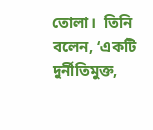তোলা।  তিনি বলেন, ‘একটি দুর্নীতিমুক্ত,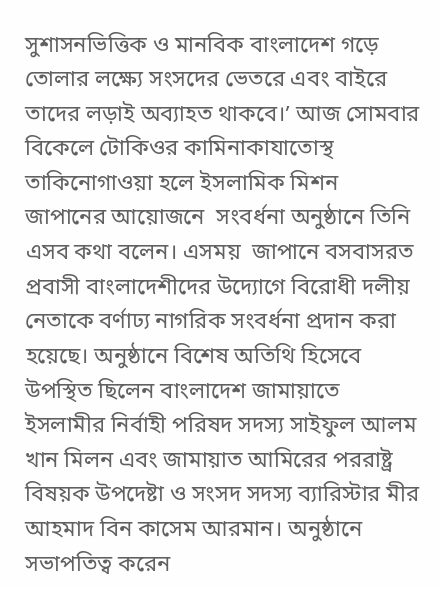সুশাসনভিত্তিক ও মানবিক বাংলাদেশ গড়ে তোলার লক্ষ্যে সংসদের ভেতরে এবং বাইরে তাদের লড়াই অব্যাহত থাকবে।’ আজ সোমবার বিকেলে টোকিওর কামিনাকাযাতোস্থ তাকিনোগাওয়া হলে ইসলামিক মিশন জাপানের আয়োজনে  সংবর্ধনা অনুষ্ঠানে তিনি এসব কথা বলেন। এসময়  জাপানে বসবাসরত প্রবাসী বাংলাদেশীদের উদ্যোগে বিরোধী দলীয় নেতাকে বর্ণাঢ্য নাগরিক সংবর্ধনা প্রদান করা হয়েছে। অনুষ্ঠানে বিশেষ অতিথি হিসেবে উপস্থিত ছিলেন বাংলাদেশ জামায়াতে ইসলামীর নির্বাহী পরিষদ সদস্য সাইফুল আলম খান মিলন এবং জামায়াত আমিরের পররাষ্ট্র বিষয়ক উপদেষ্টা ও সংসদ সদস্য ব্যারিস্টার মীর আহমাদ বিন কাসেম আরমান। অনুষ্ঠানে সভাপতিত্ব করেন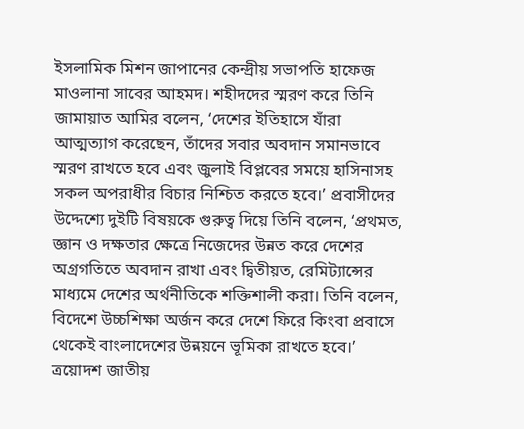ইসলামিক মিশন জাপানের কেন্দ্রীয় সভাপতি হাফেজ মাওলানা সাবের আহমদ। শহীদদের স্মরণ করে তিনি জামায়াত আমির বলেন, ‘দেশের ইতিহাসে যাঁরা আত্মত্যাগ করেছেন, তাঁদের সবার অবদান সমানভাবে স্মরণ রাখতে হবে এবং জুলাই বিপ্লবের সময়ে হাসিনাসহ সকল অপরাধীর বিচার নিশ্চিত করতে হবে।’ প্রবাসীদের উদ্দেশ্যে দুইটি বিষয়কে গুরুত্ব দিয়ে তিনি বলেন, ‘প্রথমত, জ্ঞান ও দক্ষতার ক্ষেত্রে নিজেদের উন্নত করে দেশের অগ্রগতিতে অবদান রাখা এবং দ্বিতীয়ত, রেমিট্যান্সের মাধ্যমে দেশের অর্থনীতিকে শক্তিশালী করা। তিনি বলেন, বিদেশে উচ্চশিক্ষা অর্জন করে দেশে ফিরে কিংবা প্রবাসে থেকেই বাংলাদেশের উন্নয়নে ভূমিকা রাখতে হবে।’ ত্রয়োদশ জাতীয়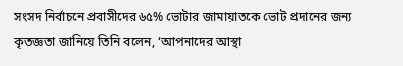সংসদ নির্বাচনে প্রবাসীদের ৬৫% ভোটার জামায়াতকে ভোট প্রদানের জন্য কৃতজ্ঞতা জানিয়ে তিনি বলেন, ‘আপনাদের আস্থা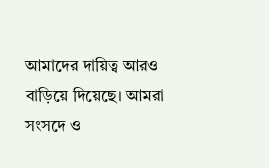আমাদের দায়িত্ব আরও বাড়িয়ে দিয়েছে। আমরা সংসদে ও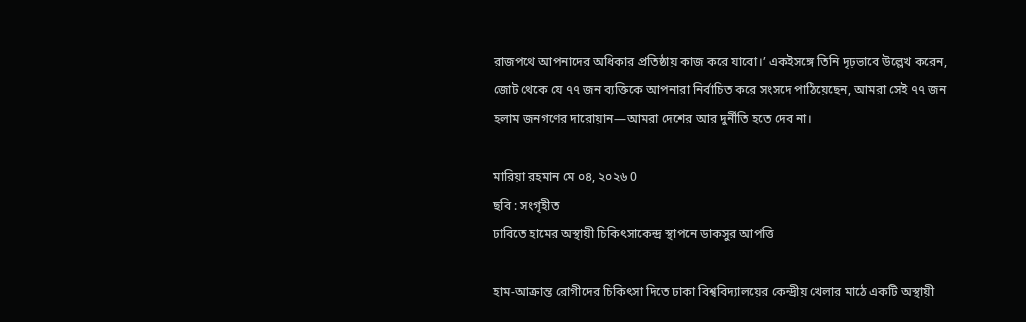রাজপথে আপনাদের অধিকার প্রতিষ্ঠায় কাজ করে যাবো।’ একইসঙ্গে তিনি দৃঢ়ভাবে উল্লেখ করেন, জোট থেকে যে ৭৭ জন ব্যক্তিকে আপনারা নির্বাচিত করে সংসদে পাঠিয়েছেন, আমরা সেই ৭৭ জন হলাম জনগণের দারোয়ান—আমরা দেশের আর দুর্নীতি হতে দেব না।

মারিয়া রহমান মে ০৪, ২০২৬ 0
ছবি : সংগৃহীত
ঢাবিতে হামের অস্থায়ী চিকিৎসাকেন্দ্র স্থাপনে ডাকসুর আপত্তি

হাম-আক্রান্ত রোগীদের চিকিৎসা দিতে ঢাকা বিশ্ববিদ্যালয়ের কেন্দ্রীয় খেলার মাঠে একটি অস্থায়ী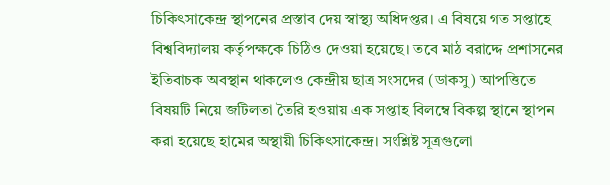চিকিৎসাকেন্দ্র স্থাপনের প্রস্তাব দেয় স্বাস্থ্য অধিদপ্তর। এ বিষয়ে গত সপ্তাহে বিশ্ববিদ্যালয় কর্তৃপক্ষকে চিঠিও দেওয়া হয়েছে। তবে মাঠ বরাদ্দে প্রশাসনের ইতিবাচক অবস্থান থাকলেও কেন্দ্রীয় ছাত্র সংসদের (ডাকসু) আপত্তিতে বিষয়টি নিয়ে জটিলতা তৈরি হওয়ায় এক সপ্তাহ বিলম্বে বিকল্প স্থানে স্থাপন করা হয়েছে হামের অস্থায়ী চিকিৎসাকেন্দ্র। সংশ্লিষ্ট সূত্রগুলো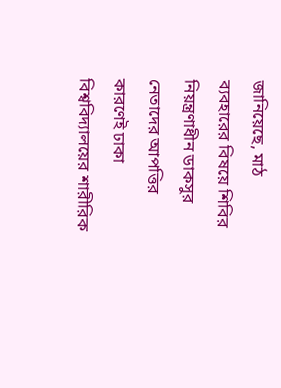জানিয়েছে, মাঠ ব্যবহারের বিষয়ে শিবির নিয়ন্ত্রণাধীন ডাকসুর নেতাদের আপত্তির কারণেই ঢাকা বিশ্ববিদ্যালয়ের শারীরিক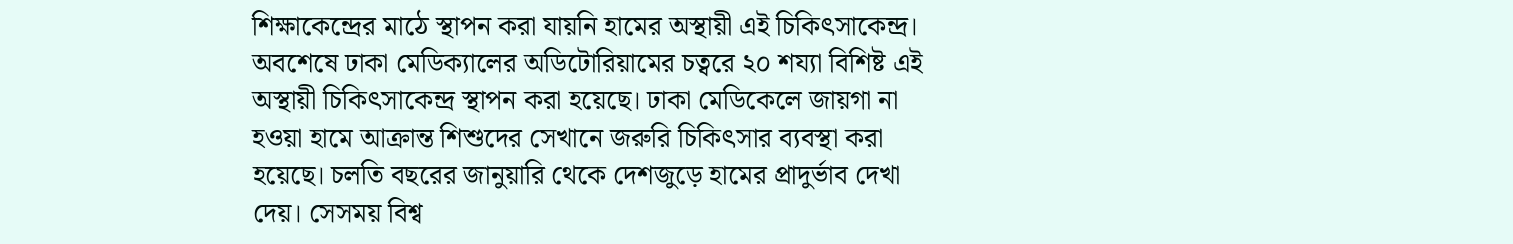শিক্ষাকেন্দ্রের মাঠে স্থাপন করা যায়নি হামের অস্থায়ী এই চিকিৎসাকেন্দ্র। অবশেষে ঢাকা মেডিক্যালের অডিটোরিয়ামের চত্বরে ২০ শয্যা বিশিষ্ট এই অস্থায়ী চিকিৎসাকেন্দ্র স্থাপন করা হয়েছে। ঢাকা মেডিকেলে জায়গা না হওয়া হামে আক্রান্ত শিশুদের সেখানে জরুরি চিকিৎসার ব্যবস্থা করা হয়েছে। চলতি বছরের জানুয়ারি থেকে দেশজুড়ে হামের প্রাদুর্ভাব দেখা দেয়। সেসময় বিশ্ব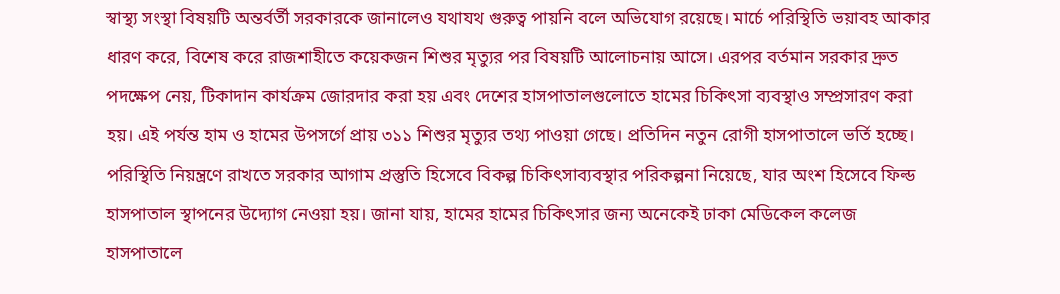স্বাস্থ্য সংস্থা বিষয়টি অন্তর্বর্তী সরকারকে জানালেও যথাযথ গুরুত্ব পায়নি বলে অভিযোগ রয়েছে। মার্চে পরিস্থিতি ভয়াবহ আকার ধারণ করে, বিশেষ করে রাজশাহীতে কয়েকজন শিশুর মৃত্যুর পর বিষয়টি আলোচনায় আসে। এরপর বর্তমান সরকার দ্রুত পদক্ষেপ নেয়, টিকাদান কার্যক্রম জোরদার করা হয় এবং দেশের হাসপাতালগুলোতে হামের চিকিৎসা ব্যবস্থাও সম্প্রসারণ করা হয়। এই পর্যন্ত হাম ও হামের উপসর্গে প্রায় ৩১১ শিশুর মৃত্যুর তথ্য পাওয়া গেছে। প্রতিদিন নতুন রোগী হাসপাতালে ভর্তি হচ্ছে। পরিস্থিতি নিয়ন্ত্রণে রাখতে সরকার আগাম প্রস্তুতি হিসেবে বিকল্প চিকিৎসাব্যবস্থার পরিকল্পনা নিয়েছে, যার অংশ হিসেবে ফিল্ড হাসপাতাল স্থাপনের উদ্যোগ নেওয়া হয়। জানা যায়, হামের হামের চিকিৎসার জন্য অনেকেই ঢাকা মেডিকেল কলেজ হাসপাতালে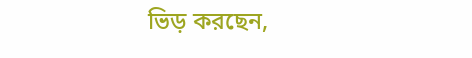ভিড় করছেন,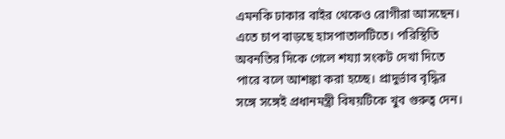এমনকি ঢাকার বাইর থেকেও রোগীরা আসছেন। এতে চাপ বাড়ছে হাসপাতালটিতে। পরিস্থিতি অবনতির দিকে গেলে শয্যা সংকট দেখা দিতে পারে বলে আশঙ্কা করা হচ্ছে। প্রাদুর্ভাব বৃদ্ধির সঙ্গে সঙ্গেই প্রধানমন্ত্রী বিষয়টিকে খুব গুরুত্ব দেন।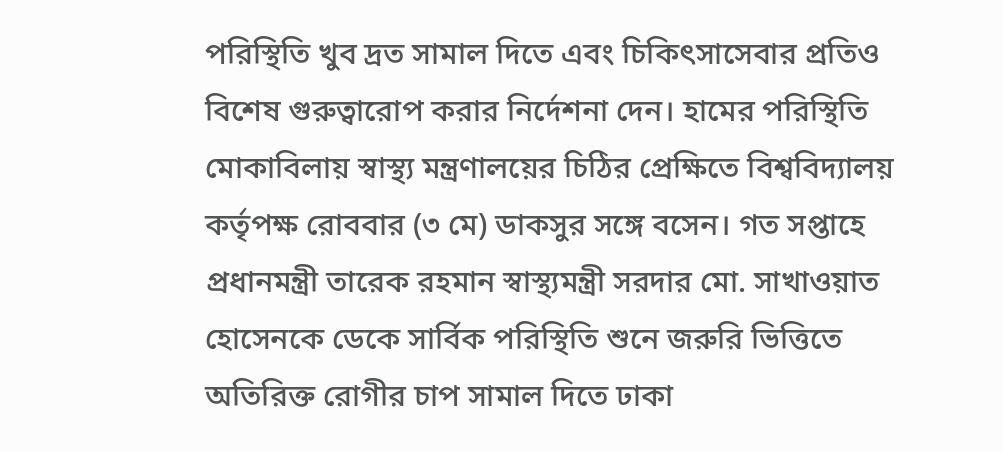পরিস্থিতি খুব দ্রত সামাল দিতে এবং চিকিৎসাসেবার প্রতিও বিশেষ গুরুত্বারোপ করার নির্দেশনা দেন। হামের পরিস্থিতি মোকাবিলায় স্বাস্থ্য মন্ত্রণালয়ের চিঠির প্রেক্ষিতে বিশ্ববিদ্যালয় কর্তৃপক্ষ রোববার (৩ মে) ডাকসুর সঙ্গে বসেন। গত সপ্তাহে প্রধানমন্ত্রী তারেক রহমান স্বাস্থ্যমন্ত্রী সরদার মো. সাখাওয়াত হোসেনকে ডেকে সার্বিক পরিস্থিতি শুনে জরুরি ভিত্তিতে অতিরিক্ত রোগীর চাপ সামাল দিতে ঢাকা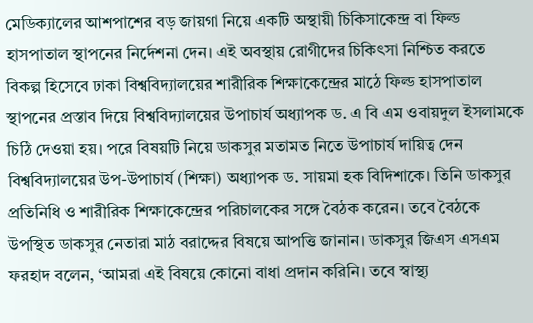মেডিক্যালের আশপাশের বড় জায়গা নিয়ে একটি অস্থায়ী চিকিসাকেন্দ্র বা ফিল্ড হাসপাতাল স্থাপনের নির্দেশনা দেন। এই অবস্থায় রোগীদের চিকিৎসা নিশ্চিত করতে বিকল্প হিসেবে ঢাকা বিশ্ববিদ্যালয়ের শারীরিক শিক্ষাকেন্দ্রের মাঠে ফিল্ড হাসপাতাল স্থাপনের প্রস্তাব দিয়ে বিশ্ববিদ্যালয়ের উপাচার্য অধ্যাপক ড. এ বি এম ওবায়দুল ইসলামকে চিঠি দেওয়া হয়। পরে বিষয়টি নিয়ে ডাকসুর মতামত নিতে উপাচার্য দায়িত্ব দেন বিশ্ববিদ্যালয়ের উপ-উপাচার্য (শিক্ষা) অধ্যাপক ড. সায়মা হক বিদিশাকে। তিনি ডাকসুর প্রতিনিধি ও শারীরিক শিক্ষাকেন্দ্রের পরিচালকের সঙ্গে বৈঠক করেন। তবে বৈঠকে উপস্থিত ডাকসুর নেতারা মাঠ বরাদ্দের বিষয়ে আপত্তি জানান। ডাকসুর জিএস এসএম ফরহাদ বলেন, ‘আমরা এই বিষয়ে কোনো বাধা প্রদান করিনি। তবে স্বাস্থ্য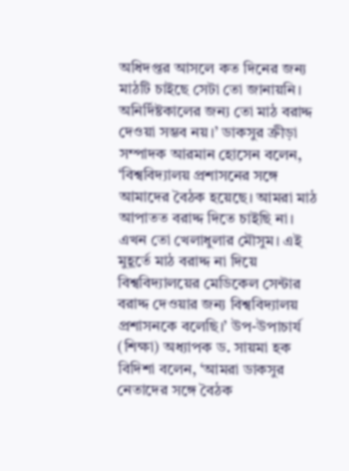অধিদপ্তর আসলে কত দিনের জন্য মাঠটি চাইছে সেটা তো জানায়নি। অনির্দিষ্টকালের জন্য তো মাঠ বরাদ্দ দেওয়া সম্ভব নয়।’ ডাকসুর ক্রীড়া সম্পাদক আরমান হোসেন বলেন, ‘বিশ্ববিদ্যালয় প্রশাসনের সঙ্গে আমাদের বৈঠক হয়েছে। আমরা মাঠ আপাতত বরাদ্দ দিতে চাইছি না। এখন তো খেলাধুলার মৌসুম। এই মুহূর্তে মাঠ বরাদ্দ না দিয়ে বিশ্ববিদ্যালয়ের মেডিকেল সেন্টার বরাদ্দ দেওয়ার জন্য বিশ্ববিদ্যালয় প্রশাসনকে বলেছি।’ উপ-উপাচার্য (শিক্ষা) অধ্যাপক ড. সায়মা হক বিদিশা বলেন, ‘আমরা ডাকসুর নেতাদের সঙ্গে বৈঠক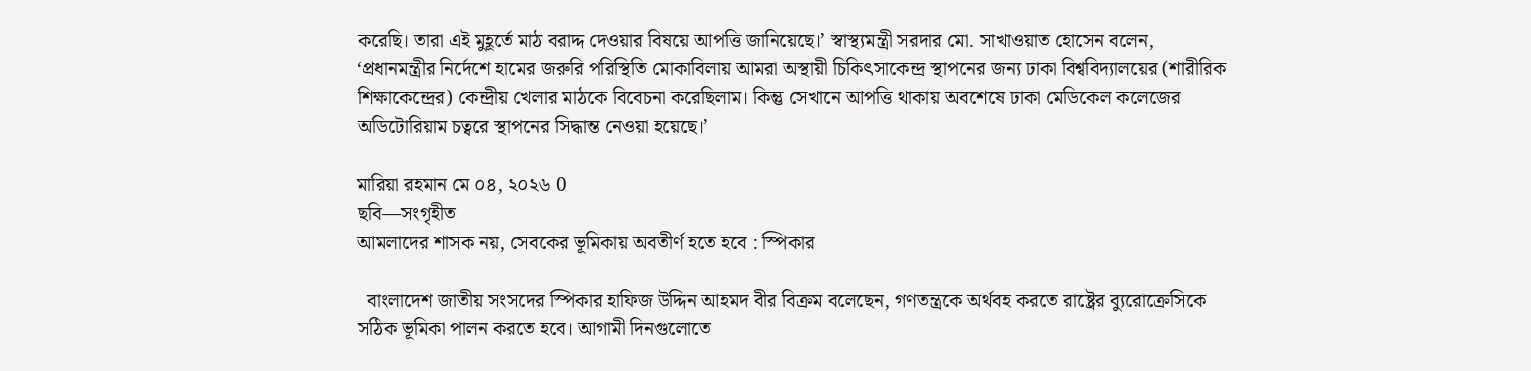করেছি। তারা এই মুহূর্তে মাঠ বরাদ্দ দেওয়ার বিষয়ে আপত্তি জানিয়েছে।’ স্বাস্থ্যমন্ত্রী সরদার মো. সাখাওয়াত হোসেন বলেন, ‘প্রধানমন্ত্রীর নির্দেশে হামের জরুরি পরিস্থিতি মোকাবিলায় আমরা অস্থায়ী চিকিৎসাকেন্দ্র স্থাপনের জন্য ঢাকা বিশ্ববিদ্যালয়ের (শারীরিক শিক্ষাকেন্দ্রের) কেন্দ্রীয় খেলার মাঠকে বিবেচনা করেছিলাম। কিন্তু সেখানে আপত্তি থাকায় অবশেষে ঢাকা মেডিকেল কলেজের অডিটোরিয়াম চত্বরে স্থাপনের সিদ্ধান্ত নেওয়া হয়েছে।’

মারিয়া রহমান মে ০৪, ২০২৬ 0
ছবি—সংগৃহীত
আমলাদের শাসক নয়, সেবকের ভূমিকায় অবতীর্ণ হতে হবে : স্পিকার

  বাংলাদেশ জাতীয় সংসদের স্পিকার হাফিজ উদ্দিন আহমদ বীর বিক্রম বলেছেন, গণতন্ত্রকে অর্থবহ করতে রাষ্ট্রের ব্যুরোক্রেসিকে সঠিক ভূমিকা পালন করতে হবে। আগামী দিনগুলোতে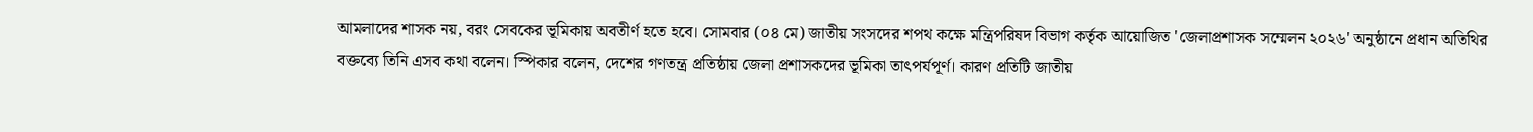আমলাদের শাসক নয়, বরং সেবকের ভূমিকায় অবতীর্ণ হতে হবে। সোমবার (০৪ মে) জাতীয় সংসদের শপথ কক্ষে মন্ত্রিপরিষদ বিভাগ কর্তৃক আয়োজিত 'জেলাপ্রশাসক সম্মেলন ২০২৬' অনুষ্ঠানে প্রধান অতিথির বক্তব্যে তিনি এসব কথা বলেন। স্পিকার বলেন, দেশের গণতন্ত্র প্রতিষ্ঠায় জেলা প্রশাসকদের ভূমিকা তাৎপর্যপূর্ণ। কারণ প্রতিটি জাতীয়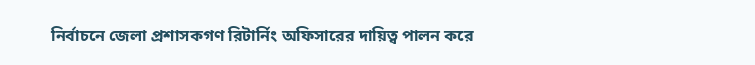নির্বাচনে জেলা প্রশাসকগণ রিটার্নিং অফিসারের দায়িত্ব পালন করে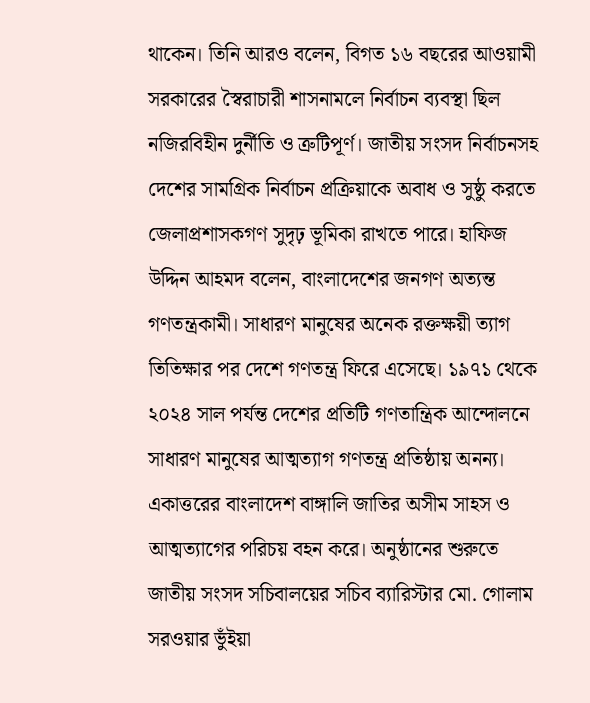থাকেন। তিনি আরও বলেন, বিগত ১৬ বছরের আওয়ামী সরকারের স্বৈরাচারী শাসনামলে নির্বাচন ব্যবস্থা ছিল নজিরবিহীন দুর্নীতি ও ত্রুটিপূর্ণ। জাতীয় সংসদ নির্বাচনসহ দেশের সামগ্রিক নির্বাচন প্রক্রিয়াকে অবাধ ও সুষ্ঠু করতে জেলাপ্রশাসকগণ সুদৃঢ় ভূমিকা রাখতে পারে। হাফিজ উদ্দিন আহমদ বলেন, বাংলাদেশের জনগণ অত্যন্ত গণতন্ত্রকামী। সাধারণ মানুষের অনেক রক্তক্ষয়ী ত্যাগ তিতিক্ষার পর দেশে গণতন্ত্র ফিরে এসেছে। ১৯৭১ থেকে ২০২৪ সাল পর্যন্ত দেশের প্রতিটি গণতান্ত্রিক আন্দোলনে সাধারণ মানুষের আত্মত্যাগ গণতন্ত্র প্রতিষ্ঠায় অনন্য। একাত্তরের বাংলাদেশ বাঙ্গালি জাতির অসীম সাহস ও আত্মত্যাগের পরিচয় বহন করে। অনুষ্ঠানের শুরুতে জাতীয় সংসদ সচিবালয়ের সচিব ব্যারিস্টার মো. গোলাম সরওয়ার ভুঁইয়া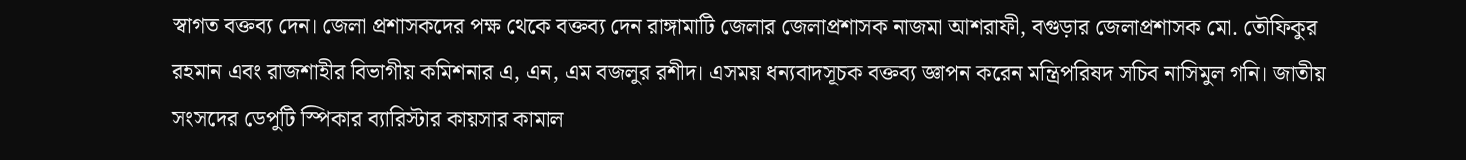স্বাগত বক্তব্য দেন। জেলা প্রশাসকদের পক্ষ থেকে বক্তব্য দেন রাঙ্গামাটি জেলার জেলাপ্রশাসক নাজমা আশরাফী, বগুড়ার জেলাপ্রশাসক মো. তৌফিকুর রহমান এবং রাজশাহীর বিভাগীয় কমিশনার এ, এন, এম বজলুর রশীদ। এসময় ধন্যবাদসূচক বক্তব্য জ্ঞাপন করেন মন্ত্রিপরিষদ সচিব নাসিমুল গনি। জাতীয় সংসদের ডেপুটি স্পিকার ব্যারিস্টার কায়সার কামাল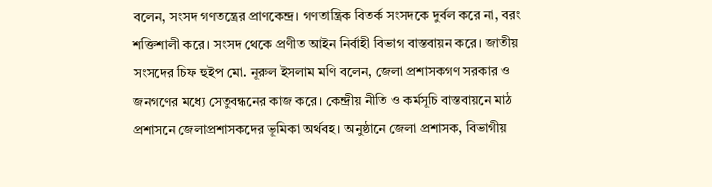বলেন, সংসদ গণতন্ত্রের প্রাণকেন্দ্র। গণতান্ত্রিক বিতর্ক সংসদকে দুর্বল করে না, বরং শক্তিশালী করে। সংসদ থেকে প্রণীত আইন নির্বাহী বিভাগ বাস্তবায়ন করে। জাতীয় সংসদের চিফ হুইপ মো. নূরুল ইসলাম মণি বলেন, জেলা প্রশাসকগণ সরকার ও জনগণের মধ্যে সেতুবন্ধনের কাজ করে। কেন্দ্রীয় নীতি ও কর্মসূচি বাস্তবায়নে মাঠ প্রশাসনে জেলাপ্রশাসকদের ভূমিকা অর্থবহ। অনুষ্ঠানে জেলা প্রশাসক, বিভাগীয়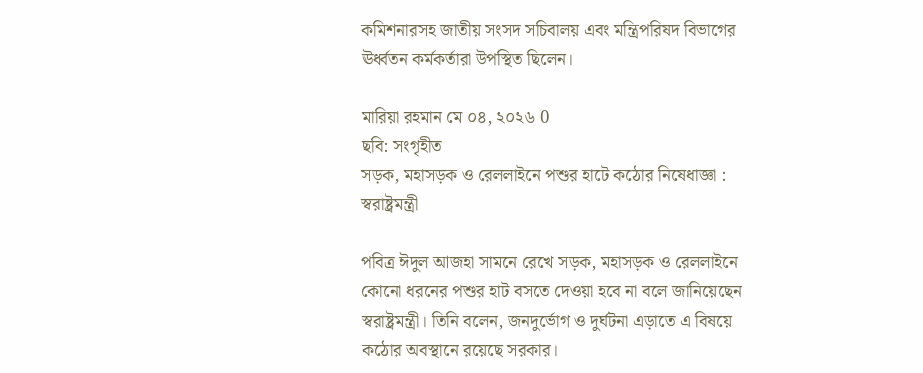কমিশনারসহ জাতীয় সংসদ সচিবালয় এবং মন্ত্রিপরিষদ বিভাগের ঊর্ধ্বতন কর্মকর্তারা উপস্থিত ছিলেন।

মারিয়া রহমান মে ০৪, ২০২৬ 0
ছবি: সংগৃহীত
সড়ক, মহাসড়ক ও রেললাইনে পশুর হাটে কঠোর নিষেধাজ্ঞা : স্বরাষ্ট্রমন্ত্রী

পবিত্র ঈদুল আজহা সামনে রেখে সড়ক, মহাসড়ক ও রেললাইনে কোনো ধরনের পশুর হাট বসতে দেওয়া হবে না বলে জানিয়েছেন স্বরাষ্ট্রমন্ত্রী। তিনি বলেন, জনদুর্ভোগ ও দুর্ঘটনা এড়াতে এ বিষয়ে কঠোর অবস্থানে রয়েছে সরকার।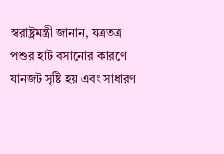স্বরাষ্ট্রমন্ত্রী জানান, যত্রতত্র পশুর হাট বসানোর কারণে যানজট সৃষ্টি হয় এবং সাধারণ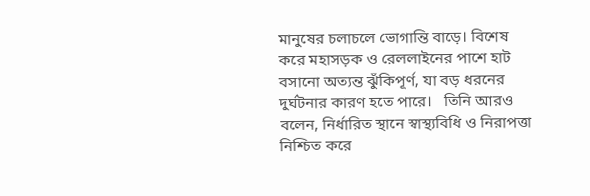মানুষের চলাচলে ভোগান্তি বাড়ে। বিশেষ করে মহাসড়ক ও রেললাইনের পাশে হাট বসানো অত্যন্ত ঝুঁকিপূর্ণ, যা বড় ধরনের দুর্ঘটনার কারণ হতে পারে।   তিনি আরও বলেন, নির্ধারিত স্থানে স্বাস্থ্যবিধি ও নিরাপত্তা নিশ্চিত করে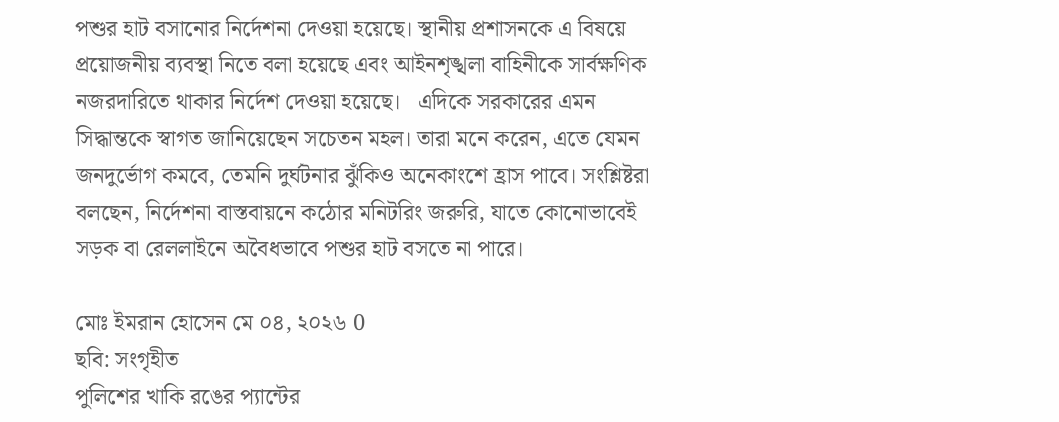পশুর হাট বসানোর নির্দেশনা দেওয়া হয়েছে। স্থানীয় প্রশাসনকে এ বিষয়ে প্রয়োজনীয় ব্যবস্থা নিতে বলা হয়েছে এবং আইনশৃঙ্খলা বাহিনীকে সার্বক্ষণিক নজরদারিতে থাকার নির্দেশ দেওয়া হয়েছে।   এদিকে সরকারের এমন সিদ্ধান্তকে স্বাগত জানিয়েছেন সচেতন মহল। তারা মনে করেন, এতে যেমন জনদুর্ভোগ কমবে, তেমনি দুর্ঘটনার ঝুঁকিও অনেকাংশে হ্রাস পাবে। সংশ্লিষ্টরা বলছেন, নির্দেশনা বাস্তবায়নে কঠোর মনিটরিং জরুরি, যাতে কোনোভাবেই সড়ক বা রেললাইনে অবৈধভাবে পশুর হাট বসতে না পারে।

মোঃ ইমরান হোসেন মে ০৪, ২০২৬ 0
ছবি: সংগৃহীত
পুলিশের খাকি রঙের প্যান্টের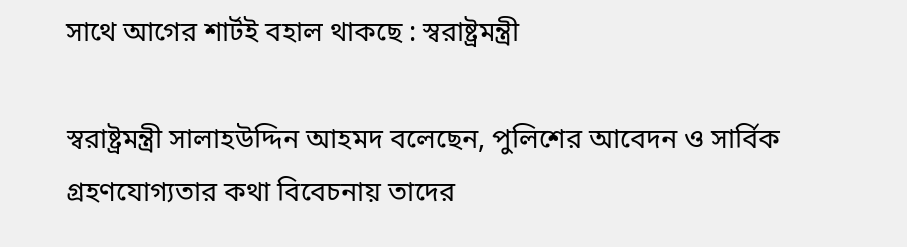সাথে আগের শার্টই বহাল থাকছে : স্বরাষ্ট্রমন্ত্রী

স্বরাষ্ট্রমন্ত্রী সালাহউদ্দিন আহমদ বলেছেন, পুলিশের আবেদন ও সার্বিক গ্রহণযোগ্যতার কথা বিবেচনায় তাদের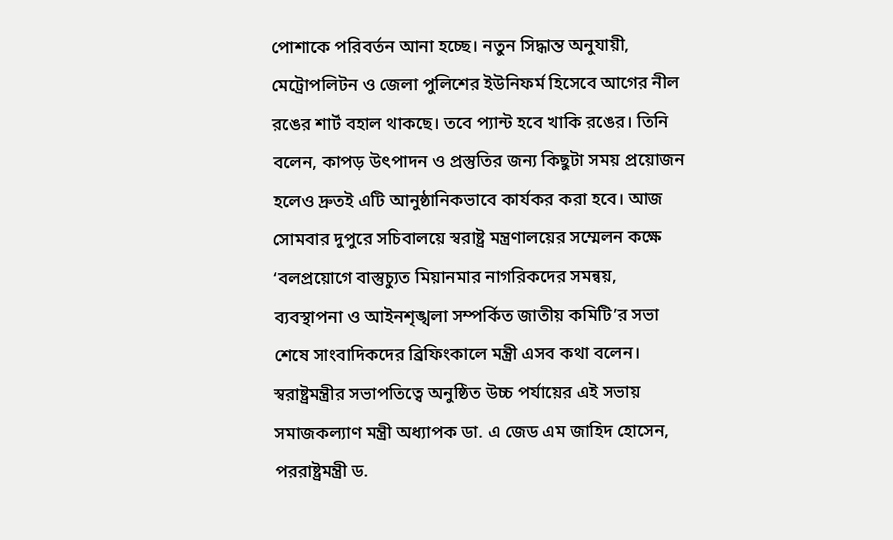পোশাকে পরিবর্তন আনা হচ্ছে। নতুন সিদ্ধান্ত অনুযায়ী, মেট্রোপলিটন ও জেলা পুলিশের ইউনিফর্ম হিসেবে আগের নীল রঙের শার্ট বহাল থাকছে। তবে প্যান্ট হবে খাকি রঙের। তিনি বলেন, কাপড় উৎপাদন ও প্রস্তুতির জন্য কিছুটা সময় প্রয়োজন হলেও দ্রুতই এটি আনুষ্ঠানিকভাবে কার্যকর করা হবে। আজ সোমবার দুপুরে সচিবালয়ে স্বরাষ্ট্র মন্ত্রণালয়ের সম্মেলন কক্ষে ‘বলপ্রয়োগে বাস্তুচ্যুত মিয়ানমার নাগরিকদের সমন্বয়, ব্যবস্থাপনা ও আইনশৃঙ্খলা সম্পর্কিত জাতীয় কমিটি’র সভা শেষে সাংবাদিকদের ব্রিফিংকালে মন্ত্রী এসব কথা বলেন। স্বরাষ্ট্রমন্ত্রীর সভাপতিত্বে অনুষ্ঠিত উচ্চ পর্যায়ের এই সভায় সমাজকল্যাণ মন্ত্রী অধ্যাপক ডা. এ জেড এম জাহিদ হোসেন, পররাষ্ট্রমন্ত্রী ড.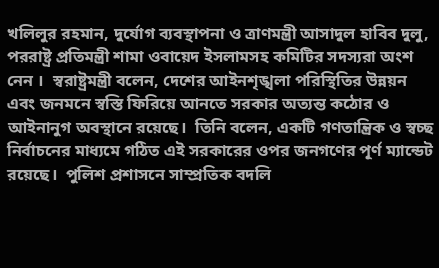খলিলুর রহমান, দুর্যোগ ব্যবস্থাপনা ও ত্রাণমন্ত্রী আসাদুল হাবিব দুলু, পররাষ্ট্র প্রতিমন্ত্রী শামা ওবায়েদ ইসলামসহ কমিটির সদস্যরা অংশ নেন ।  স্বরাষ্ট্রমন্ত্রী বলেন, দেশের আইনশৃঙ্খলা পরিস্থিতির উন্নয়ন এবং জনমনে স্বস্তি ফিরিয়ে আনতে সরকার অত্যন্ত কঠোর ও আইনানুগ অবস্থানে রয়েছে।  তিনি বলেন, একটি গণতান্ত্রিক ও স্বচ্ছ নির্বাচনের মাধ্যমে গঠিত এই সরকারের ওপর জনগণের পূর্ণ ম্যান্ডেট রয়েছে।  পুলিশ প্রশাসনে সাম্প্রতিক বদলি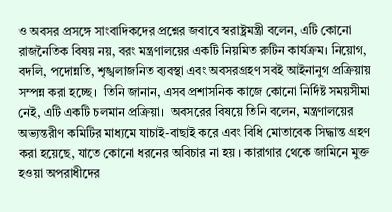ও অবসর প্রসঙ্গে সাংবাদিকদের প্রশ্নের জবাবে স্বরাষ্ট্রমন্ত্রী বলেন, এটি কোনো রাজনৈতিক বিষয় নয়, বরং মন্ত্রণালয়ের একটি নিয়মিত রুটিন কার্যক্রম। নিয়োগ, বদলি, পদোন্নতি, শৃঙ্খলাজনিত ব্যবস্থা এবং অবসরগ্রহণ সবই আইনানুগ প্রক্রিয়ায় সম্পন্ন করা হচ্ছে।  তিনি জানান, এসব প্রশাসনিক কাজে কোনো নির্দিষ্ট সময়সীমা নেই, এটি একটি চলমান প্রক্রিয়া।  অবসরের বিষয়ে তিনি বলেন, মন্ত্রণালয়ের অভ্যন্তরীণ কমিটির মাধ্যমে যাচাই-বাছাই করে এবং বিধি মোতাবেক সিদ্ধান্ত গ্রহণ করা হয়েছে, যাতে কোনো ধরনের অবিচার না হয় । কারাগার থেকে জামিনে মুক্ত হওয়া অপরাধীদের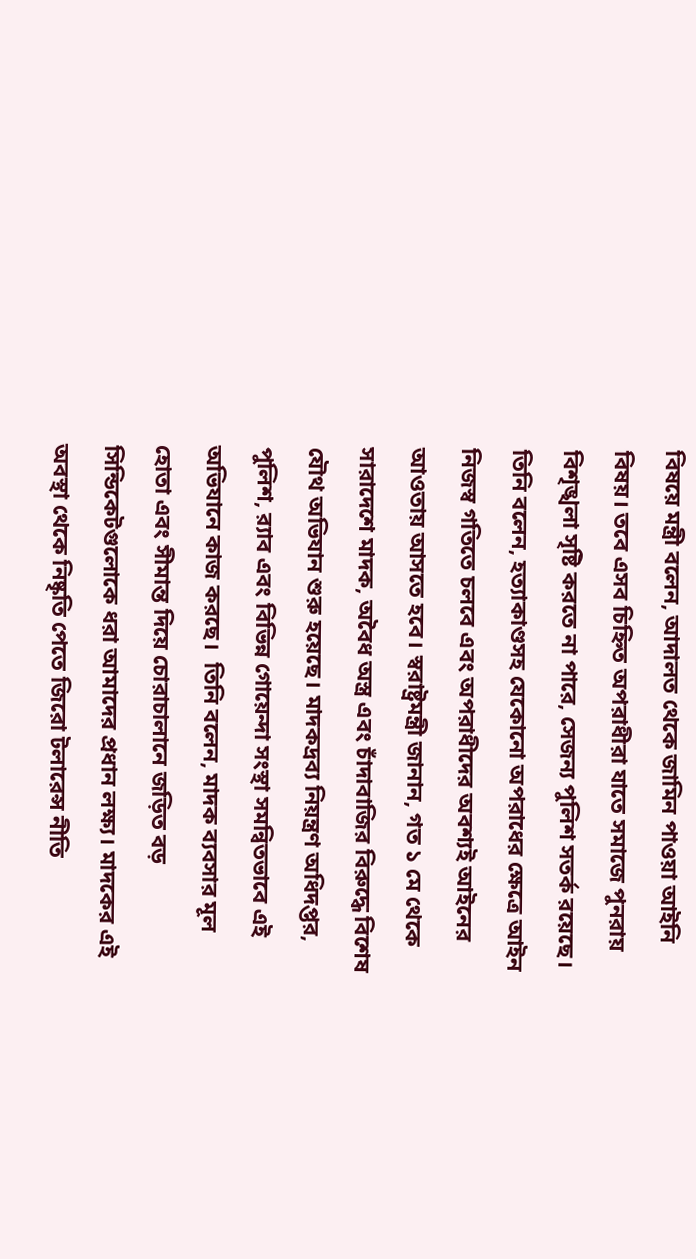বিষয়ে মন্ত্রী বলেন, আদালত থেকে জামিন পাওয়া আইনি বিষয়। তবে এসব চিহ্নিত অপরাধীরা যাতে সমাজে পুনরায় বিশৃঙ্খলা সৃষ্টি করতে না পারে, সেজন্য পুলিশ সতর্ক রয়েছে।  তিনি বলেন, হত্যাকাণ্ডসহ যেকোনো অপরাধের ক্ষেত্রে আইন নিজস্ব গতিতে চলবে এবং অপরাধীদের অবশ্যই আইনের আওতায় আসতে হবে। স্বরাষ্ট্রমন্ত্রী জানান, গত ১ মে থেকে সারাদেশে মাদক, অবৈধ অস্ত্র এবং চাঁদাবাজির বিরুদ্ধে বিশেষ যৌথ অভিযান শুরু হয়েছে। মাদকদ্রব্য নিয়ন্ত্রণ অধিদপ্তর, পুলিশ, র‌্যাব এবং বিভিন্ন গোয়েন্দা সংস্থা সমন্বিতভাবে এই অভিযানে কাজ করছে।  তিনি বলেন, মাদক ব্যবসার মূল হোতা এবং সীমান্ত দিয়ে চোরাচালানে জড়িত বড় সিন্ডিকেটগুলোকে ধরা আমাদের প্রধান লক্ষ্য। মাদকের এই অবস্থা থেকে নিষ্কৃতি পেতে জিরো টলারেন্স নীতি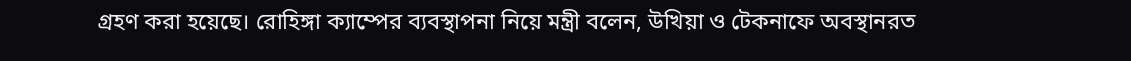গ্রহণ করা হয়েছে। রোহিঙ্গা ক্যাম্পের ব্যবস্থাপনা নিয়ে মন্ত্রী বলেন, উখিয়া ও টেকনাফে অবস্থানরত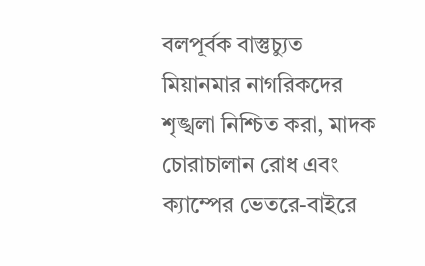বলপূর্বক বাস্তুচ্যুত মিয়ানমার নাগরিকদের শৃঙ্খলা নিশ্চিত করা, মাদক চোরাচালান রোধ এবং ক্যাম্পের ভেতরে-বাইরে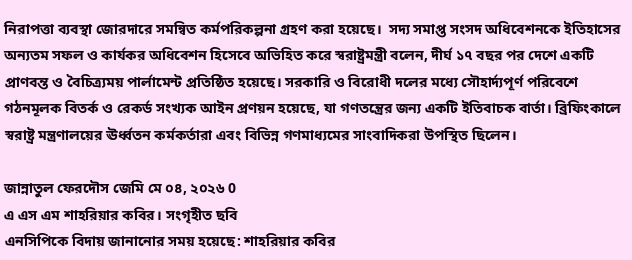নিরাপত্তা ব্যবস্থা জোরদারে সমন্বিত কর্মপরিকল্পনা গ্রহণ করা হয়েছে।  সদ্য সমাপ্ত সংসদ অধিবেশনকে ইতিহাসের অন্যতম সফল ও কার্যকর অধিবেশন হিসেবে অভিহিত করে স্বরাষ্ট্রমন্ত্রী বলেন, দীর্ঘ ১৭ বছর পর দেশে একটি প্রাণবন্ত ও বৈচিত্র্যময় পার্লামেন্ট প্রতিষ্ঠিত হয়েছে। সরকারি ও বিরোধী দলের মধ্যে সৌহার্দ্যপূর্ণ পরিবেশে গঠনমূলক বিতর্ক ও রেকর্ড সংখ্যক আইন প্রণয়ন হয়েছে, যা গণতন্ত্রের জন্য একটি ইতিবাচক বার্তা। ব্রিফিংকালে স্বরাষ্ট্র মন্ত্রণালয়ের ঊর্ধ্বতন কর্মকর্তারা এবং বিভিন্ন গণমাধ্যমের সাংবাদিকরা উপস্থিত ছিলেন।

জান্নাতুল ফেরদৌস জেমি মে ০৪, ২০২৬ 0
এ এস এম শাহরিয়ার কবির। সংগৃহীত ছবি
এনসিপিকে বিদায় জানানোর সময় হয়েছে: শাহরিয়ার কবির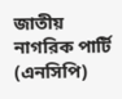জাতীয় নাগরিক পার্টি (এনসিপি)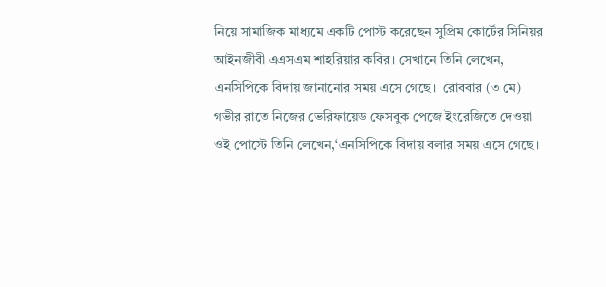নিয়ে সামাজিক মাধ্যমে একটি পোস্ট করেছেন সুপ্রিম কোর্টের সিনিয়র আইনজীবী এএসএম শাহরিয়ার কবির। সেখানে তিনি লেখেন, এনসিপিকে বিদায় জানানোর সময় এসে গেছে।  রোববার (৩ মে) গভীর রাতে নিজের ভেরিফায়েড ফেসবুক পেজে ইংরেজিতে দেওয়া ওই পোস্টে তিনি লেখেন,‘এনসিপিকে বিদায় বলার সময় এসে গেছে।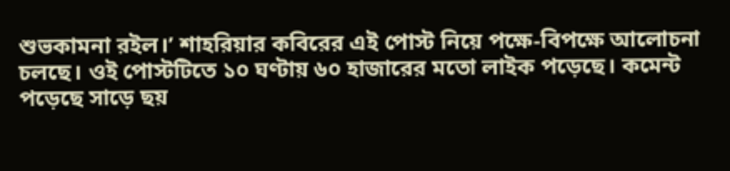শুভকামনা রইল।’ শাহরিয়ার কবিরের এই পোস্ট নিয়ে পক্ষে-বিপক্ষে আলোচনা চলছে। ওই পোস্টটিতে ১০ ঘণ্টায় ৬০ হাজারের মতো লাইক পড়েছে। কমেন্ট পড়েছে সাড়ে ছয়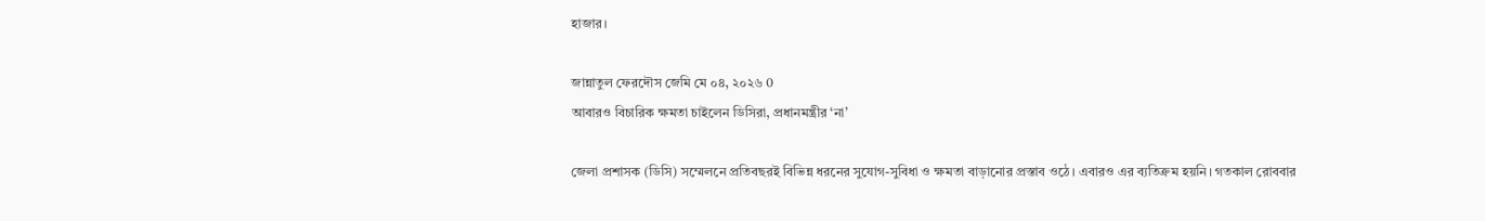হাজার।

জান্নাতুল ফেরদৌস জেমি মে ০৪, ২০২৬ 0
আবারও বিচারিক ক্ষমতা চাইলেন ডিসিরা, প্রধানমন্ত্রীর ‘না’

জেলা প্রশাসক (ডিসি) সম্মেলনে প্রতিবছরই বিভিন্ন ধরনের সুযোগ-সুবিধা ও ক্ষমতা বাড়ানোর প্রস্তাব ওঠে। এবারও এর ব্যতিক্রম হয়নি। গতকাল রোববার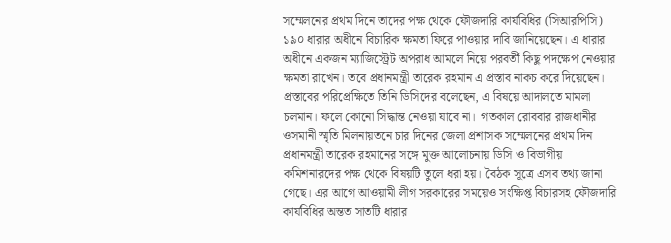সম্মেলনের প্রথম দিনে তাদের পক্ষ থেকে ফৌজদারি কার্যবিধির (সিআরপিসি) ১৯০ ধারার অধীনে বিচারিক ক্ষমতা ফিরে পাওয়ার দাবি জানিয়েছেন। এ ধারার অধীনে একজন ম্যাজিস্ট্রেট অপরাধ আমলে নিয়ে পরবর্তী কিছু পদক্ষেপ নেওয়ার ক্ষমতা রাখেন। তবে প্রধানমন্ত্রী তারেক রহমান এ প্রস্তাব নাকচ করে দিয়েছেন। প্রস্তাবের পরিপ্রেক্ষিতে তিনি ডিসিদের বলেছেন, এ বিষয়ে আদালতে মামলা চলমান। ফলে কোনো সিদ্ধান্ত নেওয়া যাবে না।  গতকাল রোববার রাজধানীর ওসমানী স্মৃতি মিলনায়তনে চার দিনের জেলা প্রশাসক সম্মেলনের প্রথম দিন প্রধানমন্ত্রী তারেক রহমানের সঙ্গে মুক্ত আলোচনায় ডিসি ও বিভাগীয় কমিশনারদের পক্ষ থেকে বিষয়টি তুলে ধরা হয়। বৈঠক সূত্রে এসব তথ্য জানা গেছে। এর আগে আওয়ামী লীগ সরকারের সময়েও সংক্ষিপ্ত বিচারসহ ফৌজদারি কার্যবিধির অন্তত সাতটি ধারার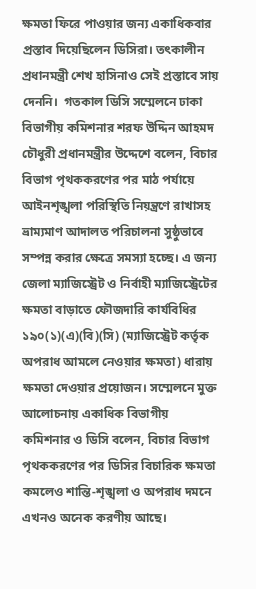ক্ষমতা ফিরে পাওয়ার জন্য একাধিকবার প্রস্তাব দিয়েছিলেন ডিসিরা। তৎকালীন প্রধানমন্ত্রী শেখ হাসিনাও সেই প্রস্তাবে সায় দেননি।  গতকাল ডিসি সম্মেলনে ঢাকা বিভাগীয় কমিশনার শরফ উদ্দিন আহমদ চৌধুরী প্রধানমন্ত্রীর উদ্দেশে বলেন, বিচার বিভাগ পৃথককরণের পর মাঠ পর্যায়ে আইনশৃঙ্খলা পরিস্থিতি নিয়ন্ত্রণে রাখাসহ ভ্রাম্যমাণ আদালত পরিচালনা সুষ্ঠুভাবে সম্পন্ন করার ক্ষেত্রে সমস্যা হচ্ছে। এ জন্য জেলা ম্যাজিস্ট্রেট ও নির্বাহী ম্যাজিস্ট্রেটের ক্ষমতা বাড়াতে ফৌজদারি কার্যবিধির ১৯০(১)(এ)(বি)(সি) (ম্যাজিস্ট্রেট কর্তৃক অপরাধ আমলে নেওয়ার ক্ষমতা) ধারায় ক্ষমতা দেওয়ার প্রয়োজন। সম্মেলনে মুক্ত আলোচনায় একাধিক বিভাগীয় কমিশনার ও ডিসি বলেন, বিচার বিভাগ পৃথককরণের পর ডিসির বিচারিক ক্ষমতা কমলেও শান্তি-শৃঙ্খলা ও অপরাধ দমনে এখনও অনেক করণীয় আছে।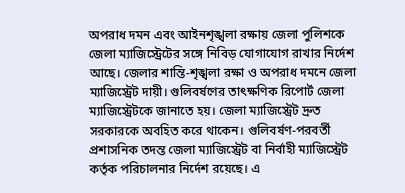অপরাধ দমন এবং আইনশৃঙ্খলা রক্ষায় জেলা পুলিশকে জেলা ম্যাজিস্ট্রেটের সঙ্গে নিবিড় যোগাযোগ রাখার নির্দেশ আছে। জেলার শান্তি-শৃঙ্খলা রক্ষা ও অপরাধ দমনে জেলা ম্যাজিস্ট্রেট দায়ী। গুলিবর্ষণের তাৎক্ষণিক রিপোর্ট জেলা ম্যাজিস্ট্রেটকে জানাতে হয়। জেলা ম্যাজিস্ট্রেট দ্রুত সরকারকে অবহিত করে থাকেন। গুলিবর্ষণ-পরবর্তী প্রশাসনিক তদন্ত জেলা ম্যাজিস্ট্রেট বা নির্বাহী ম্যাজিস্ট্রেট কর্তৃক পরিচালনার নির্দেশ রয়েছে। এ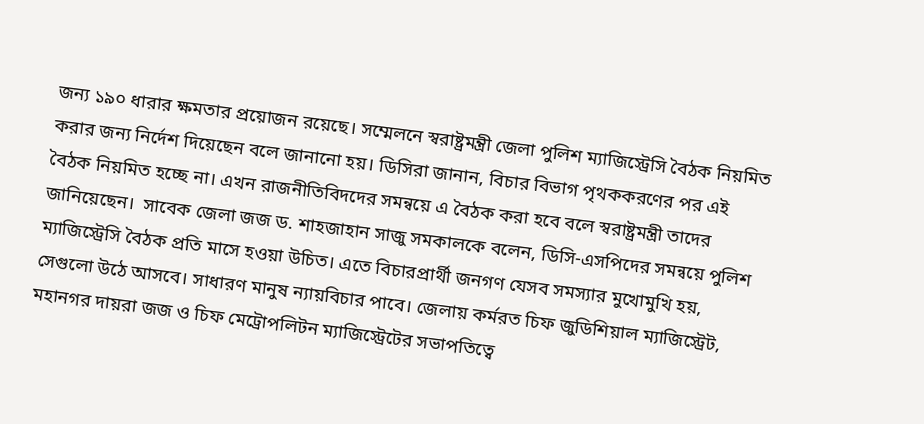জন্য ১৯০ ধারার ক্ষমতার প্রয়োজন রয়েছে। সম্মেলনে স্বরাষ্ট্রমন্ত্রী জেলা পুলিশ ম্যাজিস্ট্রেসি বৈঠক নিয়মিত করার জন্য নির্দেশ দিয়েছেন বলে জানানো হয়। ডিসিরা জানান, বিচার বিভাগ পৃথককরণের পর এই বৈঠক নিয়মিত হচ্ছে না। এখন রাজনীতিবিদদের সমন্বয়ে এ বৈঠক করা হবে বলে স্বরাষ্ট্রমন্ত্রী তাদের জানিয়েছেন।  সাবেক জেলা জজ ড. শাহজাহান সাজু সমকালকে বলেন, ডিসি-এসপিদের সমন্বয়ে পুলিশ ম্যাজিস্ট্রেসি বৈঠক প্রতি মাসে হওয়া উচিত। এতে বিচারপ্রার্থী জনগণ যেসব সমস্যার মুখোমুখি হয়, সেগুলো উঠে আসবে। সাধারণ মানুষ ন্যায়বিচার পাবে। জেলায় কর্মরত চিফ জুডিশিয়াল ম্যাজিস্ট্রেট, মহানগর দায়রা জজ ও চিফ মেট্রোপলিটন ম্যাজিস্ট্রেটের সভাপতিত্বে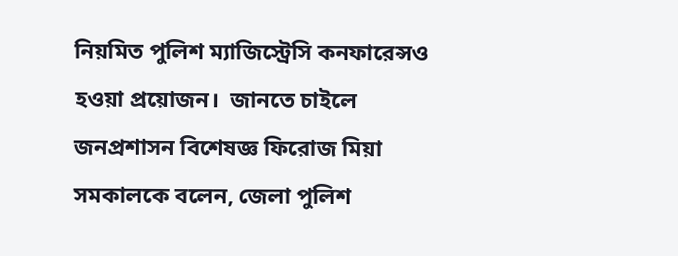নিয়মিত পুলিশ ম্যাজিস্ট্রেসি কনফারেন্সও হওয়া প্রয়োজন।  জানতে চাইলে জনপ্রশাসন বিশেষজ্ঞ ফিরোজ মিয়া সমকালকে বলেন, জেলা পুলিশ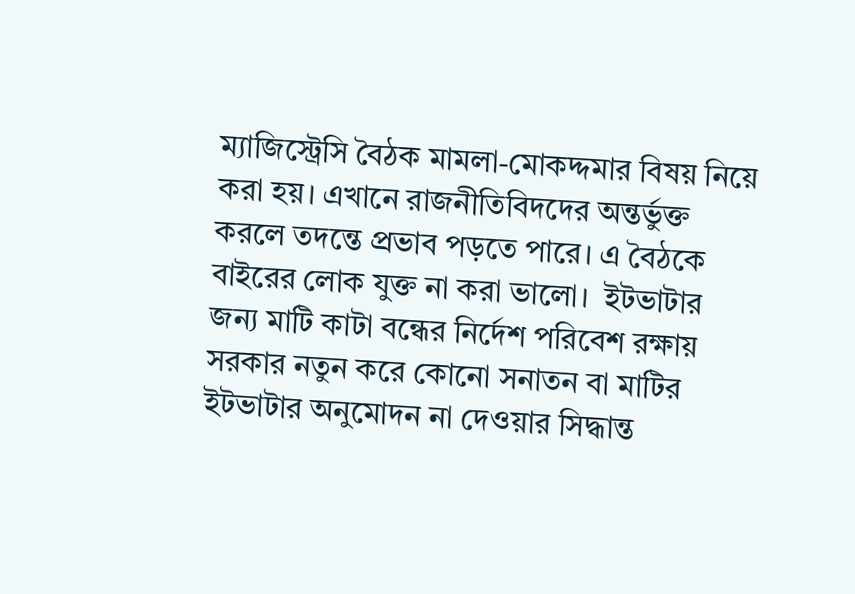ম্যাজিস্ট্রেসি বৈঠক মামলা-মোকদ্দমার বিষয় নিয়ে করা হয়। এখানে রাজনীতিবিদদের অন্তর্ভুক্ত করলে তদন্তে প্রভাব পড়তে পারে। এ বৈঠকে বাইরের লোক যুক্ত না করা ভালো।  ইটভাটার জন্য মাটি কাটা বন্ধের নির্দেশ পরিবেশ রক্ষায় সরকার নতুন করে কোনো সনাতন বা মাটির ইটভাটার অনুমোদন না দেওয়ার সিদ্ধান্ত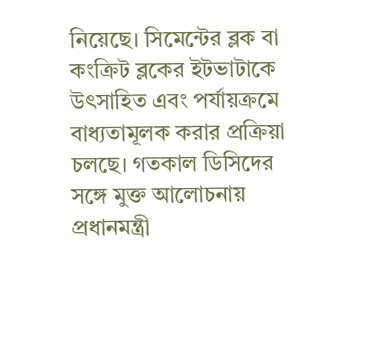নিয়েছে। সিমেন্টের ব্লক বা কংক্রিট ব্লকের ইটভাটাকে উৎসাহিত এবং পর্যায়ক্রমে বাধ্যতামূলক করার প্রক্রিয়া চলছে। গতকাল ডিসিদের সঙ্গে মুক্ত আলোচনায় প্রধানমন্ত্রী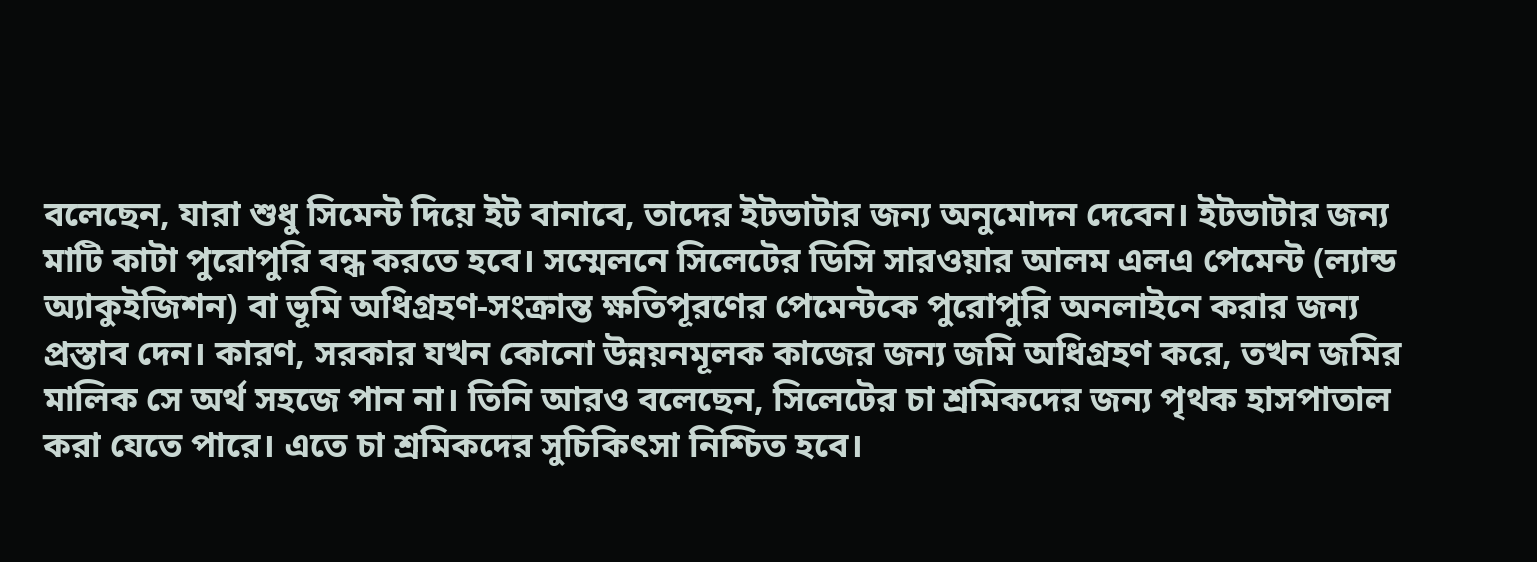বলেছেন, যারা শুধু সিমেন্ট দিয়ে ইট বানাবে, তাদের ইটভাটার জন্য অনুমোদন দেবেন। ইটভাটার জন্য মাটি কাটা পুরোপুরি বন্ধ করতে হবে। সম্মেলনে সিলেটের ডিসি সারওয়ার আলম এলএ পেমেন্ট (ল্যান্ড অ্যাকুইজিশন) বা ভূমি অধিগ্রহণ-সংক্রান্ত ক্ষতিপূরণের পেমেন্টকে পুরোপুরি অনলাইনে করার জন্য প্রস্তাব দেন। কারণ, সরকার যখন কোনো উন্নয়নমূলক কাজের জন্য জমি অধিগ্রহণ করে, তখন জমির মালিক সে অর্থ সহজে পান না। তিনি আরও বলেছেন, সিলেটের চা শ্রমিকদের জন্য পৃথক হাসপাতাল করা যেতে পারে। এতে চা শ্রমিকদের সুচিকিৎসা নিশ্চিত হবে।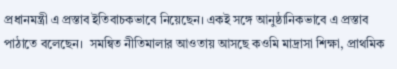প্রধানমন্ত্রী এ প্রস্তাব ইতিবাচকভাবে নিয়েছেন। একই সঙ্গে আনুষ্ঠানিকভাবে এ প্রস্তাব পাঠাতে বলেছেন।  সমন্বিত নীতিমালার আওতায় আসছে কওমি মাদ্রাসা শিক্ষা, প্রাথমিক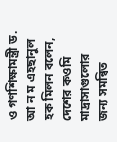ও গণশিক্ষামন্ত্রী ড. আ ন ম এহছানুল হক মিলন বলেন, দেশের কওমি মাদ্রাসাগুলোর জন্য সমন্বিত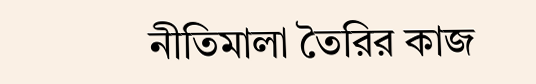নীতিমালা তৈরির কাজ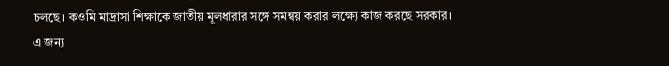চলছে। কওমি মাদ্রাসা শিক্ষাকে জাতীয় মূলধারার সঙ্গে সমন্বয় করার লক্ষ্যে কাজ করছে সরকার। এ জন্য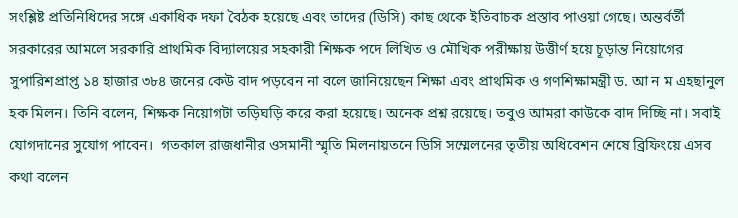সংশ্লিষ্ট প্রতিনিধিদের সঙ্গে একাধিক দফা বৈঠক হয়েছে এবং তাদের (ডিসি) কাছ থেকে ইতিবাচক প্রস্তাব পাওয়া গেছে। অন্তর্বর্তী সরকারের আমলে সরকারি প্রাথমিক বিদ্যালয়ের সহকারী শিক্ষক পদে লিখিত ও মৌখিক পরীক্ষায় উত্তীর্ণ হয়ে চূড়ান্ত নিয়োগের সুপারিশপ্রাপ্ত ১৪ হাজার ৩৮৪ জনের কেউ বাদ পড়বেন না বলে জানিয়েছেন শিক্ষা এবং প্রাথমিক ও গণশিক্ষামন্ত্রী ড. আ ন ম এহছানুল হক মিলন। তিনি বলেন, শিক্ষক নিয়োগটা তড়িঘড়ি করে করা হয়েছে। অনেক প্রশ্ন রয়েছে। তবুও আমরা কাউকে বাদ দিচ্ছি না। সবাই যোগদানের সুযোগ পাবেন।  গতকাল রাজধানীর ওসমানী স্মৃতি মিলনায়তনে ডিসি সম্মেলনের তৃতীয় অধিবেশন শেষে ব্রিফিংয়ে এসব কথা বলেন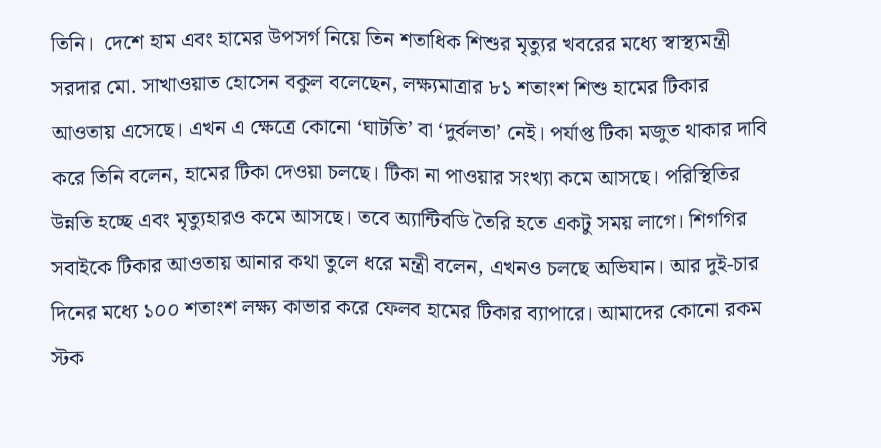তিনি।  দেশে হাম এবং হামের উপসর্গ নিয়ে তিন শতাধিক শিশুর মৃত্যুর খবরের মধ্যে স্বাস্থ্যমন্ত্রী সরদার মো. সাখাওয়াত হোসেন বকুল বলেছেন, লক্ষ্যমাত্রার ৮১ শতাংশ শিশু হামের টিকার আওতায় এসেছে। এখন এ ক্ষেত্রে কোনো ‘ঘাটতি’ বা ‘দুর্বলতা’ নেই। পর্যাপ্ত টিকা মজুত থাকার দাবি করে তিনি বলেন, হামের টিকা দেওয়া চলছে। টিকা না পাওয়ার সংখ্যা কমে আসছে। পরিস্থিতির উন্নতি হচ্ছে এবং মৃত্যুহারও কমে আসছে। তবে অ্যান্টিবডি তৈরি হতে একটু সময় লাগে। শিগগির সবাইকে টিকার আওতায় আনার কথা তুলে ধরে মন্ত্রী বলেন, এখনও চলছে অভিযান। আর দুই-চার দিনের মধ্যে ১০০ শতাংশ লক্ষ্য কাভার করে ফেলব হামের টিকার ব্যাপারে। আমাদের কোনো রকম স্টক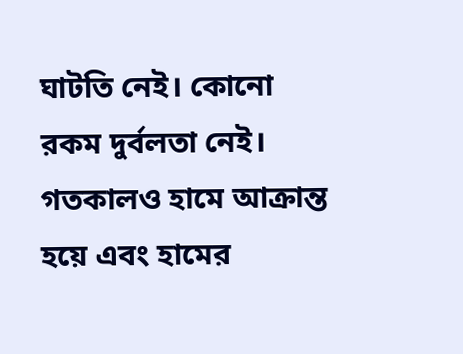ঘাটতি নেই। কোনো রকম দুর্বলতা নেই।  গতকালও হামে আক্রান্ত হয়ে এবং হামের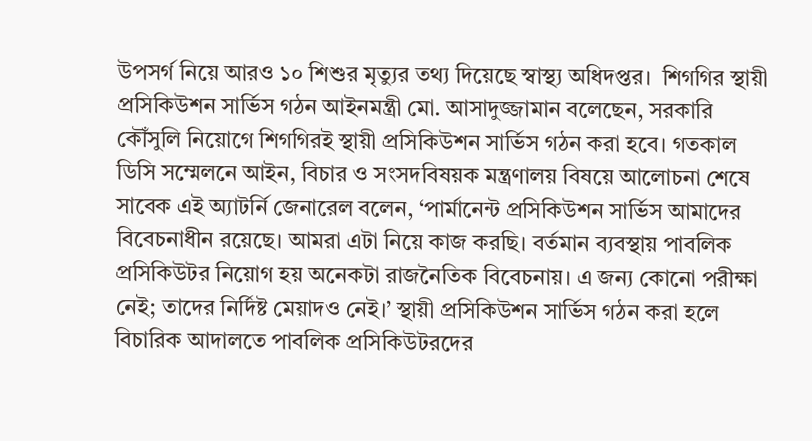উপসর্গ নিয়ে আরও ১০ শিশুর মৃত্যুর তথ্য দিয়েছে স্বাস্থ্য অধিদপ্তর।  শিগগির স্থায়ী প্রসিকিউশন সার্ভিস গঠন আইনমন্ত্রী মো. আসাদুজ্জামান বলেছেন, সরকারি কৌঁসুলি নিয়োগে শিগগিরই স্থায়ী প্রসিকিউশন সার্ভিস গঠন করা হবে। গতকাল ডিসি সম্মেলনে আইন, বিচার ও সংসদবিষয়ক মন্ত্রণালয় বিষয়ে আলোচনা শেষে সাবেক এই অ্যাটর্নি জেনারেল বলেন, ‘পার্মানেন্ট প্রসিকিউশন সার্ভিস আমাদের বিবেচনাধীন রয়েছে। আমরা এটা নিয়ে কাজ করছি। বর্তমান ব্যবস্থায় পাবলিক প্রসিকিউটর নিয়োগ হয় অনেকটা রাজনৈতিক বিবেচনায়। এ জন্য কোনো পরীক্ষা নেই; তাদের নির্দিষ্ট মেয়াদও নেই।’ স্থায়ী প্রসিকিউশন সার্ভিস গঠন করা হলে বিচারিক আদালতে পাবলিক প্রসিকিউটরদের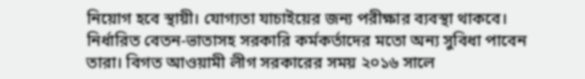নিয়োগ হবে স্থায়ী। যোগ্যতা যাচাইয়ের জন্য পরীক্ষার ব্যবস্থা থাকবে। নির্ধারিত বেতন-ভাতাসহ সরকারি কর্মকর্তাদের মতো অন্য সুবিধা পাবেন তারা। বিগত আওয়ামী লীগ সরকারের সময় ২০১৬ সালে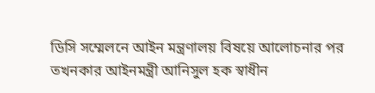ডিসি সম্মেলনে আইন মন্ত্রণালয় বিষয়ে আলোচনার পর তখনকার আইনমন্ত্রী আনিসুল হক স্বাধীন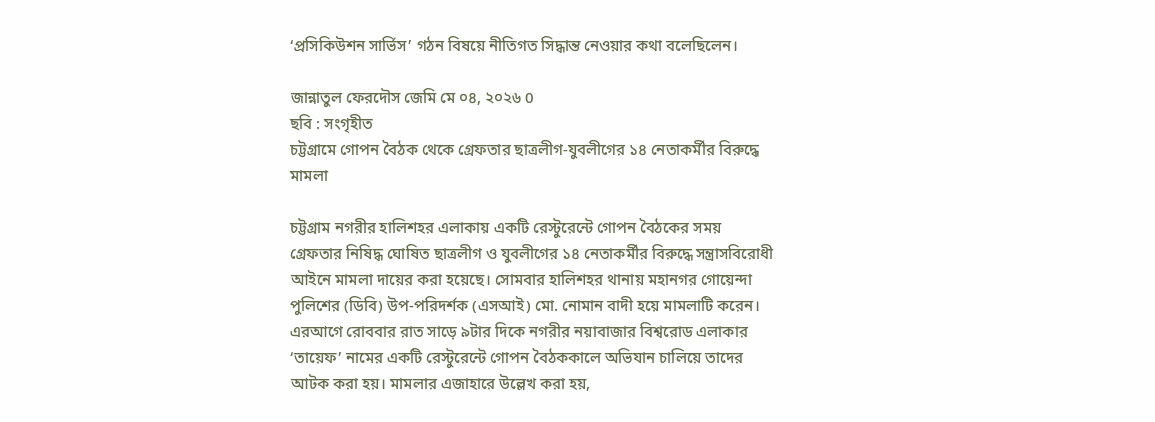‘প্রসিকিউশন সার্ভিস’ গঠন বিষয়ে নীতিগত সিদ্ধান্ত নেওয়ার কথা বলেছিলেন।

জান্নাতুল ফেরদৌস জেমি মে ০৪, ২০২৬ 0
ছবি : সংগৃহীত
চট্টগ্রামে গোপন বৈঠক থেকে গ্রেফতার ছাত্রলীগ-যুবলীগের ১৪ নেতাকর্মীর বিরুদ্ধে মামলা

চট্টগ্রাম নগরীর হালিশহর এলাকায় একটি রেস্টুরেন্টে গোপন বৈঠকের সময় গ্রেফতার নিষিদ্ধ ঘোষিত ছাত্রলীগ ও যুবলীগের ১৪ নেতাকর্মীর বিরুদ্ধে সন্ত্রাসবিরোধী আইনে মামলা দায়ের করা হয়েছে। সোমবার হালিশহর থানায় মহানগর গোয়েন্দা পুলিশের (ডিবি) উপ-পরিদর্শক (এসআই) মো. নোমান বাদী হয়ে মামলাটি করেন। এরআগে রোববার রাত সাড়ে ৯টার দিকে নগরীর নয়াবাজার বিশ্বরোড এলাকার ‘তায়েফ’ নামের একটি রেস্টুরেন্টে গোপন বৈঠককালে অভিযান চালিয়ে তাদের আটক করা হয়। মামলার এজাহারে উল্লেখ করা হয়,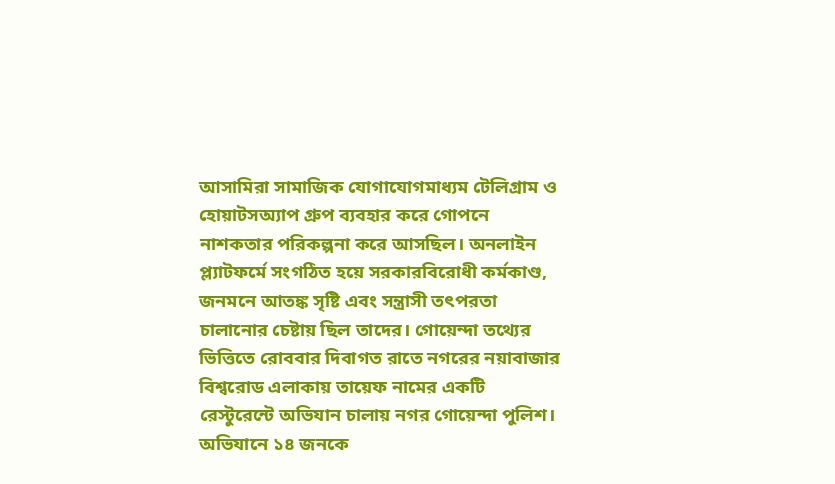আসামিরা সামাজিক যোগাযোগমাধ্যম টেলিগ্রাম ও হোয়াটসঅ্যাপ গ্রুপ ব্যবহার করে গোপনে নাশকতার পরিকল্পনা করে আসছিল। অনলাইন প্ল্যাটফর্মে সংগঠিত হয়ে সরকারবিরোধী কর্মকাণ্ড, জনমনে আতঙ্ক সৃষ্টি এবং সন্ত্রাসী তৎপরতা চালানোর চেষ্টায় ছিল তাদের। গোয়েন্দা তথ্যের ভিত্তিতে রোববার দিবাগত রাতে নগরের নয়াবাজার বিশ্বরোড এলাকায় তায়েফ নামের একটি রেস্টুরেন্টে অভিযান চালায় নগর গোয়েন্দা পুলিশ। অভিযানে ১৪ জনকে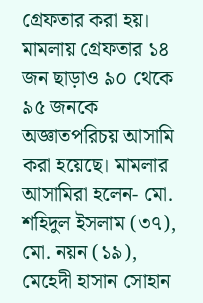গ্রেফতার করা হয়। মামলায় গ্রেফতার ১৪ জন ছাড়াও ৯০ থেকে ৯৫ জনকে অজ্ঞাতপরিচয় আসামি করা হয়েছে। মামলার আসামিরা হলেন- মো. শহিদুল ইসলাম (৩৭), মো. নয়ন (১৯), মেহেদী হাসান সোহান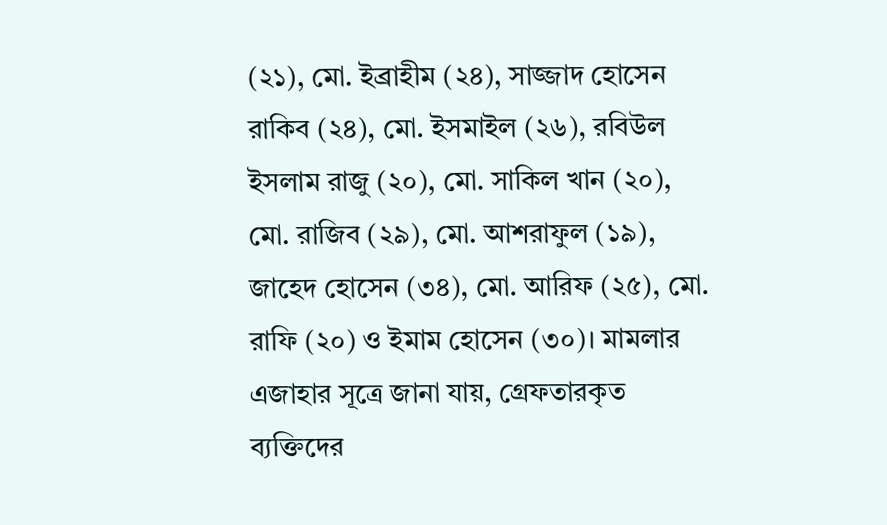(২১), মো. ইব্রাহীম (২৪), সাজ্জাদ হোসেন রাকিব (২৪), মো. ইসমাইল (২৬), রবিউল ইসলাম রাজু (২০), মো. সাকিল খান (২০), মো. রাজিব (২৯), মো. আশরাফুল (১৯), জাহেদ হোসেন (৩৪), মো. আরিফ (২৫), মো. রাফি (২০) ও ইমাম হোসেন (৩০)। মামলার এজাহার সূত্রে জানা যায়, গ্রেফতারকৃত ব্যক্তিদের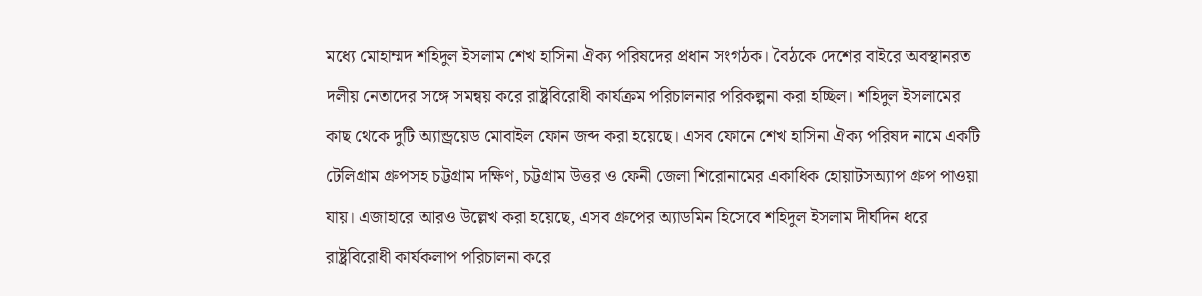মধ্যে মোহাম্মদ শহিদুল ইসলাম শেখ হাসিনা ঐক্য পরিষদের প্রধান সংগঠক। বৈঠকে দেশের বাইরে অবস্থানরত দলীয় নেতাদের সঙ্গে সমন্বয় করে রাষ্ট্রবিরোধী কার্যক্রম পরিচালনার পরিকল্পনা করা হচ্ছিল। শহিদুল ইসলামের কাছ থেকে দুটি অ্যান্ড্রয়েড মোবাইল ফোন জব্দ করা হয়েছে। এসব ফোনে শেখ হাসিনা ঐক্য পরিষদ নামে একটি টেলিগ্রাম গ্রুপসহ চট্টগ্রাম দক্ষিণ, চট্টগ্রাম উত্তর ও ফেনী জেলা শিরোনামের একাধিক হোয়াটসঅ্যাপ গ্রুপ পাওয়া যায়। এজাহারে আরও উল্লেখ করা হয়েছে, এসব গ্রুপের অ্যাডমিন হিসেবে শহিদুল ইসলাম দীর্ঘদিন ধরে রাষ্ট্রবিরোধী কার্যকলাপ পরিচালনা করে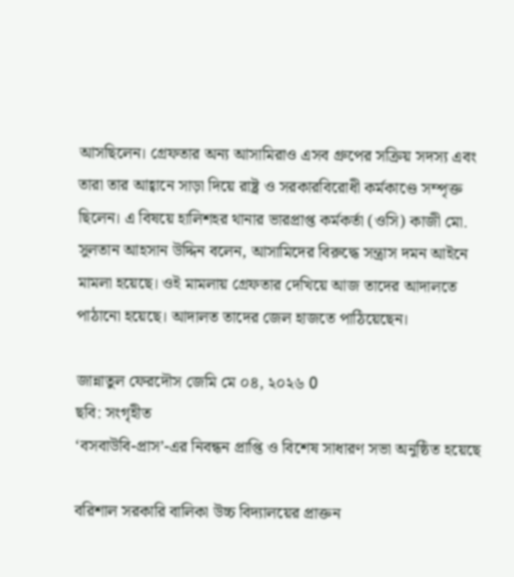আসছিলেন। গ্রেফতার অন্য আসামিরাও এসব গ্রুপের সক্রিয় সদস্য এবং তারা তার আহ্বানে সাড়া দিয়ে রাষ্ট্র ও সরকারবিরোধী কর্মকাণ্ডে সম্পৃক্ত ছিলেন। এ বিষয়ে হালিশহর থানার ভারপ্রাপ্ত কর্মকর্তা (ওসি) কাজী মো. সুলতান আহসান উদ্দিন বলেন, আসামিদের বিরুদ্ধে সন্ত্রাস দমন আইনে মামলা হয়েছে। ওই মামলায় গ্রেফতার দেখিয়ে আজ তাদের আদালতে পাঠানো হয়েছে। আদালত তাদের জেল হাজতে পাঠিয়েছেন।

জান্নাতুল ফেরদৌস জেমি মে ০৪, ২০২৬ 0
ছবি: সংগৃহীত
‘বসবাউবি-প্রাস’-এর নিবন্ধন প্রাপ্তি ও বিশেষ সাধারণ সভা অনুষ্ঠিত হয়েছে

বরিশাল সরকারি বালিকা উচ্চ বিদ্যালয়ের প্রাক্তন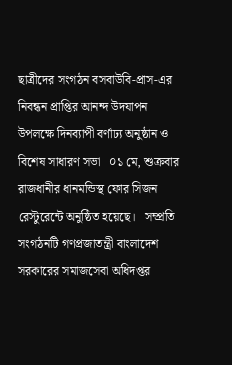ছাত্রীদের সংগঠন বসবাউবি-প্রাস-এর নিবন্ধন প্রাপ্তির আনন্দ উদযাপন উপলক্ষে দিনব্যাপী বর্ণাঢ্য অনুষ্ঠান ও বিশেষ সাধারণ সভা   ০১ মে, শুক্রবার রাজধানীর ধানমন্ডিস্থ ফোর সিজন রেস্টুরেন্টে অনুষ্ঠিত হয়েছে।   সম্প্রতি সংগঠনটি গণপ্রজাতন্ত্রী বাংলাদেশ সরকারের সমাজসেবা অধিদপ্তর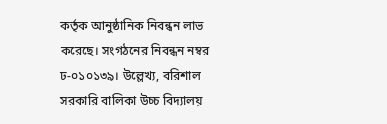কর্তৃক আনুষ্ঠানিক নিবন্ধন লাভ করেছে। সংগঠনের নিবন্ধন নম্বর ঢ-০১০১৩৯। উল্লেখ্য, বরিশাল সরকারি বালিকা উচ্চ বিদ্যালয়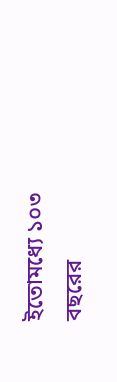ইতোমধ্যে ১০৩ বছরের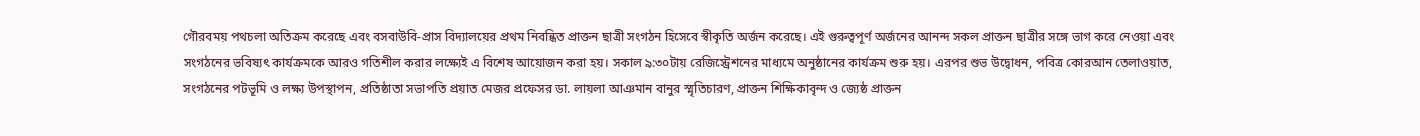গৌরবময় পথচলা অতিক্রম করেছে এবং বসবাউবি-প্রাস বিদ্যালয়ের প্রথম নিবন্ধিত প্রাক্তন ছাত্রী সংগঠন হিসেবে স্বীকৃতি অর্জন করেছে। এই গুরুত্বপূর্ণ অর্জনের আনন্দ সকল প্রাক্তন ছাত্রীর সঙ্গে ভাগ করে নেওয়া এবং সংগঠনের ভবিষ্যৎ কার্যক্রমকে আরও গতিশীল করার লক্ষ্যেই এ বিশেষ আয়োজন করা হয়। সকাল ৯:৩০টায় রেজিস্ট্রেশনের মাধ্যমে অনুষ্ঠানের কার্যক্রম শুরু হয়। এরপর শুভ উদ্বোধন, পবিত্র কোরআন তেলাওয়াত, সংগঠনের পটভূমি ও লক্ষ্য উপস্থাপন, প্রতিষ্ঠাতা সভাপতি প্রয়াত মেজর প্রফেসর ডা. লায়লা আঞমান বানুর স্মৃতিচারণ, প্রাক্তন শিক্ষিকাবৃন্দ ও জ্যেষ্ঠ প্রাক্তন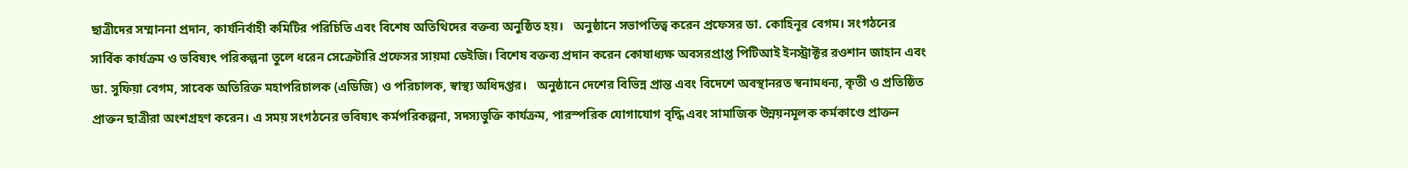ছাত্রীদের সম্মাননা প্রদান, কার্যনির্বাহী কমিটির পরিচিতি এবং বিশেষ অতিথিদের বক্তব্য অনুষ্ঠিত হয়।   অনুষ্ঠানে সভাপতিত্ব করেন প্রফেসর ডা. কোহিনূর বেগম। সংগঠনের সার্বিক কার্যক্রম ও ভবিষ্যৎ পরিকল্পনা তুলে ধরেন সেক্রেটারি প্রফেসর সায়মা ডেইজি। বিশেষ বক্তব্য প্রদান করেন কোষাধ্যক্ষ অবসরপ্রাপ্ত পিটিআই ইনস্ট্রাক্টর রওশান জাহান এবং ডা. সুফিয়া বেগম, সাবেক অতিরিক্ত মহাপরিচালক (এডিজি) ও পরিচালক, স্বাস্থ্য অধিদপ্তর।   অনুষ্ঠানে দেশের বিভিন্ন প্রান্ত এবং বিদেশে অবস্থানরত স্বনামধন্য, কৃতী ও প্রতিষ্ঠিত প্রাক্তন ছাত্রীরা অংশগ্রহণ করেন। এ সময় সংগঠনের ভবিষ্যৎ কর্মপরিকল্পনা, সদস্যভুক্তি কার্যক্রম, পারস্পরিক যোগাযোগ বৃদ্ধি এবং সামাজিক উন্নয়নমূলক কর্মকাণ্ডে প্রাক্তন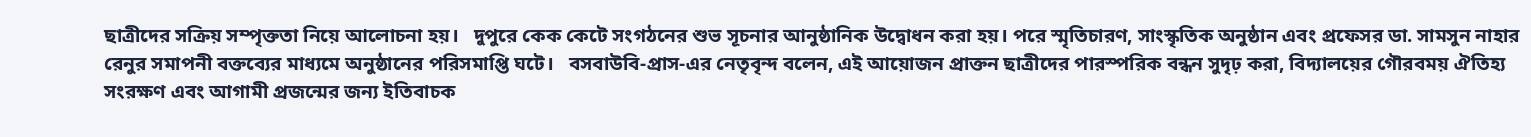ছাত্রীদের সক্রিয় সম্পৃক্ততা নিয়ে আলোচনা হয়।   দুপুরে কেক কেটে সংগঠনের শুভ সূচনার আনুষ্ঠানিক উদ্বোধন করা হয়। পরে স্মৃতিচারণ, সাংস্কৃতিক অনুষ্ঠান এবং প্রফেসর ডা. সামসুন নাহার রেনুর সমাপনী বক্তব্যের মাধ্যমে অনুষ্ঠানের পরিসমাপ্তি ঘটে।   বসবাউবি-প্রাস-এর নেতৃবৃন্দ বলেন, এই আয়োজন প্রাক্তন ছাত্রীদের পারস্পরিক বন্ধন সুদৃঢ় করা, বিদ্যালয়ের গৌরবময় ঐতিহ্য সংরক্ষণ এবং আগামী প্রজন্মের জন্য ইতিবাচক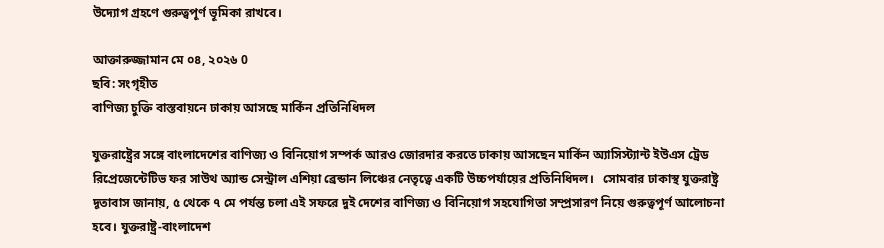উদ্যোগ গ্রহণে গুরুত্বপূর্ণ ভূমিকা রাখবে।

আক্তারুজ্জামান মে ০৪, ২০২৬ 0
ছবি: সংগৃহীত
বাণিজ্য চুক্তি বাস্তবায়নে ঢাকায় আসছে মার্কিন প্রতিনিধিদল

যুক্তরাষ্ট্রের সঙ্গে বাংলাদেশের বাণিজ্য ও বিনিয়োগ সম্পর্ক আরও জোরদার করতে ঢাকায় আসছেন মার্কিন অ্যাসিস্ট্যান্ট ইউএস ট্রেড রিপ্রেজেন্টেটিভ ফর সাউথ অ্যান্ড সেন্ট্রাল এশিয়া ব্রেন্ডান লিঞ্চের নেতৃত্বে একটি উচ্চপর্যায়ের প্রতিনিধিদল।   সোমবার ঢাকাস্থ যুক্তরাষ্ট্র দূতাবাস জানায়, ৫ থেকে ৭ মে পর্যন্ত চলা এই সফরে দুই দেশের বাণিজ্য ও বিনিয়োগ সহযোগিতা সম্প্রসারণ নিয়ে গুরুত্বপূর্ণ আলোচনা হবে। যুক্তরাষ্ট্র-বাংলাদেশ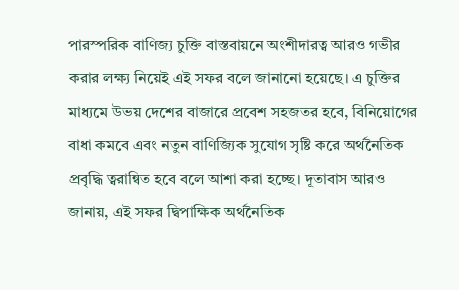পারস্পরিক বাণিজ্য চুক্তি বাস্তবায়নে অংশীদারত্ব আরও গভীর করার লক্ষ্য নিয়েই এই সফর বলে জানানো হয়েছে। এ চুক্তির মাধ্যমে উভয় দেশের বাজারে প্রবেশ সহজতর হবে, বিনিয়োগের বাধা কমবে এবং নতুন বাণিজ্যিক সুযোগ সৃষ্টি করে অর্থনৈতিক প্রবৃদ্ধি ত্বরান্বিত হবে বলে আশা করা হচ্ছে। দূতাবাস আরও জানায়, এই সফর দ্বিপাক্ষিক অর্থনৈতিক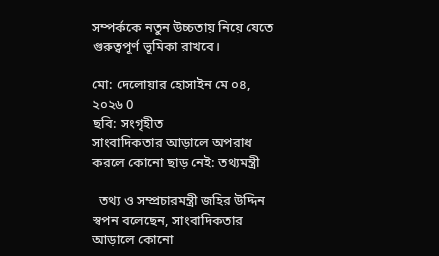সম্পর্ককে নতুন উচ্চতায় নিয়ে যেতে গুরুত্বপূর্ণ ভূমিকা রাখবে।

মো: দেলোয়ার হোসাইন মে ০৪, ২০২৬ 0
ছবি: সংগৃহীত
সাংবাদিকতার আড়ালে অপরাধ করলে কোনো ছাড় নেই: তথ্যমন্ত্রী

  তথ্য ও সম্প্রচারমন্ত্রী জহির উদ্দিন স্বপন বলেছেন, সাংবাদিকতার আড়ালে কোনো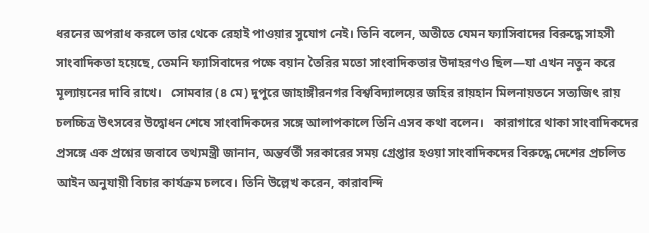ধরনের অপরাধ করলে তার থেকে রেহাই পাওয়ার সুযোগ নেই। তিনি বলেন, অতীতে যেমন ফ্যাসিবাদের বিরুদ্ধে সাহসী সাংবাদিকতা হয়েছে, তেমনি ফ্যাসিবাদের পক্ষে বয়ান তৈরির মতো সাংবাদিকতার উদাহরণও ছিল—যা এখন নতুন করে মূল্যায়নের দাবি রাখে।   সোমবার (৪ মে) দুপুরে জাহাঙ্গীরনগর বিশ্ববিদ্যালয়ের জহির রায়হান মিলনায়তনে সত্যজিৎ রায় চলচ্চিত্র উৎসবের উদ্বোধন শেষে সাংবাদিকদের সঙ্গে আলাপকালে তিনি এসব কথা বলেন।   কারাগারে থাকা সাংবাদিকদের প্রসঙ্গে এক প্রশ্নের জবাবে তথ্যমন্ত্রী জানান, অন্তর্বর্তী সরকারের সময় গ্রেপ্তার হওয়া সাংবাদিকদের বিরুদ্ধে দেশের প্রচলিত আইন অনুযায়ী বিচার কার্যক্রম চলবে। তিনি উল্লেখ করেন, কারাবন্দি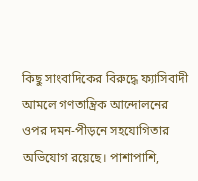কিছু সাংবাদিকের বিরুদ্ধে ফ্যাসিবাদী আমলে গণতান্ত্রিক আন্দোলনের ওপর দমন-পীড়নে সহযোগিতার অভিযোগ রয়েছে। পাশাপাশি,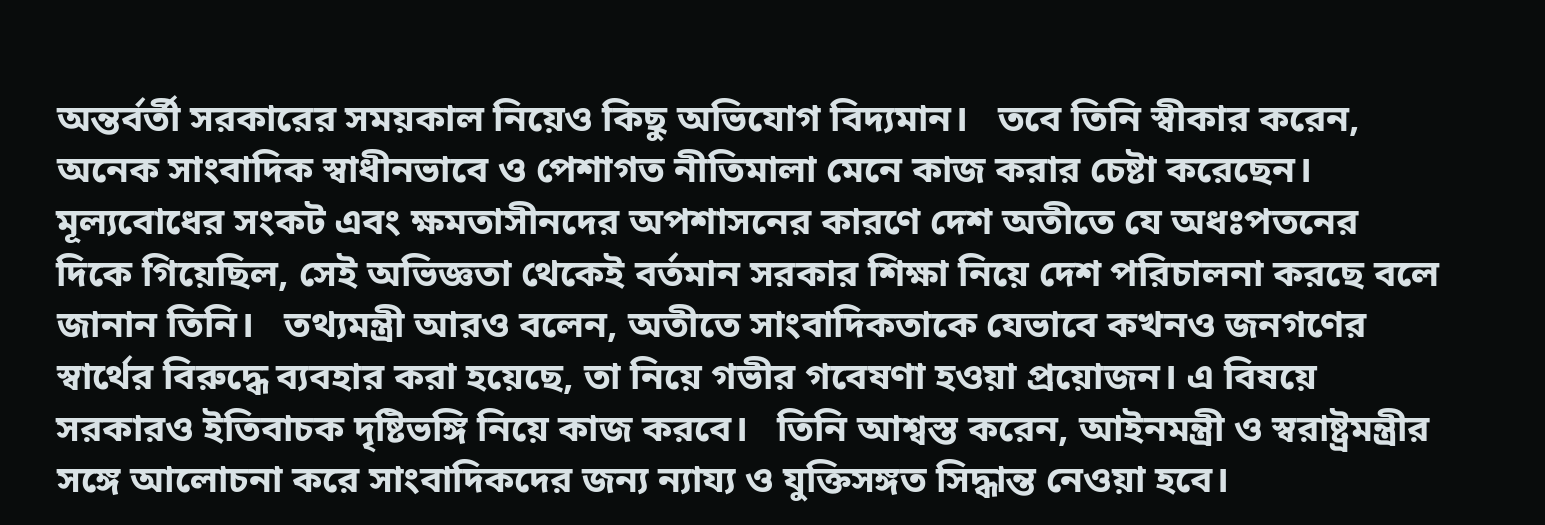অন্তর্বর্তী সরকারের সময়কাল নিয়েও কিছু অভিযোগ বিদ্যমান।   তবে তিনি স্বীকার করেন, অনেক সাংবাদিক স্বাধীনভাবে ও পেশাগত নীতিমালা মেনে কাজ করার চেষ্টা করেছেন। মূল্যবোধের সংকট এবং ক্ষমতাসীনদের অপশাসনের কারণে দেশ অতীতে যে অধঃপতনের দিকে গিয়েছিল, সেই অভিজ্ঞতা থেকেই বর্তমান সরকার শিক্ষা নিয়ে দেশ পরিচালনা করছে বলে জানান তিনি।   তথ্যমন্ত্রী আরও বলেন, অতীতে সাংবাদিকতাকে যেভাবে কখনও জনগণের স্বার্থের বিরুদ্ধে ব্যবহার করা হয়েছে, তা নিয়ে গভীর গবেষণা হওয়া প্রয়োজন। এ বিষয়ে সরকারও ইতিবাচক দৃষ্টিভঙ্গি নিয়ে কাজ করবে।   তিনি আশ্বস্ত করেন, আইনমন্ত্রী ও স্বরাষ্ট্রমন্ত্রীর সঙ্গে আলোচনা করে সাংবাদিকদের জন্য ন্যায্য ও যুক্তিসঙ্গত সিদ্ধান্ত নেওয়া হবে।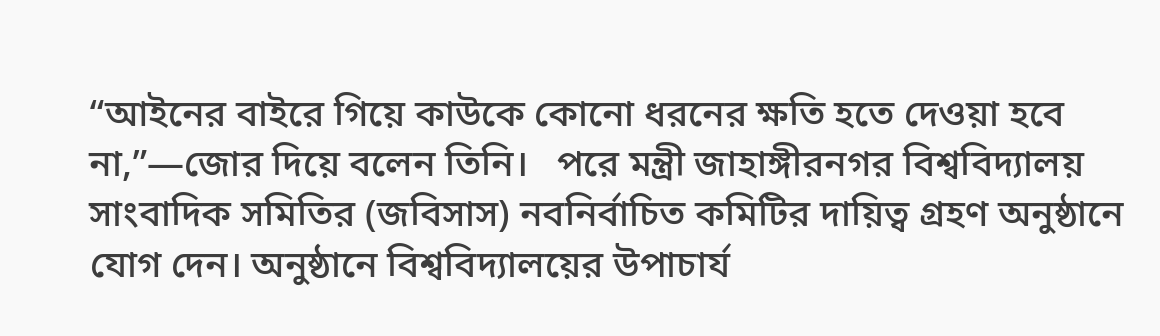“আইনের বাইরে গিয়ে কাউকে কোনো ধরনের ক্ষতি হতে দেওয়া হবে না,”—জোর দিয়ে বলেন তিনি।   পরে মন্ত্রী জাহাঙ্গীরনগর বিশ্ববিদ্যালয় সাংবাদিক সমিতির (জবিসাস) নবনির্বাচিত কমিটির দায়িত্ব গ্রহণ অনুষ্ঠানে যোগ দেন। অনুষ্ঠানে বিশ্ববিদ্যালয়ের উপাচার্য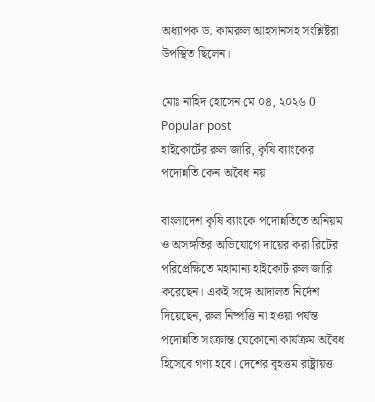অধ্যাপক ড. কামরুল আহসানসহ সংশ্লিষ্টরা উপস্থিত ছিলেন।

মোঃ নাহিদ হোসেন মে ০৪, ২০২৬ 0
Popular post
হাইকোর্টের রুল জারি, কৃষি ব্যাংকের পদোন্নতি কেন অবৈধ নয়

বাংলাদেশ কৃষি ব্যাংকে পদোন্নতিতে অনিয়ম ও অসঙ্গতির অভিযোগে দায়ের করা রিটের পরিপ্রেক্ষিতে মহামান্য হাইকোর্ট রুল জারি করেছেন। একই সঙ্গে আদালত নির্দেশ দিয়েছেন, রুল নিষ্পত্তি না হওয়া পর্যন্ত পদোন্নতি সংক্রান্ত যেকোনো কার্যক্রম অবৈধ হিসেবে গণ্য হবে। দেশের বৃহত্তম রাষ্ট্রায়ত্ত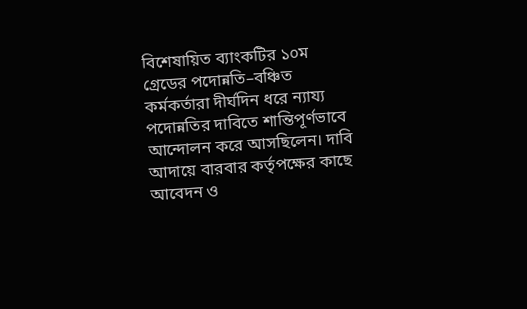বিশেষায়িত ব্যাংকটির ১০ম গ্রেডের পদোন্নতি–বঞ্চিত কর্মকর্তারা দীর্ঘদিন ধরে ন্যায্য পদোন্নতির দাবিতে শান্তিপূর্ণভাবে আন্দোলন করে আসছিলেন। দাবি আদায়ে বারবার কর্তৃপক্ষের কাছে আবেদন ও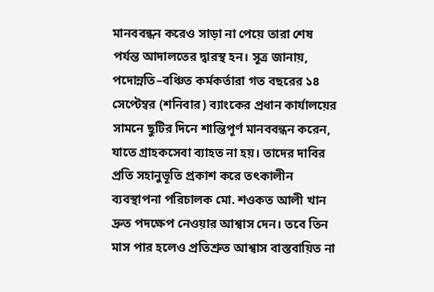মানববন্ধন করেও সাড়া না পেয়ে তারা শেষ পর্যন্ত আদালতের দ্বারস্থ হন। সূত্র জানায়, পদোন্নতি–বঞ্চিত কর্মকর্তারা গত বছরের ১৪ সেপ্টেম্বর (শনিবার) ব্যাংকের প্রধান কার্যালয়ের সামনে ছুটির দিনে শান্তিপূর্ণ মানববন্ধন করেন, যাতে গ্রাহকসেবা ব্যাহত না হয়। তাদের দাবির প্রতি সহানুভূতি প্রকাশ করে তৎকালীন ব্যবস্থাপনা পরিচালক মো. শওকত আলী খান দ্রুত পদক্ষেপ নেওয়ার আশ্বাস দেন। তবে তিন মাস পার হলেও প্রতিশ্রুত আশ্বাস বাস্তবায়িত না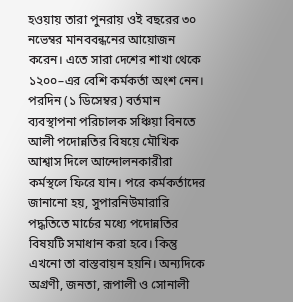হওয়ায় তারা পুনরায় ওই বছরের ৩০ নভেম্বর মানববন্ধনের আয়োজন করেন। এতে সারা দেশের শাখা থেকে ১২০০–এর বেশি কর্মকর্তা অংশ নেন। পরদিন (১ ডিসেম্বর) বর্তমান ব্যবস্থাপনা পরিচালক সঞ্চিয়া বিনতে আলী পদোন্নতির বিষয়ে মৌখিক আশ্বাস দিলে আন্দোলনকারীরা কর্মস্থলে ফিরে যান। পরে কর্মকর্তাদের জানানো হয়, সুপারনিউমারারি পদ্ধতিতে মার্চের মধ্যে পদোন্নতির বিষয়টি সমাধান করা হবে। কিন্তু এখনো তা বাস্তবায়ন হয়নি। অন্যদিকে অগ্রণী, জনতা, রূপালী ও সোনালী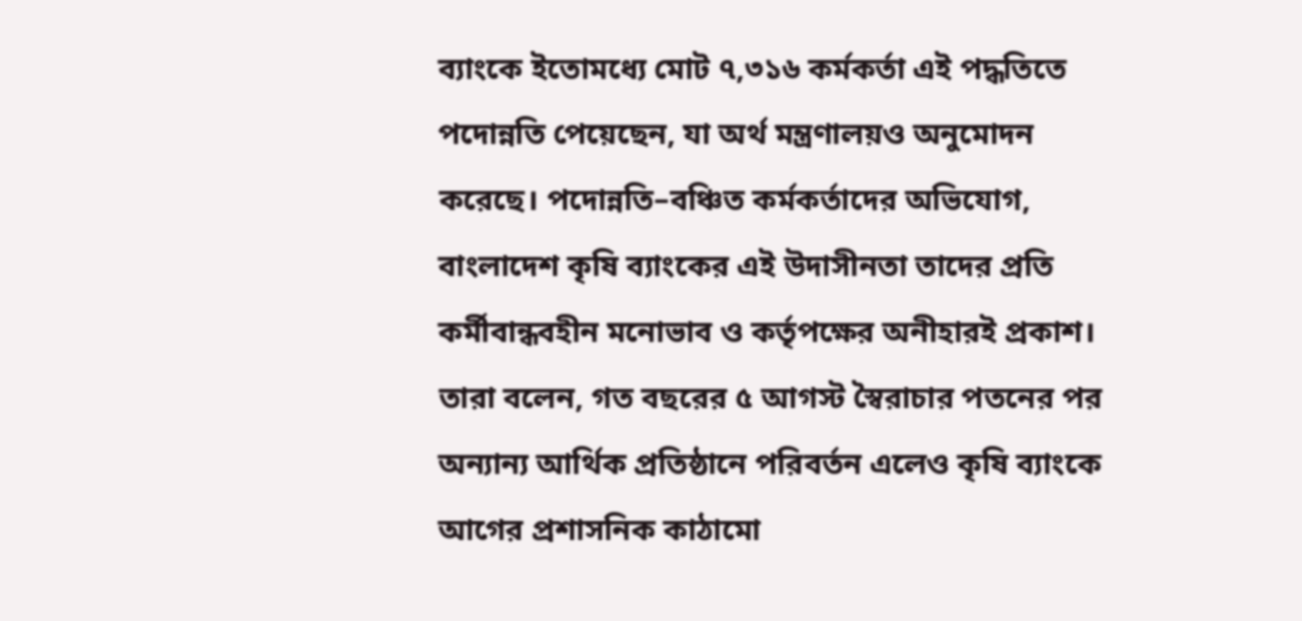ব্যাংকে ইতোমধ্যে মোট ৭,৩১৬ কর্মকর্তা এই পদ্ধতিতে পদোন্নতি পেয়েছেন, যা অর্থ মন্ত্রণালয়ও অনুমোদন করেছে। পদোন্নতি–বঞ্চিত কর্মকর্তাদের অভিযোগ, বাংলাদেশ কৃষি ব্যাংকের এই উদাসীনতা তাদের প্রতি কর্মীবান্ধবহীন মনোভাব ও কর্তৃপক্ষের অনীহারই প্রকাশ। তারা বলেন, গত বছরের ৫ আগস্ট স্বৈরাচার পতনের পর অন্যান্য আর্থিক প্রতিষ্ঠানে পরিবর্তন এলেও কৃষি ব্যাংকে আগের প্রশাসনিক কাঠামো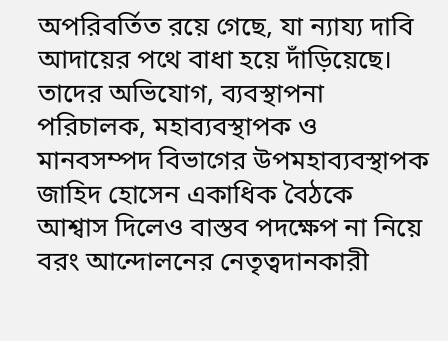অপরিবর্তিত রয়ে গেছে, যা ন্যায্য দাবি আদায়ের পথে বাধা হয়ে দাঁড়িয়েছে। তাদের অভিযোগ, ব্যবস্থাপনা পরিচালক, মহাব্যবস্থাপক ও মানবসম্পদ বিভাগের উপমহাব্যবস্থাপক জাহিদ হোসেন একাধিক বৈঠকে আশ্বাস দিলেও বাস্তব পদক্ষেপ না নিয়ে বরং আন্দোলনের নেতৃত্বদানকারী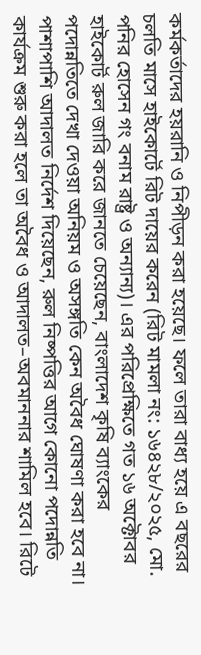কর্মকর্তাদের হয়রানি ও নিপীড়ন করা হয়েছে। ফলে তারা বাধ্য হয়ে এ বছরের চলতি মাসে হাইকোর্টে রিট দায়ের করেন (রিট মামলা নং: ১৬৪২৮/২০২৫, মো. পনির হোসেন গং বনাম রাষ্ট্র ও অন্যান্য)। এর পরিপ্রেক্ষিতে গত ১৬ অক্টোবর হাইকোর্ট রুল জারি করে জানতে চেয়েছেন, বাংলাদেশ কৃষি ব্যাংকের পদোন্নতিতে দেখা দেওয়া অনিয়ম ও অসঙ্গতি কেন অবৈধ ঘোষণা করা হবে না। পাশাপাশি আদালত নির্দেশ দিয়েছেন, রুল নিষ্পত্তির আগে কোনো পদোন্নতি কার্যক্রম শুরু করা হলে তা অবৈধ ও আদালত–অবমাননার শামিল হবে। রিটে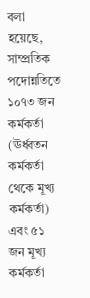বলা হয়েছে, সাম্প্রতিক পদোন্নতিতে ১০৭৩ জন কর্মকর্তা (ঊর্ধ্বতন কর্মকর্তা থেকে মূখ্য কর্মকর্তা) এবং ৫১ জন মূখ্য কর্মকর্তা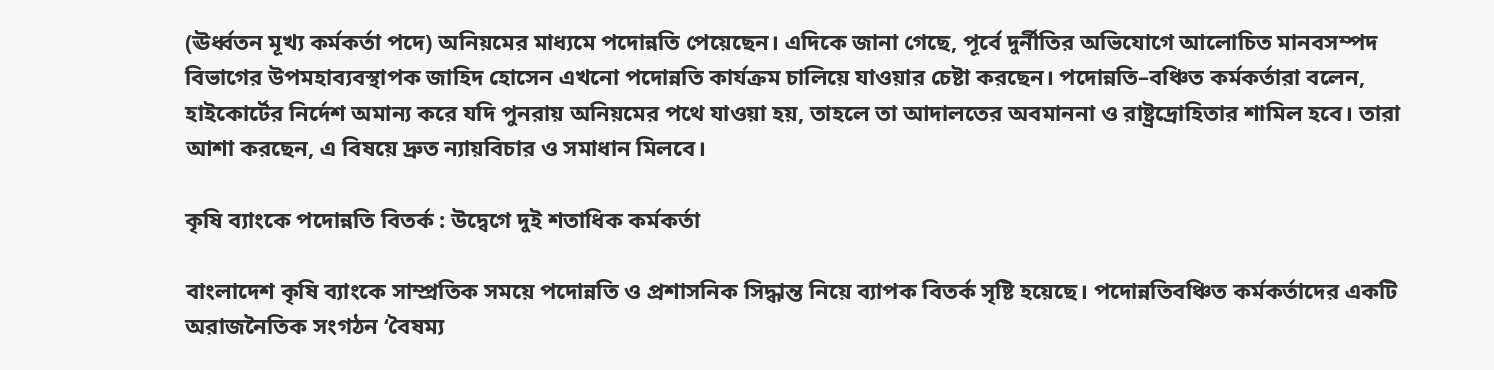(ঊর্ধ্বতন মূখ্য কর্মকর্তা পদে) অনিয়মের মাধ্যমে পদোন্নতি পেয়েছেন। এদিকে জানা গেছে, পূর্বে দুর্নীতির অভিযোগে আলোচিত মানবসম্পদ বিভাগের উপমহাব্যবস্থাপক জাহিদ হোসেন এখনো পদোন্নতি কার্যক্রম চালিয়ে যাওয়ার চেষ্টা করছেন। পদোন্নতি–বঞ্চিত কর্মকর্তারা বলেন, হাইকোর্টের নির্দেশ অমান্য করে যদি পুনরায় অনিয়মের পথে যাওয়া হয়, তাহলে তা আদালতের অবমাননা ও রাষ্ট্রদ্রোহিতার শামিল হবে। তারা আশা করছেন, এ বিষয়ে দ্রুত ন্যায়বিচার ও সমাধান মিলবে।

কৃষি ব্যাংকে পদোন্নতি বিতর্ক : উদ্বেগে দুই শতাধিক কর্মকর্তা

বাংলাদেশ কৃষি ব্যাংকে সাম্প্রতিক সময়ে পদোন্নতি ও প্রশাসনিক সিদ্ধান্ত নিয়ে ব্যাপক বিতর্ক সৃষ্টি হয়েছে। পদোন্নতিবঞ্চিত কর্মকর্তাদের একটি অরাজনৈতিক সংগঠন ‘বৈষম্য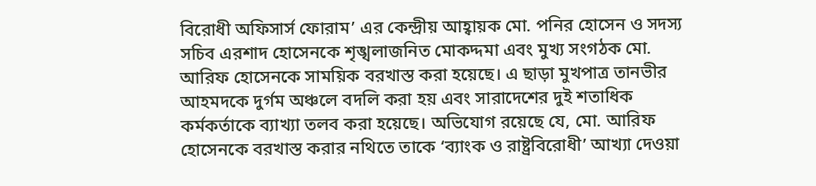বিরোধী অফিসার্স ফোরাম’ এর কেন্দ্রীয় আহ্বায়ক মো. পনির হোসেন ও সদস্য সচিব এরশাদ হোসেনকে শৃঙ্খলাজনিত মোকদ্দমা এবং মুখ্য সংগঠক মো. আরিফ হোসেনকে সাময়িক বরখাস্ত করা হয়েছে। এ ছাড়া মুখপাত্র তানভীর আহমদকে দুর্গম অঞ্চলে বদলি করা হয় এবং সারাদেশের দুই শতাধিক কর্মকর্তাকে ব্যাখ্যা তলব করা হয়েছে। অভিযোগ রয়েছে যে, মো. আরিফ হোসেনকে বরখাস্ত করার নথিতে তাকে ‘ব্যাংক ও রাষ্ট্রবিরোধী’ আখ্যা দেওয়া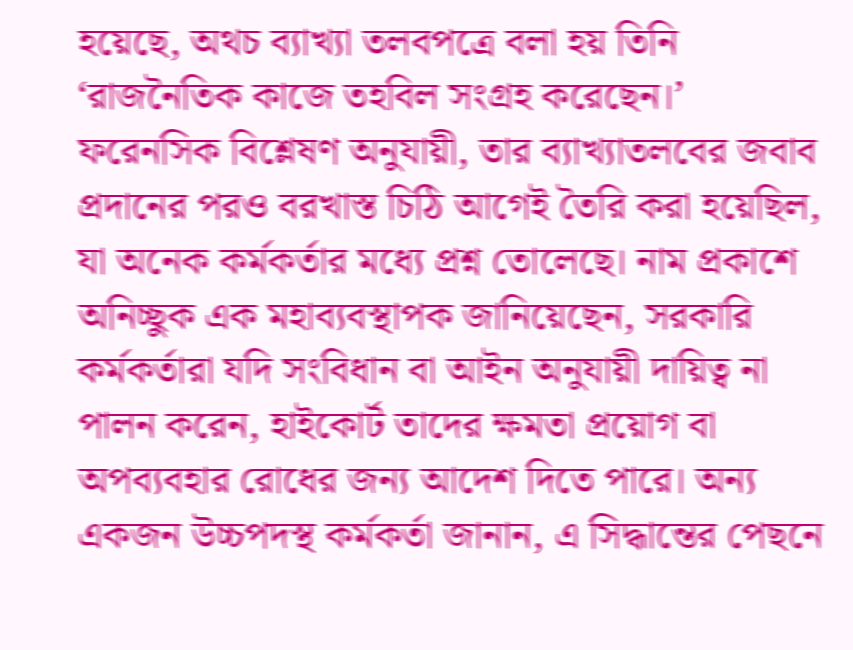হয়েছে, অথচ ব্যাখ্যা তলবপত্রে বলা হয় তিনি ‘রাজনৈতিক কাজে তহবিল সংগ্রহ করেছেন।’ ফরেনসিক বিশ্লেষণ অনুযায়ী, তার ব্যাখ্যাতলবের জবাব প্রদানের পরও বরখাস্ত চিঠি আগেই তৈরি করা হয়েছিল, যা অনেক কর্মকর্তার মধ্যে প্রশ্ন তোলেছে। নাম প্রকাশে অনিচ্ছুক এক মহাব্যবস্থাপক জানিয়েছেন, সরকারি কর্মকর্তারা যদি সংবিধান বা আইন অনুযায়ী দায়িত্ব না পালন করেন, হাইকোর্ট তাদের ক্ষমতা প্রয়োগ বা অপব্যবহার রোধের জন্য আদেশ দিতে পারে। অন্য একজন উচ্চপদস্থ কর্মকর্তা জানান, এ সিদ্ধান্তের পেছনে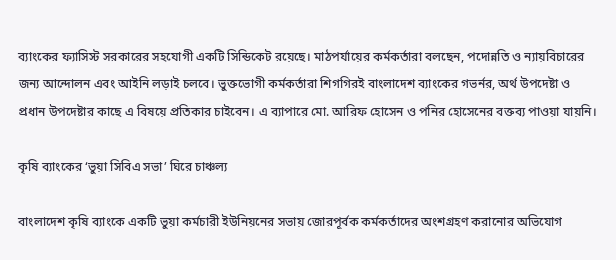ব্যাংকের ফ্যাসিস্ট সরকারের সহযোগী একটি সিন্ডিকেট রয়েছে। মাঠপর্যায়ের কর্মকর্তারা বলছেন, পদোন্নতি ও ন্যায়বিচারের জন্য আন্দোলন এবং আইনি লড়াই চলবে। ভুক্তভোগী কর্মকর্তারা শিগগিরই বাংলাদেশ ব্যাংকের গভর্নর, অর্থ উপদেষ্টা ও প্রধান উপদেষ্টার কাছে এ বিষয়ে প্রতিকার চাইবেন। এ ব্যাপারে মো. আরিফ হোসেন ও পনির হোসেনের বক্তব্য পাওয়া যায়নি।

কৃষি ব্যাংকের ‘ভুয়া সিবিএ সভা’ ঘিরে চাঞ্চল্য

বাংলাদেশ কৃষি ব্যাংকে একটি ভুয়া কর্মচারী ইউনিয়নের সভায় জোরপূর্বক কর্মকর্তাদের অংশগ্রহণ করানোর অভিযোগ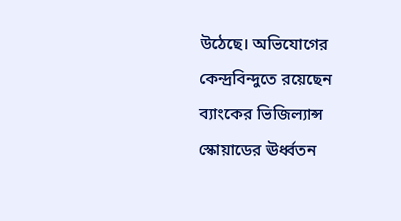উঠেছে। অভিযোগের কেন্দ্রবিন্দুতে রয়েছেন ব্যাংকের ভিজিল্যান্স স্কোয়াডের ঊর্ধ্বতন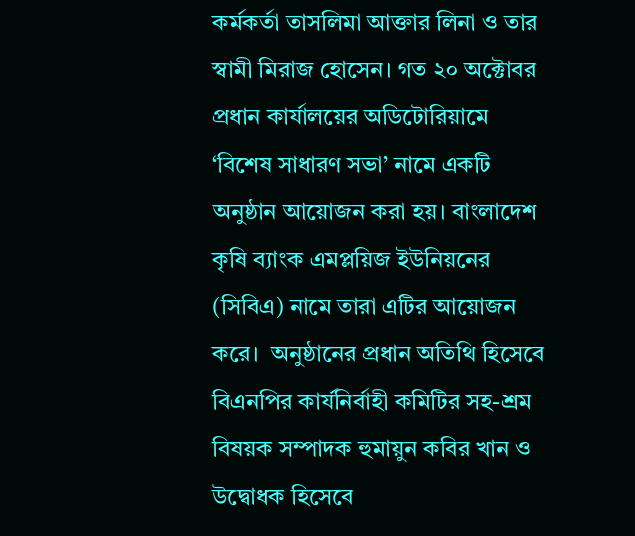কর্মকর্তা তাসলিমা আক্তার লিনা ও তার স্বামী মিরাজ হোসেন। গত ২০ অক্টোবর প্রধান কার্যালয়ের অডিটোরিয়ামে ‘বিশেষ সাধারণ সভা’ নামে একটি অনুষ্ঠান আয়োজন করা হয়। বাংলাদেশ কৃষি ব্যাংক এমপ্লয়িজ ইউনিয়নের (সিবিএ) নামে তারা এটির আয়োজন করে।  অনুষ্ঠানের প্রধান অতিথি হিসেবে বিএনপির কার্যনির্বাহী কমিটির সহ-শ্রম বিষয়ক সম্পাদক হুমায়ুন কবির খান ও উদ্বোধক হিসেবে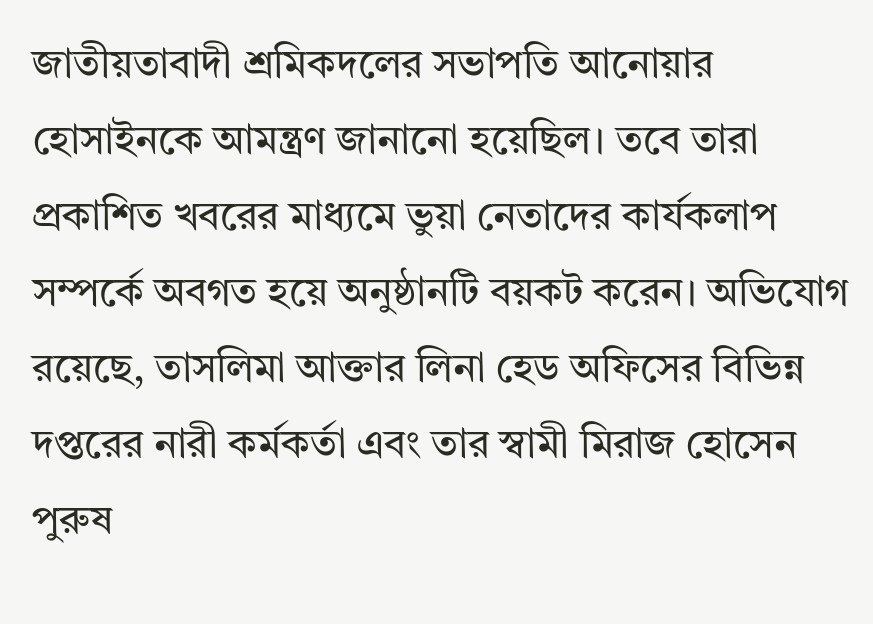জাতীয়তাবাদী শ্রমিকদলের সভাপতি আনোয়ার হোসাইনকে আমন্ত্রণ জানানো হয়েছিল। তবে তারা প্রকাশিত খবরের মাধ্যমে ভুয়া নেতাদের কার্যকলাপ সম্পর্কে অবগত হয়ে অনুষ্ঠানটি বয়কট করেন। অভিযোগ রয়েছে, তাসলিমা আক্তার লিনা হেড অফিসের বিভিন্ন দপ্তরের নারী কর্মকর্তা এবং তার স্বামী মিরাজ হোসেন পুরুষ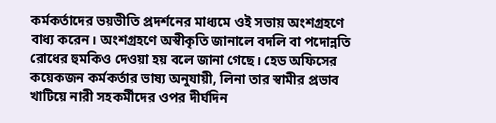কর্মকর্তাদের ভয়ভীতি প্রদর্শনের মাধ্যমে ওই সভায় অংশগ্রহণে বাধ্য করেন। অংশগ্রহণে অস্বীকৃতি জানালে বদলি বা পদোন্নতি রোধের হুমকিও দেওয়া হয় বলে জানা গেছে। হেড অফিসের কয়েকজন কর্মকর্তার ভাষ্য অনুযায়ী, লিনা তার স্বামীর প্রভাব খাটিয়ে নারী সহকর্মীদের ওপর দীর্ঘদিন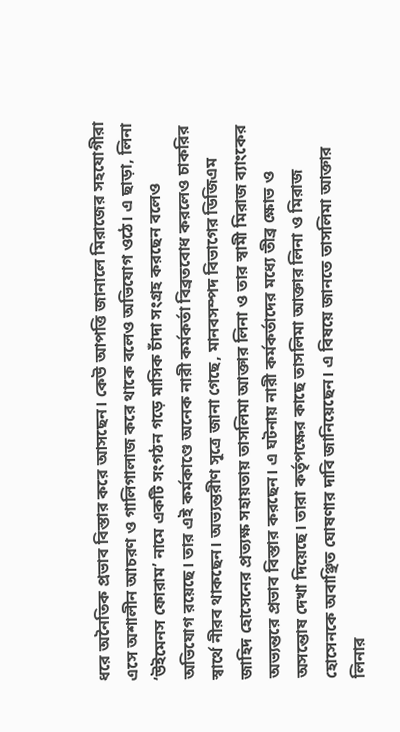ধরে অনৈতিক প্রভাব বিস্তার করে আসছেন। কেউ আপত্তি জানালে মিরাজের সহযোগীরা এসে অশালীন আচরণ ও গালিগালাজ করে থাকে বলেও অভিযোগ ওঠে। এ ছাড়া, লিনা ‘উইমেনস ফোরাম’ নামে একটি সংগঠন গড়ে মাসিক চাঁদা সংগ্রহ করছেন বলেও অভিযোগ রয়েছে। তার এই কর্মকাণ্ডে অনেক নারী কর্মকর্তা বিব্রতবোধ করলেও চাকরির স্বার্থে নীরব থাকছেন। অভ্যন্তরীণ সূত্রে জানা গেছে, মানবসম্পদ বিভাগের ডিজিএম জাহিদ হোসেনের প্রত্যক্ষ সহায়তায় তাসলিমা আক্তার লিনা ও তার স্বামী মিরাজ ব্যাংকের অভ্যন্তরে প্রভাব বিস্তার করছেন। এ ঘটনায় নারী কর্মকর্তাদের মধ্যে তীব্র ক্ষোভ ও অসন্তোষ দেখা দিয়েছে। তারা কর্তৃপক্ষের কাছে তাসলিমা আক্তার লিনা ও মিরাজ হোসেনকে অবাঞ্ছিত ঘোষণার দাবি জানিয়েছেন। এ বিষয়ে জানতে তাসলিমা আক্তার লিনার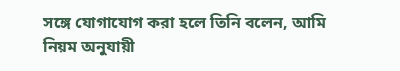সঙ্গে যোগাযোগ করা হলে তিনি বলেন, আমি নিয়ম অনুযায়ী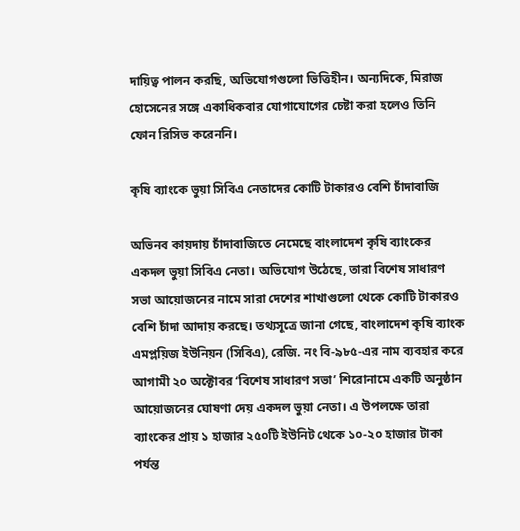দায়িত্ব পালন করছি, অভিযোগগুলো ভিত্তিহীন। অন্যদিকে, মিরাজ হোসেনের সঙ্গে একাধিকবার যোগাযোগের চেষ্টা করা হলেও তিনি ফোন রিসিভ করেননি।

কৃষি ব্যাংকে ভুয়া সিবিএ নেতাদের কোটি টাকারও বেশি চাঁদাবাজি

অভিনব কায়দায় চাঁদাবাজিতে নেমেছে বাংলাদেশ কৃষি ব্যাংকের একদল ভুয়া সিবিএ নেতা। অভিযোগ উঠেছে, তারা বিশেষ সাধারণ সভা আয়োজনের নামে সারা দেশের শাখাগুলো থেকে কোটি টাকারও বেশি চাঁদা আদায় করছে। তথ্যসূত্রে জানা গেছে, বাংলাদেশ কৃষি ব্যাংক এমপ্লয়িজ ইউনিয়ন (সিবিএ), রেজি. নং বি-৯৮৫-এর নাম ব্যবহার করে আগামী ২০ অক্টোবর ‘বিশেষ সাধারণ সভা’ শিরোনামে একটি অনুষ্ঠান আয়োজনের ঘোষণা দেয় একদল ভুয়া নেতা। এ উপলক্ষে তারা ব্যাংকের প্রায় ১ হাজার ২৫০টি ইউনিট থেকে ১০-২০ হাজার টাকা পর্যন্ত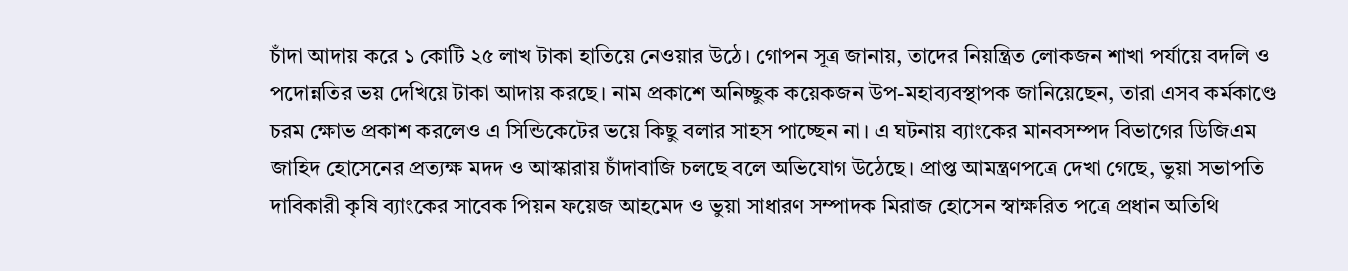চাঁদা আদায় করে ১ কোটি ২৫ লাখ টাকা হাতিয়ে নেওয়ার উঠে। গোপন সূত্র জানায়, তাদের নিয়ন্ত্রিত লোকজন শাখা পর্যায়ে বদলি ও পদোন্নতির ভয় দেখিয়ে টাকা আদায় করছে। নাম প্রকাশে অনিচ্ছুক কয়েকজন উপ-মহাব্যবস্থাপক জানিয়েছেন, তারা এসব কর্মকাণ্ডে চরম ক্ষোভ প্রকাশ করলেও এ সিন্ডিকেটের ভয়ে কিছু বলার সাহস পাচ্ছেন না। এ ঘটনায় ব্যাংকের মানবসম্পদ বিভাগের ডিজিএম জাহিদ হোসেনের প্রত্যক্ষ মদদ ও আস্কারায় চাঁদাবাজি চলছে বলে অভিযোগ উঠেছে। প্রাপ্ত আমন্ত্রণপত্রে দেখা গেছে, ভুয়া সভাপতি দাবিকারী কৃষি ব্যাংকের সাবেক পিয়ন ফয়েজ আহমেদ ও ভুয়া সাধারণ সম্পাদক মিরাজ হোসেন স্বাক্ষরিত পত্রে প্রধান অতিথি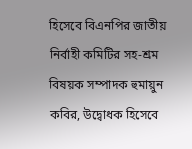হিসেবে বিএনপির জাতীয় নির্বাহী কমিটির সহ-শ্রম বিষয়ক সম্পাদক হুমায়ুন কবির, উদ্বোধক হিসেবে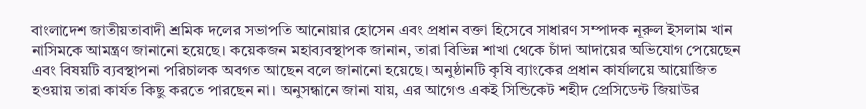বাংলাদেশ জাতীয়তাবাদী শ্রমিক দলের সভাপতি আনোয়ার হোসেন এবং প্রধান বক্তা হিসেবে সাধারণ সম্পাদক নূরুল ইসলাম খান নাসিমকে আমন্ত্রণ জানানো হয়েছে। কয়েকজন মহাব্যবস্থাপক জানান, তারা বিভিন্ন শাখা থেকে চাঁদা আদায়ের অভিযোগ পেয়েছেন এবং বিষয়টি ব্যবস্থাপনা পরিচালক অবগত আছেন বলে জানানো হয়েছে। অনুষ্ঠানটি কৃষি ব্যাংকের প্রধান কার্যালয়ে আয়োজিত হওয়ায় তারা কার্যত কিছু করতে পারছেন না। অনুসন্ধানে জানা যায়, এর আগেও একই সিন্ডিকেট শহীদ প্রেসিডেন্ট জিয়াউর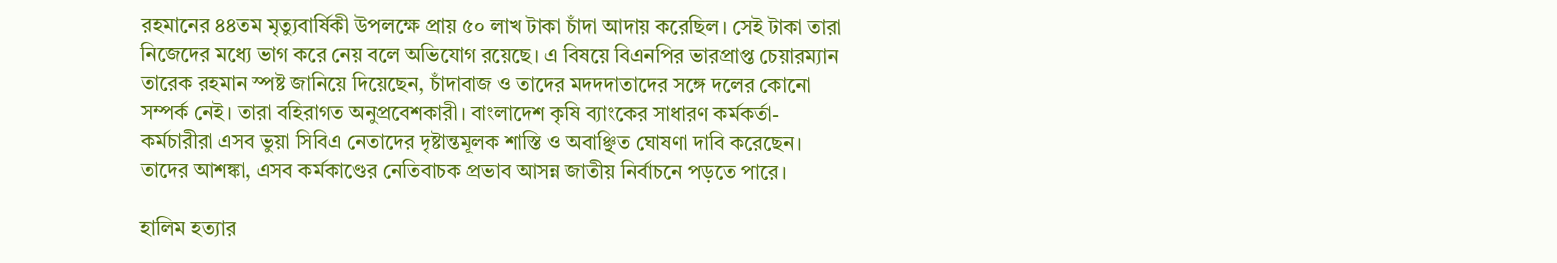রহমানের ৪৪তম মৃত্যুবার্ষিকী উপলক্ষে প্রায় ৫০ লাখ টাকা চাঁদা আদায় করেছিল। সেই টাকা তারা নিজেদের মধ্যে ভাগ করে নেয় বলে অভিযোগ রয়েছে। এ বিষয়ে বিএনপির ভারপ্রাপ্ত চেয়ারম্যান তারেক রহমান স্পষ্ট জানিয়ে দিয়েছেন, চাঁদাবাজ ও তাদের মদদদাতাদের সঙ্গে দলের কোনো সম্পর্ক নেই। তারা বহিরাগত অনুপ্রবেশকারী। বাংলাদেশ কৃষি ব্যাংকের সাধারণ কর্মকর্তা-কর্মচারীরা এসব ভুয়া সিবিএ নেতাদের দৃষ্টান্তমূলক শাস্তি ও অবাঞ্ছিত ঘোষণা দাবি করেছেন। তাদের আশঙ্কা, এসব কর্মকাণ্ডের নেতিবাচক প্রভাব আসন্ন জাতীয় নির্বাচনে পড়তে পারে।

হালিম হত্যার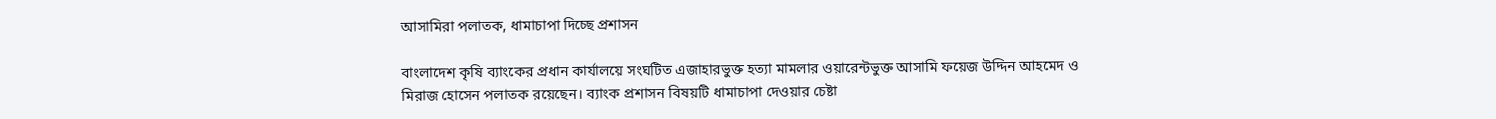আসামিরা পলাতক, ধামাচাপা দিচ্ছে প্রশাসন

বাংলাদেশ কৃষি ব্যাংকের প্রধান কার্যালয়ে সংঘটিত এজাহারভুক্ত হত্যা মামলার ওয়ারেন্টভুক্ত আসামি ফয়েজ উদ্দিন আহমেদ ও মিরাজ হোসেন পলাতক রয়েছেন। ব্যাংক প্রশাসন বিষয়টি ধামাচাপা দেওয়ার চেষ্টা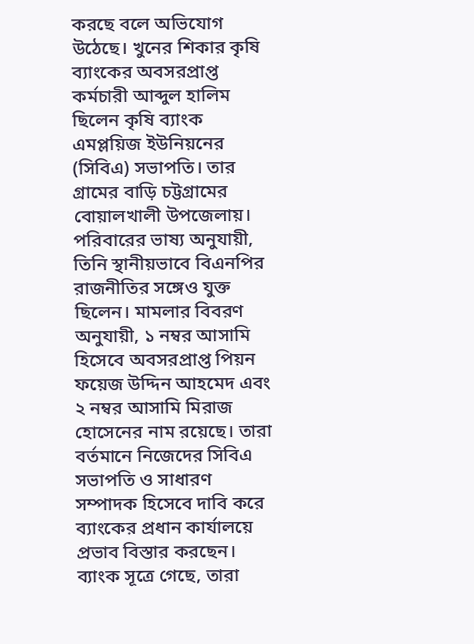করছে বলে অভিযোগ উঠেছে। খুনের শিকার কৃষি ব্যাংকের অবসরপ্রাপ্ত কর্মচারী আব্দুল হালিম ছিলেন কৃষি ব্যাংক এমপ্লয়িজ ইউনিয়নের (সিবিএ) সভাপতি। তার গ্রামের বাড়ি চট্টগ্রামের বোয়ালখালী উপজেলায়। পরিবারের ভাষ্য অনুযায়ী, তিনি স্থানীয়ভাবে বিএনপির রাজনীতির সঙ্গেও যুক্ত ছিলেন। মামলার বিবরণ অনুযায়ী, ১ নম্বর আসামি হিসেবে অবসরপ্রাপ্ত পিয়ন ফয়েজ উদ্দিন আহমেদ এবং ২ নম্বর আসামি মিরাজ হোসেনের নাম রয়েছে। তারা বর্তমানে নিজেদের সিবিএ সভাপতি ও সাধারণ সম্পাদক হিসেবে দাবি করে ব্যাংকের প্রধান কার্যালয়ে প্রভাব বিস্তার করছেন। ব্যাংক সূত্রে গেছে, তারা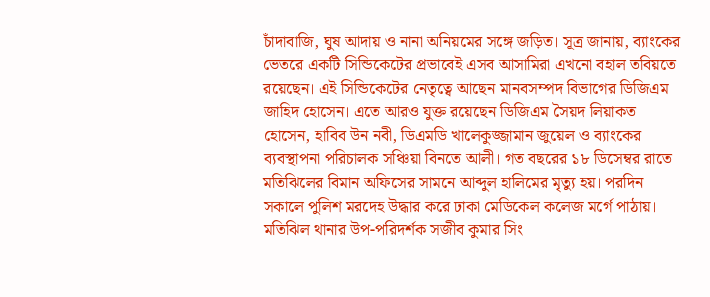চাঁদাবাজি, ঘুষ আদায় ও নানা অনিয়মের সঙ্গে জড়িত। সূত্র জানায়, ব্যাংকের ভেতরে একটি সিন্ডিকেটের প্রভাবেই এসব আসামিরা এখনো বহাল তবিয়তে রয়েছেন। এই সিন্ডিকেটের নেতৃত্বে আছেন মানবসম্পদ বিভাগের ডিজিএম জাহিদ হোসেন। এতে আরও যুক্ত রয়েছেন ডিজিএম সৈয়দ লিয়াকত হোসেন, হাবিব উন নবী, ডিএমডি খালেকুজ্জামান জুয়েল ও ব্যাংকের ব্যবস্থাপনা পরিচালক সঞ্চিয়া বিনতে আলী। গত বছরের ১৮ ডিসেম্বর রাতে মতিঝিলের বিমান অফিসের সামনে আব্দুল হালিমের মৃত্যু হয়। পরদিন সকালে পুলিশ মরদেহ উদ্ধার করে ঢাকা মেডিকেল কলেজ মর্গে পাঠায়। মতিঝিল থানার উপ-পরিদর্শক সজীব কুমার সিং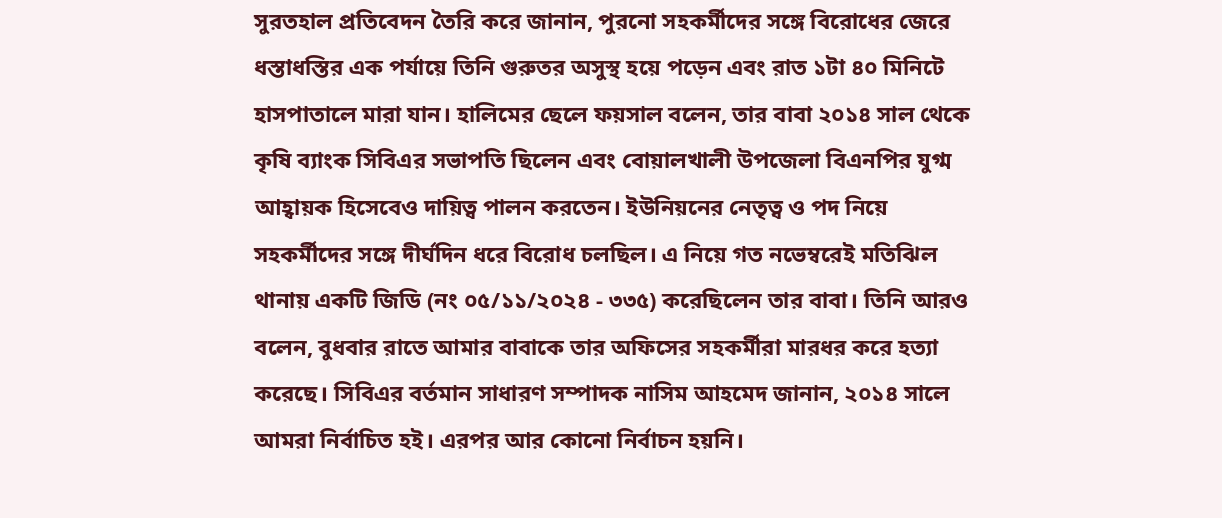সুরতহাল প্রতিবেদন তৈরি করে জানান, পুরনো সহকর্মীদের সঙ্গে বিরোধের জেরে ধস্তাধস্তির এক পর্যায়ে তিনি গুরুতর অসুস্থ হয়ে পড়েন এবং রাত ১টা ৪০ মিনিটে হাসপাতালে মারা যান। হালিমের ছেলে ফয়সাল বলেন, তার বাবা ২০১৪ সাল থেকে কৃষি ব্যাংক সিবিএর সভাপতি ছিলেন এবং বোয়ালখালী উপজেলা বিএনপির যুগ্ম আহ্বায়ক হিসেবেও দায়িত্ব পালন করতেন। ইউনিয়নের নেতৃত্ব ও পদ নিয়ে সহকর্মীদের সঙ্গে দীর্ঘদিন ধরে বিরোধ চলছিল। এ নিয়ে গত নভেম্বরেই মতিঝিল থানায় একটি জিডি (নং ০৫/১১/২০২৪ - ৩৩৫) করেছিলেন তার বাবা। তিনি আরও বলেন, বুধবার রাতে আমার বাবাকে তার অফিসের সহকর্মীরা মারধর করে হত্যা করেছে। সিবিএর বর্তমান সাধারণ সম্পাদক নাসিম আহমেদ জানান, ২০১৪ সালে আমরা নির্বাচিত হই। এরপর আর কোনো নির্বাচন হয়নি।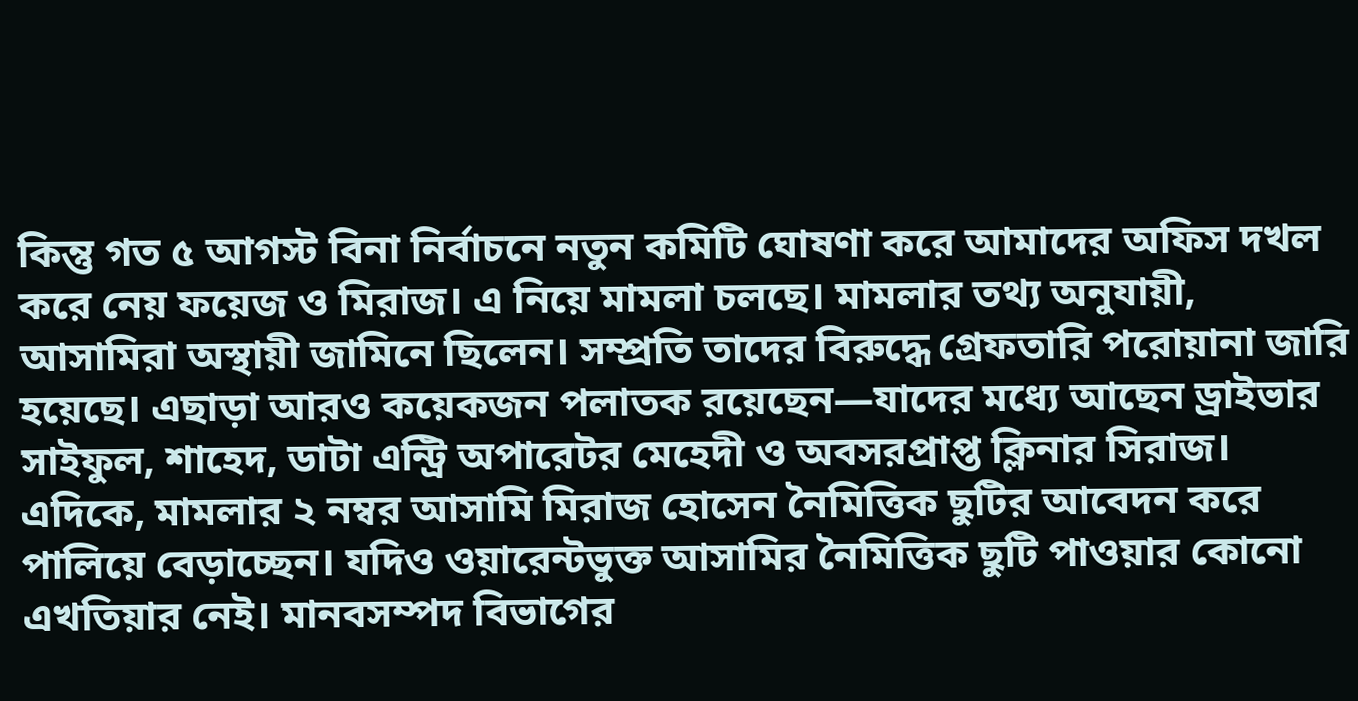কিন্তু গত ৫ আগস্ট বিনা নির্বাচনে নতুন কমিটি ঘোষণা করে আমাদের অফিস দখল করে নেয় ফয়েজ ও মিরাজ। এ নিয়ে মামলা চলছে। মামলার তথ্য অনুযায়ী, আসামিরা অস্থায়ী জামিনে ছিলেন। সম্প্রতি তাদের বিরুদ্ধে গ্রেফতারি পরোয়ানা জারি হয়েছে। এছাড়া আরও কয়েকজন পলাতক রয়েছেন—যাদের মধ্যে আছেন ড্রাইভার সাইফুল, শাহেদ, ডাটা এন্ট্রি অপারেটর মেহেদী ও অবসরপ্রাপ্ত ক্লিনার সিরাজ। এদিকে, মামলার ২ নম্বর আসামি মিরাজ হোসেন নৈমিত্তিক ছুটির আবেদন করে পালিয়ে বেড়াচ্ছেন। যদিও ওয়ারেন্টভুক্ত আসামির নৈমিত্তিক ছুটি পাওয়ার কোনো এখতিয়ার নেই। মানবসম্পদ বিভাগের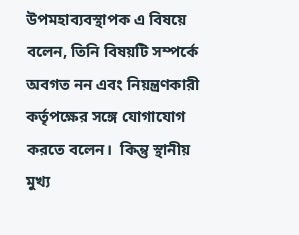উপমহাব্যবস্থাপক এ বিষয়ে বলেন, তিনি বিষয়টি সম্পর্কে অবগত নন এবং নিয়ন্ত্রণকারী কর্তৃপক্ষের সঙ্গে যোগাযোগ করতে বলেন।  কিন্তু স্থানীয় মুখ্য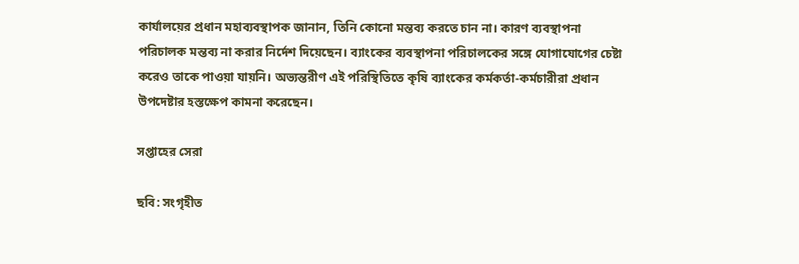কার্যালয়ের প্রধান মহাব্যবস্থাপক জানান, তিনি কোনো মন্তব্য করতে চান না। কারণ ব্যবস্থাপনা পরিচালক মন্তব্য না করার নির্দেশ দিয়েছেন। ব্যাংকের ব্যবস্থাপনা পরিচালকের সঙ্গে যোগাযোগের চেষ্টা করেও তাকে পাওয়া যায়নি। অভ্যন্তরীণ এই পরিস্থিতিতে কৃষি ব্যাংকের কর্মকর্তা-কর্মচারীরা প্রধান উপদেষ্টার হস্তক্ষেপ কামনা করেছেন।

সপ্তাহের সেরা

ছবি: সংগৃহীত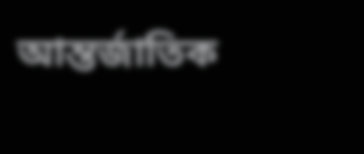আন্তর্জাতিক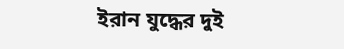ইরান যুদ্ধের দুই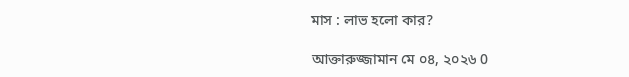মাস : লাভ হলো কার?

আক্তারুজ্জামান মে ০৪, ২০২৬ 0